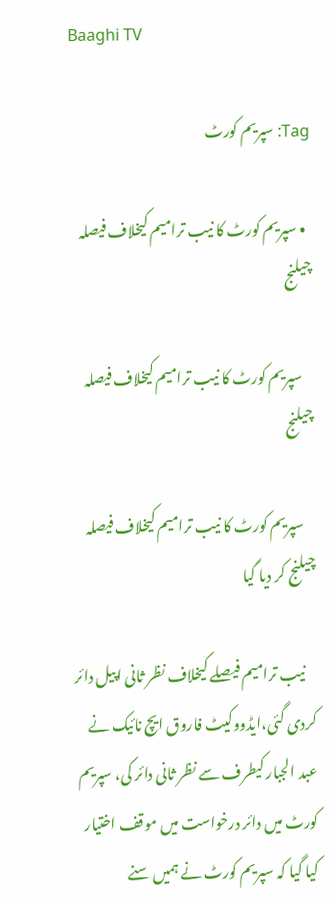Baaghi TV

Tag: سپریم کورٹ

  • سپریم کورٹ کا نیب ترامیم کیخلاف فیصلہ چیلنج

    سپریم کورٹ کا نیب ترامیم کیخلاف فیصلہ چیلنج

    سپریم کورٹ کا نیب ترامیم کیخلاف فیصلہ چیلنج کر دیا گیا

    نیب ترامیم فیصلے کیخلاف نظر ثانی اپیل دائر کردی گئی،ایڈووکیٹ فاروق ایچ نائیک نے عبد الجبار کیطرف سے نظر ثانی دائر کی، سپریم کورٹ میں دائر درخواست میں موقف اختیار کیا گیا کہ سپریم کورٹ نے ہمیں سنے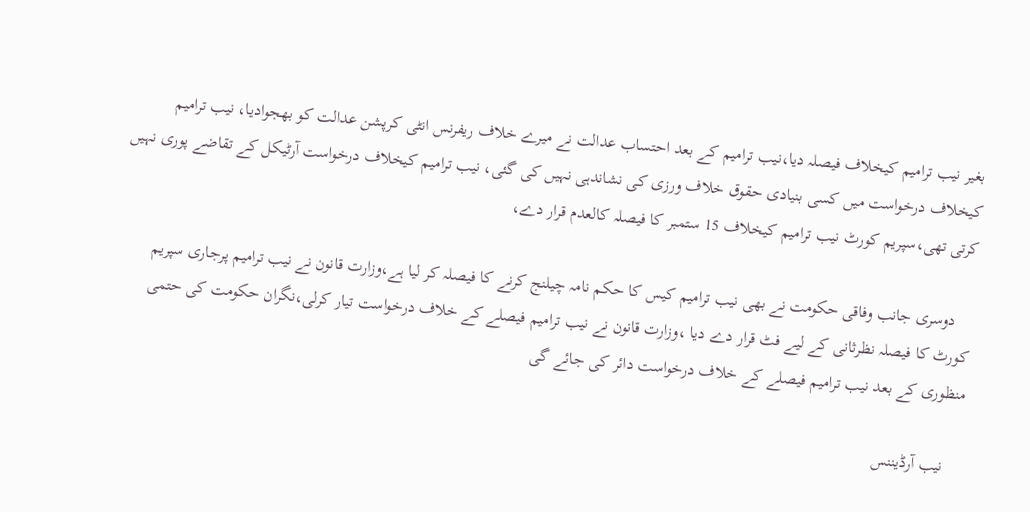بغیر نیب ترامیم کیخلاف فیصلہ دیا،نیب ترامیم کے بعد احتساب عدالت نے میرے خلاف ریفرنس انٹی کرپشن عدالت کو بھجوادیا، نیب ترامیم کیخلاف درخواست میں کسی بنیادی حقوق خلاف ورزی کی نشاندہی نہیں کی گئی، نیب ترامیم کیخلاف درخواست آرٹیکل کے تقاضے پوری نہیں کرتی تھی،سپریم کورٹ نیب ترامیم کیخلاف 15 ستمبر کا فیصلہ کالعدم قرار دے،

    دوسری جانب وفاقی حکومت نے بھی نیب ترامیم کیس کا حکم نامہ چیلنج کرنے کا فیصلہ کر لیا ہے،وزارت قانون نے نیب ترامیم پرجاری سپریم کورٹ کا فیصلہ نظرثانی کے لیے فٹ قرار دے دیا ،وزارت قانون نے نیب ترامیم فیصلے کے خلاف درخواست تیار کرلی،نگران حکومت کی حتمی منظوری کے بعد نیب ترامیم فیصلے کے خلاف درخواست دائر کی جائے گی

    نیب آرڈیننس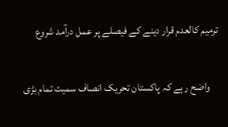ترمیم کالعدم قرار دینے کے فیصلے پر عمل درآمد شروع

    واضح رہے کہ پاکستان تحریک انصاف سمیت تمام بڑی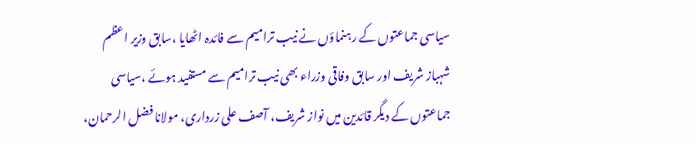سیاسی جماعتوں کے رہنماؤں نے نیب ترامیم سے فائدہ اٹھایا ،سابق وزیر اعظم شہباز شریف اور سابق وفاقی وزراء بھی نیب ترامیم سے مستفید ہوئے ،سیاسی جماعتوں کے دیگر قائدین میں نواز شریف، آصف علی زرداری، مولانا فضل الرحمان،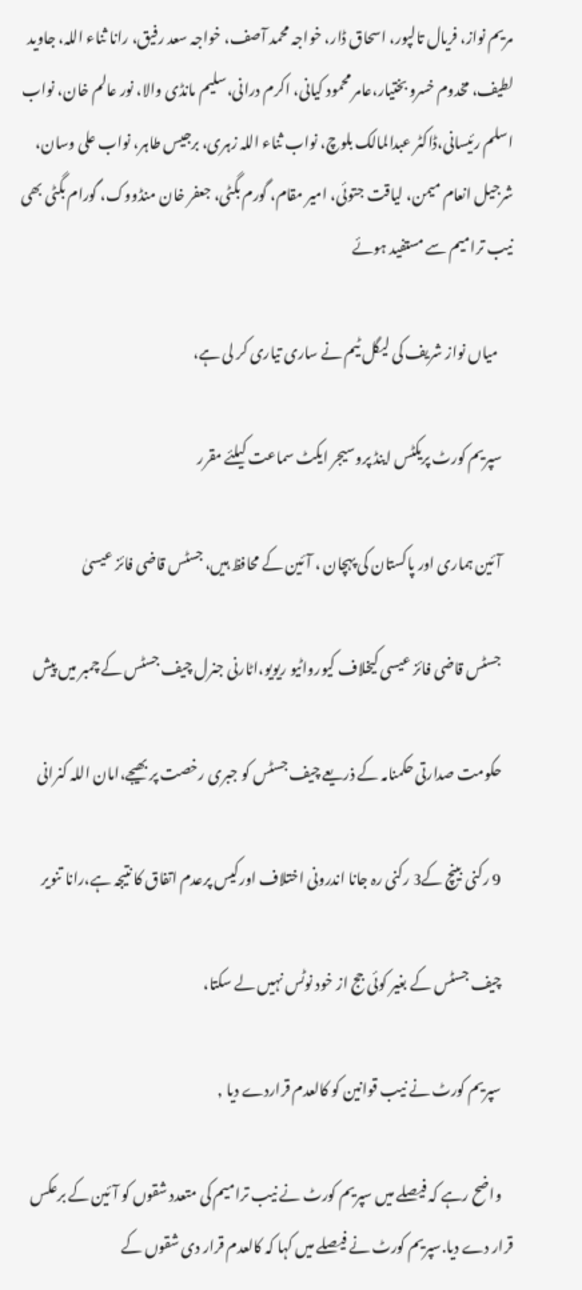مریم نواز، فریال تالپور، اسحاق ڈار، خواجہ محمد آصف، خواجہ سعد رفیق، رانا ثناء اللہ، جاوید لطیف، مخدوم خسرو بختیار،عامر محمود کیانی، اکرم درانی،سلیم مانڈی والا، نور عالم خان، نواب اسلم رئیسانی،ڈاکٹر عبدالمالک بلوچ، نواب ثناء اللہ زہری، برجیس طاہر، نواب علی وسان، شرجیل انعام میمن، لیاقت جتوئی، امیر مقام، گورم بگٹی، جعفر خان منڈووک، گورام بگٹی بھی نیب ترامیم سے مستفید ہوئے

     میاں نواز شریف کی لیگل ٹیم نے ساری تیاری کر لی ہے،

    سپریم کورٹ پریکٹس اینڈ پروسیجر ایکٹ سماعت کیلئے مقرر

    آئین ہماری اور پاکستان کی پہچان ، آئین کے محافظ ہیں، جسٹس قاضی فائز عیسیٰ

    جسٹس قاضی فائز عیسی کیخلاف کیورواٹیو ریویو،اٹارنی جنرل چیف جسٹس کے چمبر میں پیش

    حکومت صدارتی حکمنامہ کے ذریعے چیف جسٹس کو جبری رخصت پر بھیجے،امان اللہ کنرانی

    9 رکنی بینچ کے3 رکنی رہ جانا اندرونی اختلاف اورکیس پرعدم اتفاق کا نتیجہ ہے،رانا تنویر

    چیف جسٹس کے بغیر کوئی جج از خود نوٹس نہیں لے سکتا،

    سپریم کورٹ نے نیب قوانین کو کالعدم قراردے دیا ,

    واضح رہے کہ فیصلے میں سپریم کورٹ نے نیب ترامیم کی متعدد شقوں کو آئین کے برعکس قرار دے دیا.سپریم کورٹ نے فیصلے میں کہا کہ کالعدم قرار دی شقوں کے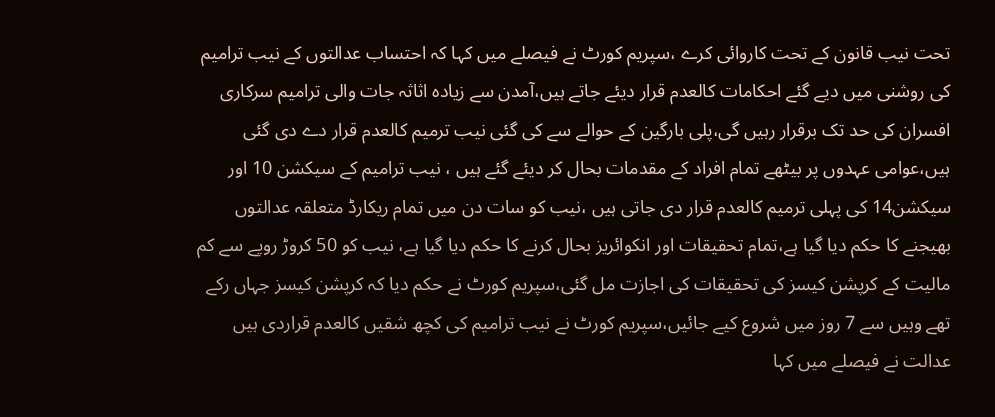تحت نیب قانون کے تحت کاروائی کرے ،سپریم کورٹ نے فیصلے میں کہا کہ احتساب عدالتوں کے نیب ترامیم کی روشنی میں دیے گئے احکامات کالعدم قرار دیئے جاتے ہیں،آمدن سے زیادہ اثاثہ جات والی ترامیم سرکاری افسران کی حد تک برقرار رہیں گی،پلی بارگین کے حوالے سے کی گئی نیب ترمیم کالعدم قرار دے دی گئی ہیں،عوامی عہدوں پر بیٹھے تمام افراد کے مقدمات بحال کر دیئے گئے ہیں ، نیب ترامیم کے سیکشن 10 اور سیکشن14 کی پہلی ترمیم کالعدم قرار دی جاتی ہیں ،نیب کو سات دن میں تمام ریکارڈ متعلقہ عدالتوں بھیجنے کا حکم دیا گیا ہے،تمام تحقیقات اور انکوائریز بحال کرنے کا حکم دیا گیا ہے، نیب کو 50 کروڑ روپے سے کم مالیت کے کرپشن کیسز کی تحقیقات کی اجازت مل گئی،سپریم کورٹ نے حکم دیا کہ کرپشن کیسز جہاں رکے تھے وہیں سے 7 روز میں شروع کیے جائیں،سپریم کورٹ نے نیب ترامیم کی کچھ شقیں کالعدم قراردی ہیں عدالت نے فیصلے میں کہا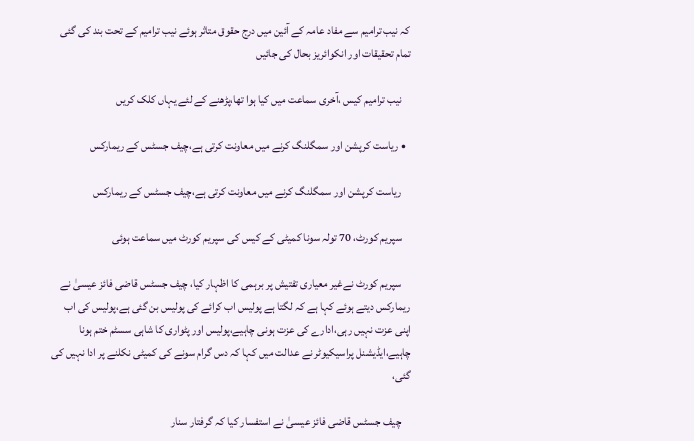کہ نیب ترامیم سے مفاد عامہ کے آئین میں درج حقوق متاثر ہوئے نیب ترامیم کے تحت بند کی گئی تمام تحقیقات اور انکوائریز بحال کی جائیں

    نیب ترامیم کیس ،آخری سماعت میں کیا ہوا تھا،پڑھنے کے لئے یہاں کلک کریں

  • ریاست کرپشن اور سمگلنگ کرنے میں معاونت کرتی ہے،چیف جسٹس کے ریمارکس

    ریاست کرپشن اور سمگلنگ کرنے میں معاونت کرتی ہے،چیف جسٹس کے ریمارکس

    سپریم کورٹ، 70 تولہ سونا کمیٹی کے کیس کی سپریم کورٹ میں سماعت ہوئی

    سپریم کورٹ نےغیر معیاری تفتیش پر برہمی کا اظہار کیا، چیف جسٹس قاضی فائز عیسیٰ نے ریمارکس دیتے ہوئے کہا ہے کہ لگتا ہے پولیس اب کرائے کی پولیس بن گئی ہے،پولیس کی اب اپنی عزت نہیں رہی،ادارے کی عزت ہونی چاہیے،پولیس اور پٹواری کا شاہی سسٹم ختم ہونا چاہیے،ایڈیشنل پراسیکیوٹر نے عدالت میں کہا کہ دس گرام سونے کی کمیٹی نکلنے پر ادا نہیں کی گئی،

    چیف جسٹس قاضی فائز عیسیٰ نے استفسار کیا کہ گرفتار سنار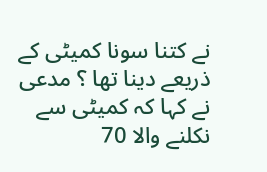نے کتنا سونا کمیٹی کے ذریعے دینا تھا ؟ مدعی نے کہا کہ کمیٹی سے نکلنے والا 70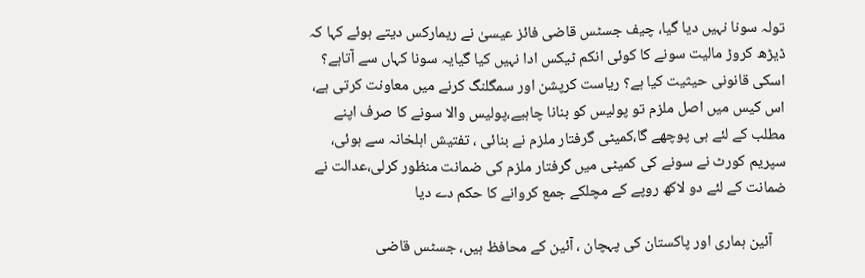تولہ سونا نہیں دیا گیا، چیف جسٹس قاضی فائز عیسیٰ نے ریمارکس دیتے ہوئے کہا کہ ڈیڑھ کروڑ مالیت سونے کا کوئی انکم ٹیکس ادا نہیں کیا گیایہ سونا کہاں سے آتاہے؟ اسکی قانونی حیثیت کیا ہے؟ ریاست کرپشن اور سمگلنگ کرنے میں معاونت کرتی ہے، اس کیس میں اصل ملزم تو پولیس کو بنانا چاہیے،پولیس والا سونے کا صرف اپنے مطلب کے لئے ہی پوچھے گا،کمیٹی گرفتار ملزم نے بنائی ، تفتیش اہلخانہ سے ہوئی، سپریم کورٹ نے سونے کی کمیٹی میں گرفتار ملزم کی ضمانت منظور کرلی،عدالت نے ضمانت کے لئے دو لاکھ روپے کے مچلکے جمع کروانے کا حکم دے دیا

    آئین ہماری اور پاکستان کی پہچان ، آئین کے محافظ ہیں، جسٹس قاضی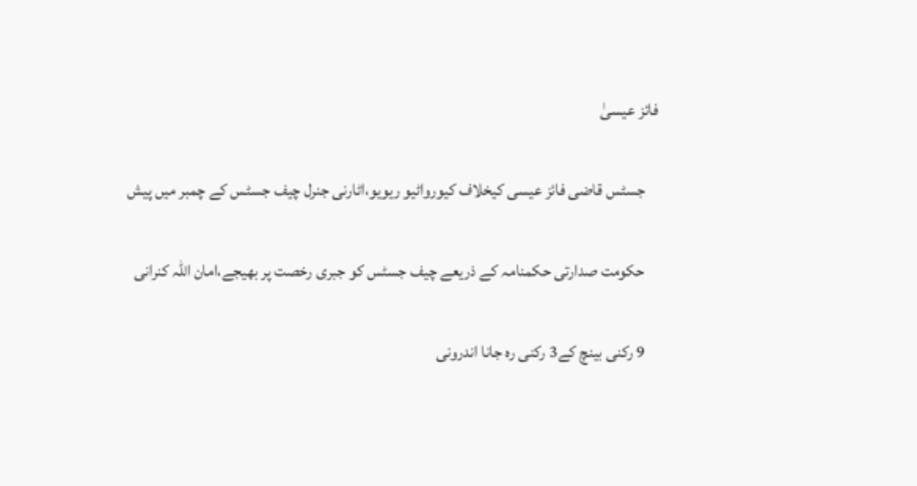فائز عیسیٰ

    جسٹس قاضی فائز عیسی کیخلاف کیورواٹیو ریویو،اٹارنی جنرل چیف جسٹس کے چمبر میں پیش

    حکومت صدارتی حکمنامہ کے ذریعے چیف جسٹس کو جبری رخصت پر بھیجے،امان اللہ کنرانی

    9 رکنی بینچ کے3 رکنی رہ جانا اندرونی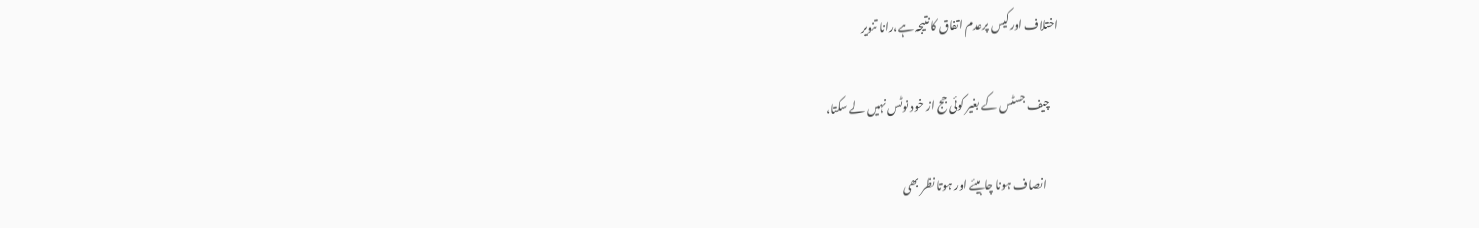اختلاف اورکیس پرعدم اتفاق کا نتیجہ ہے،رانا تنویر

    چیف جسٹس کے بغیر کوئی جج از خود نوٹس نہیں لے سکتا،

     انصاف ہونا چاہیئے اور ہوتا نظر بھی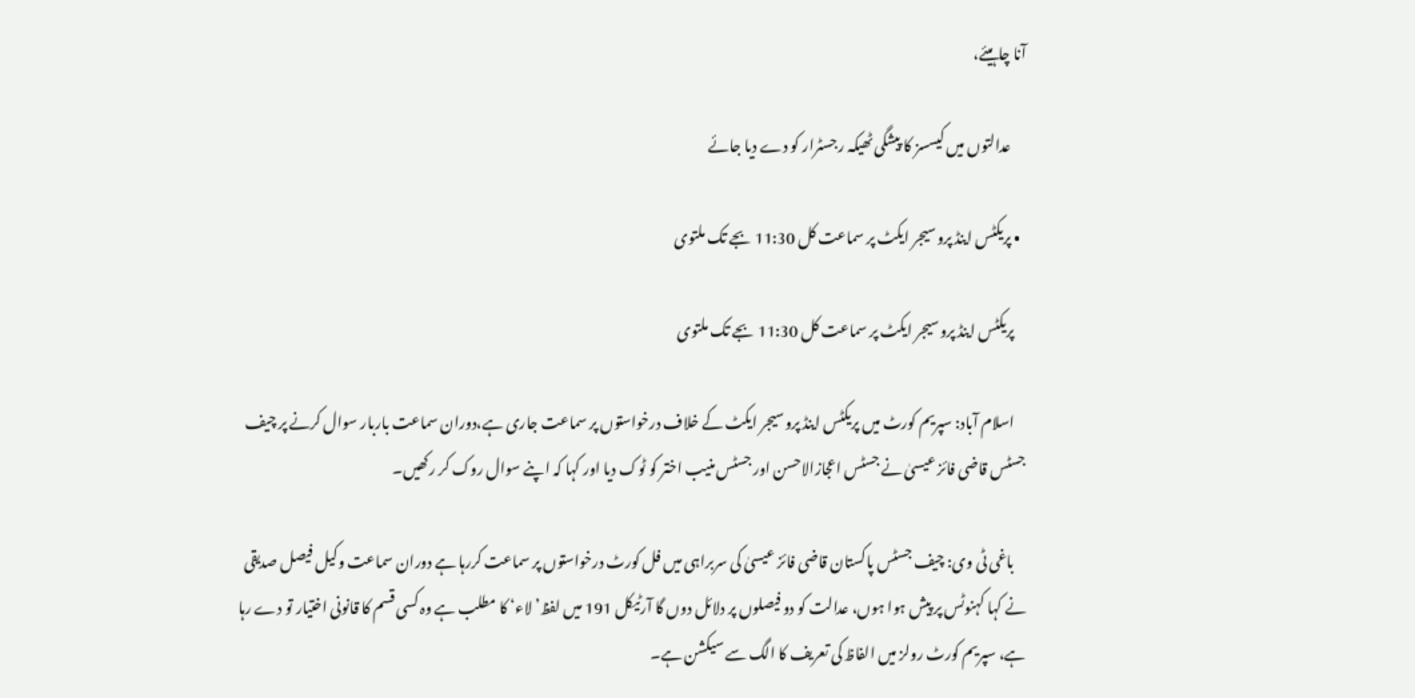آنا چاہیئے،

     عدالتوں میں کیسسز کا پیشگی ٹھیکہ رجسٹرار کو دے دیا جائے

  • پریکٹس اینڈ پروسیجر ایکٹ پر سماعت کل 11:30 بجے تک ملتوی

    پریکٹس اینڈ پروسیجر ایکٹ پر سماعت کل 11:30 بجے تک ملتوی

    اسلام آباد: سپریم کورٹ میں پریکٹس اینڈ پروسیجر ایکٹ کے خلاف درخواستوں پر سماعت جاری ہے،دوران سماعت باربار سوال کرنے پر چیف جسٹس قاضی فائز عیسیٰ نے جسٹس اعجازالاحسن اور جسٹس منیب اختر کو ٹوک دیا اور کہا کہ اپنے سوال روک کر رکھیں۔

    باغی ٹی وی: چیف جسٹس پاکستان قاضی فائز عیسیٰ کی سربراہی میں فل کورٹ درخواستوں پر سماعت کررہا ہے دوران سماعت وکیل فیصل صدیقی نے کہا کہنوٹس پر پیش ہوا ہوں، عدالت کو دو فیصلوں پر دلائل دوں گا آرٹیکل 191 میں لفظ’لاء‘ کا مطلب ہے وہ کسی قسم کا قانونی اختیار تو دے رہا ہے، سپریم کورٹ رولز میں الفاظ کی تعریف کا الگ سے سیکشن ہے۔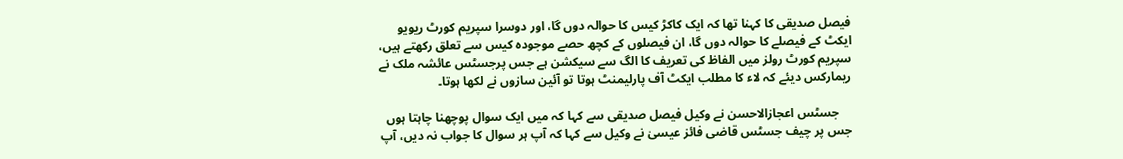فیصل صدیقی کا کہنا تھا کہ ایک کاکڑ کیس کا حوالہ دوں گا، اور دوسرا سپریم کورٹ ریویو ایکٹ کے فیصلے کا حوالہ دوں گا، ان فیصلوں کے کچھ حصے موجودہ کیس سے تعلق رکھتے ہیں، سپریم کورٹ رولز میں الفاظ کی تعریف کا الگ سے سیکشن ہے جس پرجسٹس عائشہ ملک نے ریمارکس دیئے کہ لاء کا مطلب ایکٹ آف پارلیمنٹ ہوتا تو آئین سازوں نے لکھا ہوتا۔

    جسٹس اعجازالاحسن نے وکیل فیصل صدیقی سے کہا کہ میں ایک سوال پوچھنا چاہتا ہوں جس پر چیف جسٹس قاضی فائز عیسیٰ نے وکیل سے کہا کہ آپ ہر سوال کا جواب نہ دیں، آپ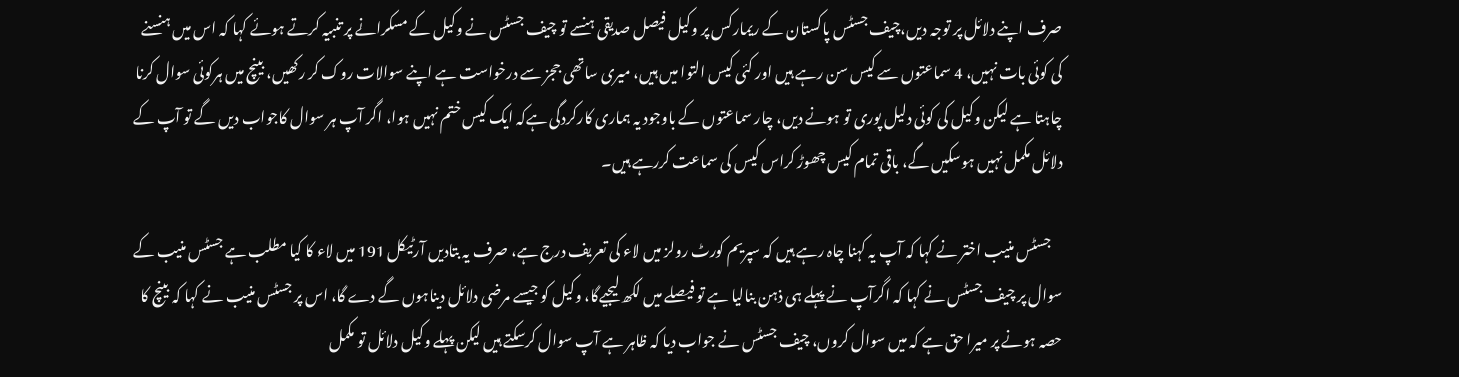صرف اپنے دلائل پر توجہ دیں،چیف جسٹس پاکستان کے ریمارکس پر وکیل فیصل صدیقی ہنسے تو چیف جسٹس نے وکیل کے مسکرانے پر تنبیہ کرتے ہوئے کہا کہ اس میں ہنسنے کی کوئی بات نہیں، 4 سماعتوں سے کیس سن رہے ہیں اور کئی کیس التوا میں ہیں، میری ساتھی ججز سے درخواست ہے اپنے سوالات روک کر رکھیں، بینچ میں ہرکوئی سوال کرنا چاہتا ہے لیکن وکیل کی کوئی دلیل پوری تو ہونے دیں، چار سماعتوں کے باوجود یہ ہماری کارکردگی ہےکہ ایک کیس ختم نہیں ہوا، اگر آپ ہر سوال کاجواب دیں گے تو آپ کے دلائل مکمل نہیں ہوسکیں گے، باقی تمام کیس چھوڑ کراس کیس کی سماعت کررہے ہیں۔

    جسٹس منیب اختر نے کہا کہ آپ یہ کہنا چاہ رہے ہیں کہ سپریم کورٹ رولز میں لاء کی تعریف درج ہے، صرف یہ بتادیں آرٹیکل 191 میں لاء کا کیا مطلب ہے جسٹس منیب کے سوال پر چیف جسٹس نے کہا کہ اگرآپ نے پہلے ہی ذہن بنالیا ہے تو فیصلے میں لکھ لیجیےگا، وکیل کو جیسے مرضی دلائل دیناہوں گے دے گا، اس پر جسٹس منیب نے کہا کہ بینچ کا حصہ ہونے پر میرا حق ہے کہ میں سوال کروں، چیف جسٹس نے جواب دیا کہ ظاہر ہے آپ سوال کرسکتے ہیں لیکن پہلے وکیل دلائل تو مکمل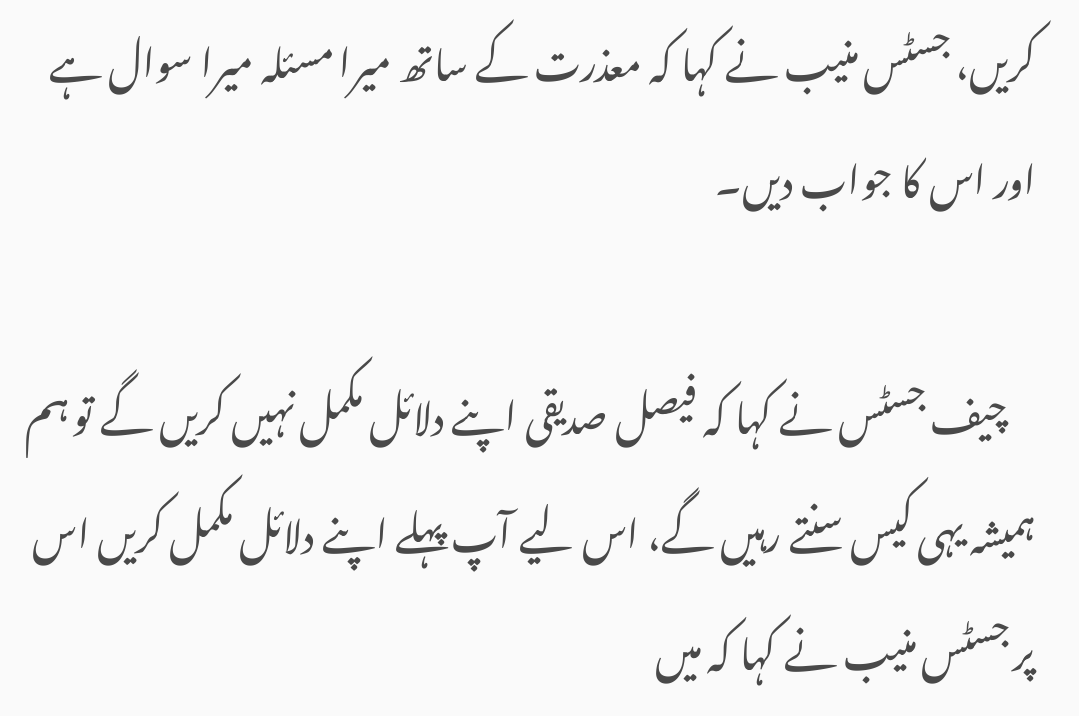کریں، جسٹس منیب نے کہا کہ معذرت کے ساتھ میرا مسئلہ میرا سوال ہے اور اس کا جواب دیں۔

    چیف جسٹس نے کہا کہ فیصل صدیقی اپنے دلائل مکمل نہیں کریں گے تو ہم ہمیشہ یہی کیس سنتے رہیں گے، اس لیے آپ پہلے اپنے دلائل مکمل کریں اس پر جسٹس منیب نے کہا کہ میں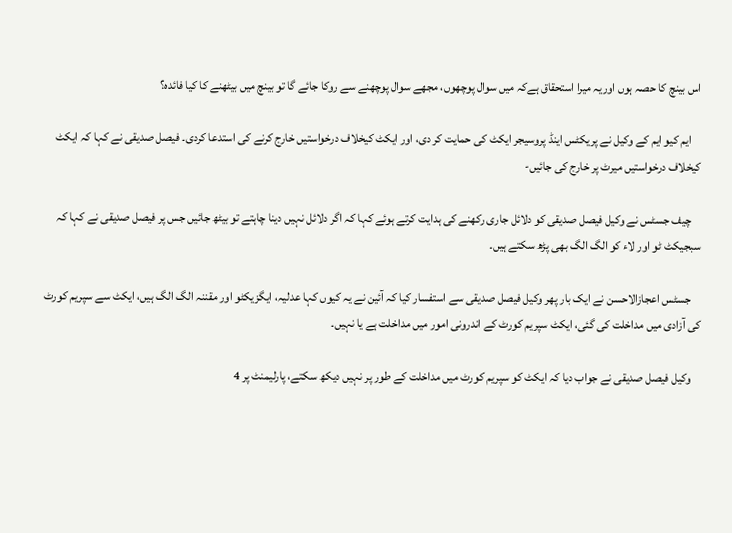اس بینچ کا حصہ ہوں اوریہ میرا استحقاق ہےکہ میں سوال پوچھوں، مجھے سوال پوچھنے سے روکا جائے گا تو بینچ میں بیٹھنے کا کیا فائدہ؟

    ایم کیو ایم کے وکیل نے پریکٹس اینڈ پروسیجر ایکٹ کی حمایت کر دی، اور ایکٹ کیخلاف درخواستیں خارج کرنے کی استدعا کردی۔ فیصل صدیقی نے کہا کہ ایکٹ کیخلاف درخواستیں میرٹ پر خارج کی جائیں-

    چیف جسٹس نے وکیل فیصل صدیقی کو دلائل جاری رکھنے کی ہدایت کرتے ہوئے کہا کہ اگر دلائل نہیں دینا چاہتے تو بیٹھ جائیں جس پر فیصل صدیقی نے کہا کہ سبجیکٹ ٹو اور لاء کو الگ الگ بھی پڑھ سکتے ہیں۔

    جسٹس اعجازالاحسن نے ایک بار پھر وکیل فیصل صدیقی سے استفسار کیا کہ آئین نے یہ کیوں کہا عدلیہ، ایگزیکٹو اور مقننہ الگ الگ ہیں، ایکٹ سے سپریم کورٹ کی آزادی میں مداخلت کی گئی، ایکٹ سپریم کورٹ کے اندرونی امور میں مداخلت ہے یا نہیں۔

    وکیل فیصل صدیقی نے جواب دیا کہ ایکٹ کو سپریم کورٹ میں مداخلت کے طور پر نہیں دیکھ سکتے، پارلیمنٹ پر 4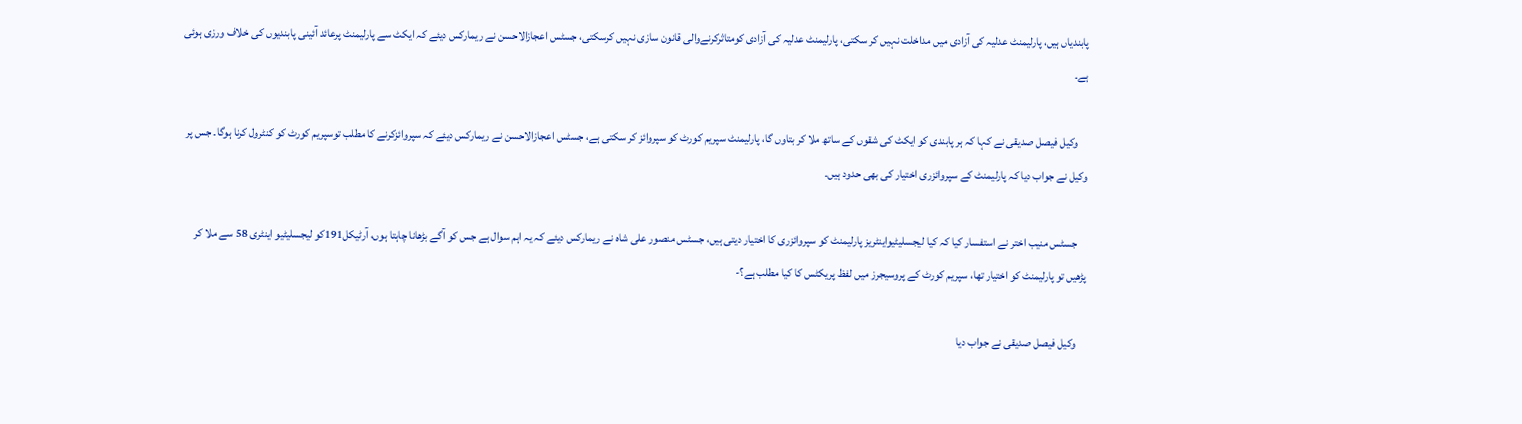پابندیاں ہیں، پارلیمنٹ عدلیہ کی آزادی میں مداخلت نہیں کر سکتی، پارلیمنٹ عدلیہ کی آزادی کومتاثرکرنےوالی قانون سازی نہیں کرسکتی، جسٹس اعجازالاحسن نے ریمارکس دیئے کہ ایکٹ سے پارلیمنٹ پرعائد آئینی پابندیوں کی خلاف ورزی ہوئی ہے۔

    وکیل فیصل صدیقی نے کہا کہ ہر پابندی کو ایکٹ کی شقوں کے ساتھ ملا کر بتاوں گا، پارلیمنٹ سپریم کورٹ کو سپروائز کر سکتی ہے، جسٹس اعجازالاحسن نے ریمارکس دیئے کہ سپروائزکرنے کا مطلب توسپریم کورٹ کو کنٹرول کرنا ہوگا۔ جس پر وکیل نے جواب دیا کہ پارلیمنٹ کے سپروائزری اختیار کی بھی حدود ہیں۔

    جسٹس منیب اختر نے استفسار کیا کہ کیا لیجسلیٹیواینٹریز پارلیمنٹ کو سپروائزری کا اختیار دیتی ہیں، جسٹس منصور علی شاہ نے ریمارکس دیئے کہ یہ اہم سوال ہے جس کو آگے بڑھانا چاہتا ہوں، آرٹیکل191کو لیجسلیٹیو اینٹری 58 سے ملا کر پڑھیں تو پارلیمنٹ کو اختیار تھا، سپریم کورٹ کے پروسیجرز میں لفظ پریکٹس کا کیا مطلب ہے؟-

    وکیل فیصل صدیقی نے جواب دیا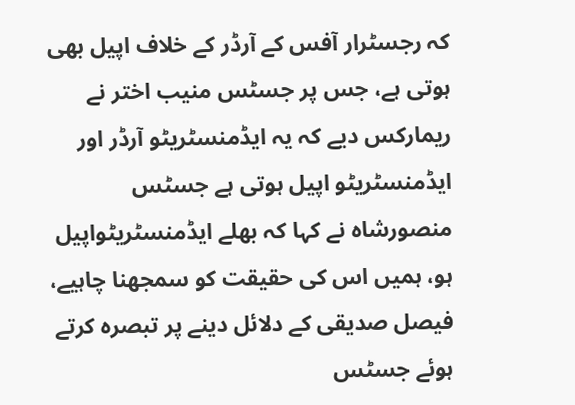کہ رجسٹرار آفس کے آرڈر کے خلاف اپیل بھی ہوتی ہے، جس پر جسٹس منیب اختر نے ریمارکس دیے کہ یہ ایڈمنسٹریٹو آرڈر اور ایڈمنسٹریٹو اپیل ہوتی ہے جسٹس منصورشاہ نے کہا کہ بھلے ایڈمنسٹریٹواپیل ہو، ہمیں اس کی حقیقت کو سمجھنا چاہیے، فیصل صدیقی کے دلائل دینے پر تبصرہ کرتے ہوئے جسٹس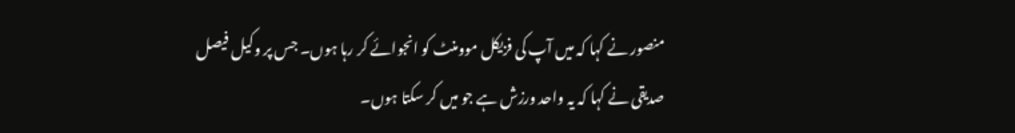منصور نے کہا کہ میں آپ کی فزیکل موومنٹ کو انجوائے کر رہا ہوں۔ جس پر وکیل فیصل صدیقی نے کہا کہ یہ واحد ورزش ہے جو میں کر سکتا ہوں۔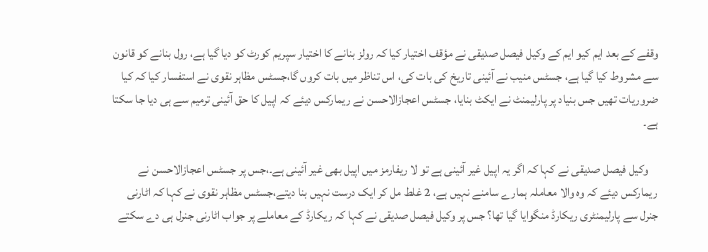وقفے کے بعد ایم کیو ایم کے وکیل فیصل صدیقی نے مؤقف اختیار کیا کہ رولز بنانے کا اختیار سپریم کورٹ کو دیا گیا ہے، رول بنانے کو قانون سے مشروط کیا گیا ہے، جسٹس منیب نے آئینی تاریخ کی بات کی، اس تناظر میں بات کروں گا،جسٹس مظاہر نقوی نے استفسار کیا کہ کیا ضروریات تھیں جس بنیاد پر پارلیمنٹ نے ایکٹ بنایا، جسٹس اعجازالاحسن نے ریمارکس دیئے کہ اپیل کا حق آئینی ترمیم سے ہی دیا جا سکتا ہے۔

    وکیل فیصل صدیقی نے کہا کہ اگر یہ اپیل غیر آئینی ہے تو لا ریفارمز میں اپیل بھی غیر آئینی ہے۔،جس پر جسٹس اعجازالاحسن نے ریمارکس دیئے کہ وہ والا معاملہ ہمارے سامنے نہیں ہے، 2 غلط مل کر ایک درست نہیں بنا دیتے،جسٹس مظاہر نقوی نے کہا کہ اٹارنی جنرل سے پارلیمنٹری ریکارڈ منگوایا گیا تھا؟ جس پر وکیل فیصل صدیقی نے کہا کہ ریکارڈ کے معاملے پر جواب اٹارنی جنرل ہی دے سکتے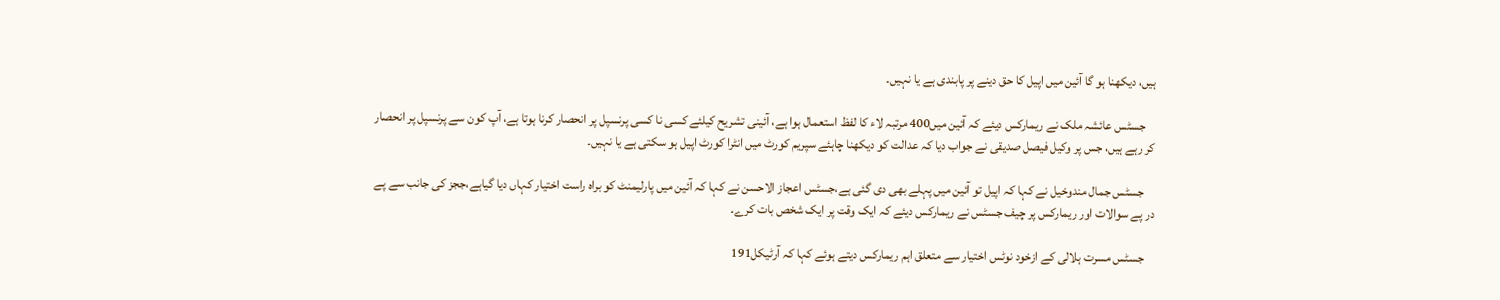ہیں، دیکھنا ہو گا آئین میں اپیل کا حق دینے پر پابندی ہے یا نہیں۔

    جسٹس عائشہ ملک نے ریمارکس دیئے کہ آئین میں400 مرتبہ لاء کا لفظ استعمال ہوا ہے، آئینی تشریح کیلئے کسی نا کسی پرنسپل پر انحصار کرنا ہوتا ہے، آپ کون سے پرنسپل پر انحصار کر رہے ہیں، جس پر وکیل فیصل صدیقی نے جواب دیا کہ عدالت کو دیکھنا چاہئے سپریم کورٹ میں انٹرا کورٹ اپیل ہو سکتی ہے یا نہیں۔

    جسٹس جمال مندوخیل نے کہا کہ اپیل تو آئین میں پہلے بھی دی گئی ہے،جسٹس اعجاز الاحسن نے کہا کہ آئین میں پارلیمنٹ کو براہ راست اختیار کہاں دیا گیاہے،ججز کی جانب سے پے در پے سوالات اور ریمارکس پر چیف جسٹس نے ریمارکس دیئے کہ ایک وقت پر ایک شخص بات کرے۔

    جسٹس مسرت ہلالی کے ازخود نوٹس اختیار سے متعلق اہم ریمارکس دیتے ہوئے کہا کہ آرٹیکل191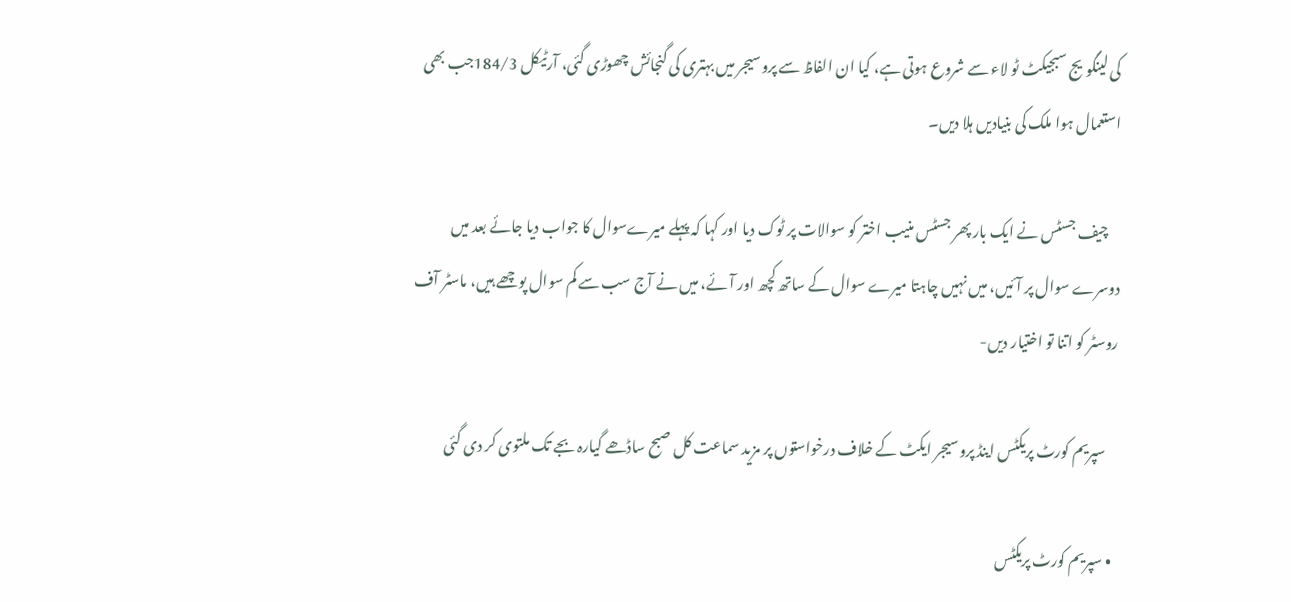کی لینگویج سبجیکٹ ٹو لاء سے شروع ہوتی ہے، کیا ان الفاظ سے پروسیجر میں بہتری کی گنجائش چھوڑی گئی، آرٹیکل 184/3جب بھی استعمال ہوا ملک کی بنیادیں ہلا دیں۔

    چیف جسٹس نے ایک بار پھر جسٹس منیب اختر کو سوالات پر ٹوک دیا اور کہا کہ پہلے میرےسوال کا جواب دیا جائے بعد میں دوسرے سوال پر آئیں، میں نہیں چاہتا میرے سوال کے ساتھ کچھ اور آئے، میں نے آج سب سے کم سوال پوچھے ہیں، ماسٹر آف روسٹر کو اتنا تو اختیار دیں-

    سپریم کورٹ پریکٹس اینڈ پروسیجر ایکٹ کے خلاف درخواستوں پر مزید سماعت کل صبح ساڈھے گیارہ بجے تک ملتوی کر دی گئی

  • سپریم کورٹ پریکٹس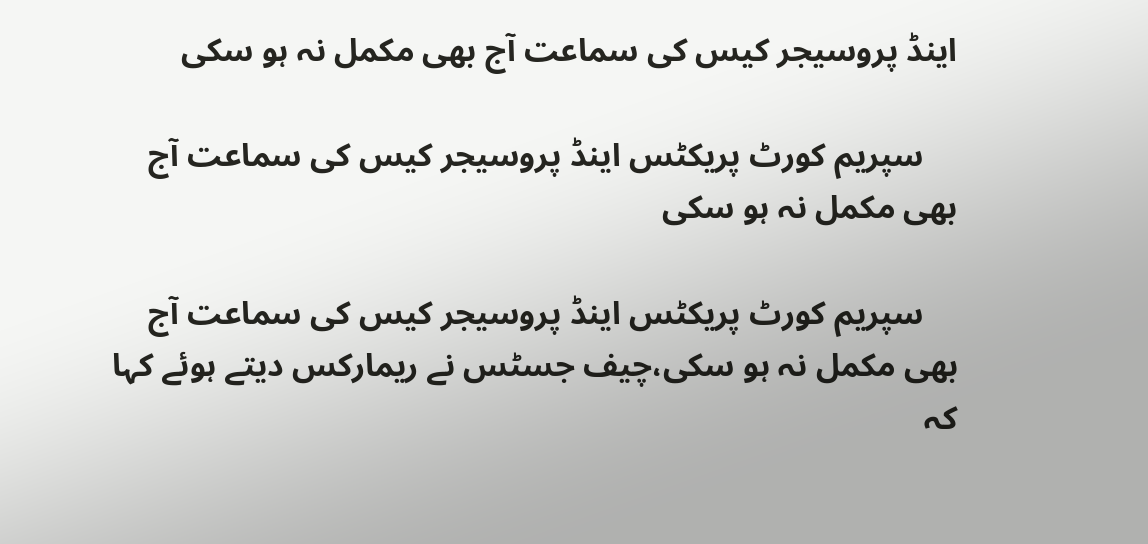اینڈ پروسیجر کیس کی سماعت آج بھی مکمل نہ ہو سکی

    سپریم کورٹ پریکٹس اینڈ پروسیجر کیس کی سماعت آج بھی مکمل نہ ہو سکی

    سپریم کورٹ پریکٹس اینڈ پروسیجر کیس کی سماعت آج بھی مکمل نہ ہو سکی،چیف جسٹس نے ریمارکس دیتے ہوئے کہا کہ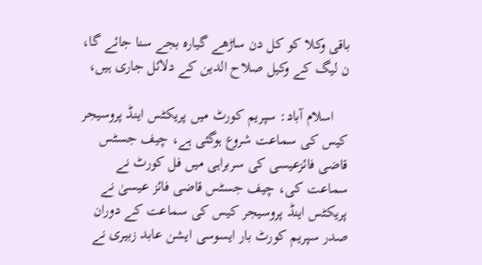باقی وکلا کو کل دن ساڑھے گیارہ بجے سنا جائے گا، ن لیگ کے وکیل صلاح الدین کے دلائل جاری ہیں،

    اسلام آباد: سپریم کورٹ میں پریکٹس اینڈ پروسیجر کیس کی سماعت شروع ہوگئی ہے، چیف جسٹس قاضی فائزعیسی کی سربراہی میں فل کورٹ نے سماعت کی، چیف جسٹس قاضی فائز عیسیٰ نے پریکٹس اینڈ پروسیجر کیس کی سماعت کے دوران صدر سپریم کورٹ بار ایسوسی ایشن عابد زبیری نے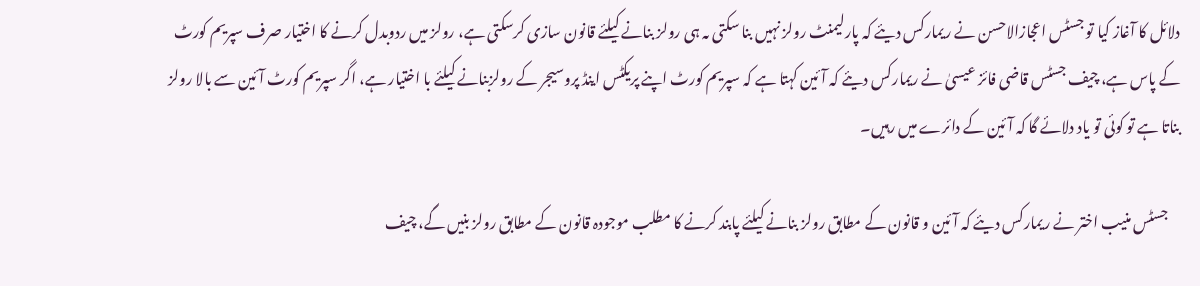دلائل کا آغاز کیا تو جسٹس اعجازالاحسن نے ریمارکس دیئے کہ پارلیمنٹ رولز نہیں بنا سکتی ںہ ہی رولز بنانے کیلئے قانون سازی کرسکتی ہے، رولز میں ردوبدل کرنے کا اختیار صرف سپریم کورٹ کے پاس ہے، چیف جسٹس قاضی فائز عیسیٰ نے ریمارکس دیئے کہ آئین کہتا ہے کہ سپریم کورٹ اپنے پریکٹس اینڈ پروسیجر کے رولزبنانے کیلئے با اختیار ہے، اگر سپریم کورٹ آئین سے بالا رولز بناتا ہے تو کوئی تو یاد دلائے گا کہ آئین کے دائرے میں رہیں۔

    جسٹس منیب اختر نے ریمارکس دیئے کہ آئین و قانون کے مطابق رولز بنانے کیلئے پابند کرنے کا مطلب موجودہ قانون کے مطابق رولز بنیں گے، چیف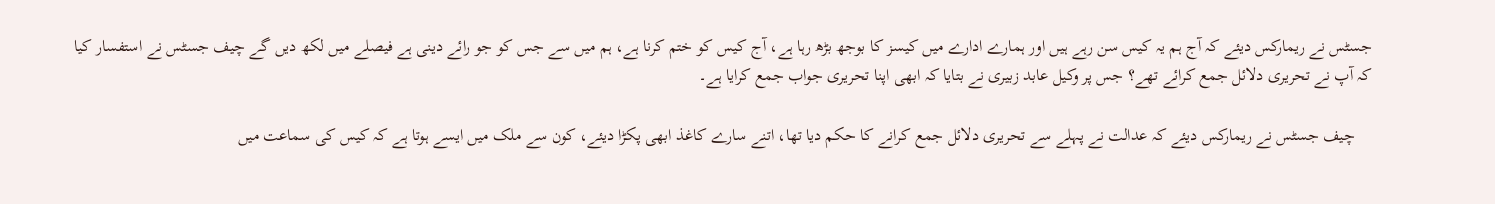جسٹس نے ریمارکس دیئے کہ آج ہم یہ کیس سن رہے ہیں اور ہمارے ادارے میں کیسز کا بوجھ بڑھ رہا ہے، آج کیس کو ختم کرنا ہے، ہم میں سے جس کو جو رائے دینی ہے فیصلے میں لکھ دیں گے چیف جسٹس نے استفسار کیا کہ آپ نے تحریری دلائل جمع کرائے تھے؟ جس پر وکیل عابد زبیری نے بتایا کہ ابھی اپنا تحریری جواب جمع کرایا ہے۔

    چیف جسٹس نے ریمارکس دیئے کہ عدالت نے پہلے سے تحریری دلائل جمع کرانے کا حکم دیا تھا، اتنے سارے کاغذ ابھی پکڑا دیئے، کون سے ملک میں ایسے ہوتا ہے کہ کیس کی سماعت میں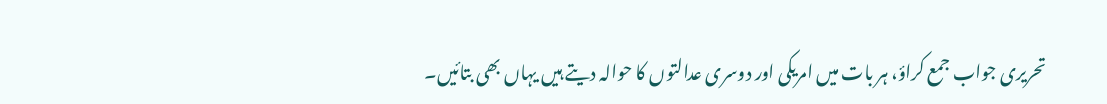تحریری جواب جمع کراؤ، ہر بات میں امریکی اور دوسری عدالتوں کا حوالہ دیتے ہیں یہاں بھی بتائیں۔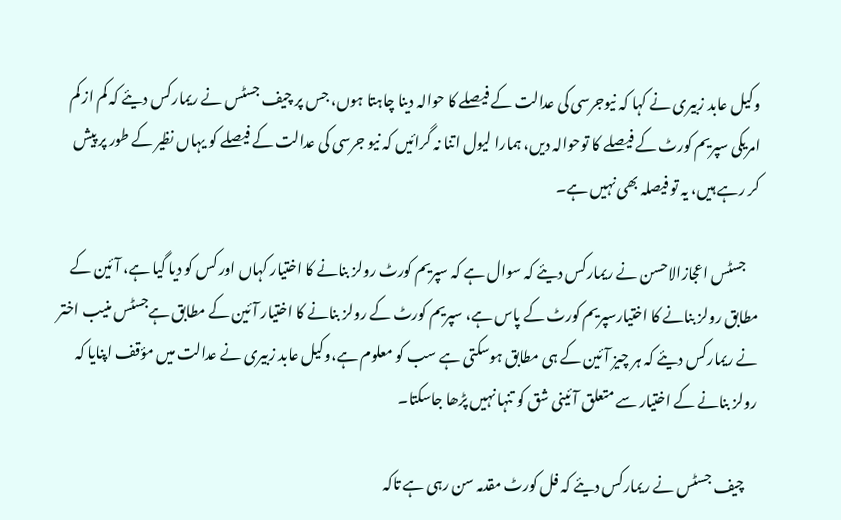وکیل عابد زبیری نے کہا کہ نیوجرسی کی عدالت کے فیصلے کا حوالہ دینا چاہتا ہوں، جس پر چیف جسٹس نے ریمارکس دیئے کہ کم از کم امریکی سپریم کورٹ کے فیصلے کا توحوالہ دیں، ہمارا لیول اتنا نہ گرائیں کہ نیو جرسی کی عدالت کے فیصلے کو یہاں نظیر کے طور پر پیش کر رہے ہیں، یہ تو فیصلہ بھی نہیں ہے۔

    جسٹس اعجازالاحسن نے ریمارکس دیئے کہ سوال ہے کہ سپریم کورٹ رولز بنانے کا اختیار کہاں اور کس کو دیا گیا ہے، آئین کے مطابق رولز بنانے کا اختیارسپریم کورٹ کے پاس ہے، سپریم کورٹ کے رولز بنانے کا اختیار آئین کے مطابق ہےجسٹس منیب اختر نے ریمارکس دیئے کہ ہر چیز آئین کے ہی مطابق ہوسکتی ہے سب کو معلوم ہے،وکیل عابد زبیری نے عدالت میں مؤقف اپنایا کہ رولز بنانے کے اختیار سے متعلق آئینی شق کو تنہا نہیں پڑھا جاسکتا۔

    چیف جسٹس نے ریمارکس دیئے کہ فل کورٹ مقدمہ سن رہی ہے تاکہ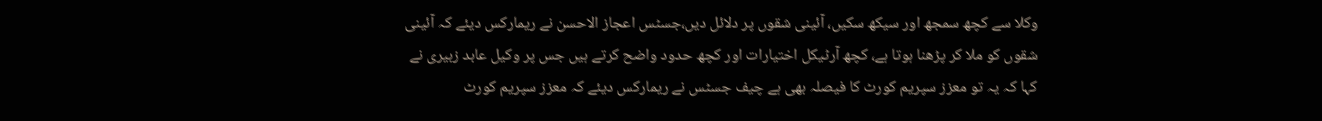وکلا سے کچھ سمجھ اور سیکھ سکیں، آئینی شقوں پر دلائل دیں،جسٹس اعجاز الاحسن نے ریمارکس دیئے کہ آئینی شقوں کو ملا کر پڑھنا ہوتا ہے، کچھ آرٹیکل اختیارات اور کچھ حدود واضح کرتے ہیں جس پر وکیل عابد زبیری نے کہا کہ یہ تو معزز سپریم کورٹ کا فیصلہ بھی ہے چیف جسٹس نے ریمارکس دیئے کہ معزز سپریم کورٹ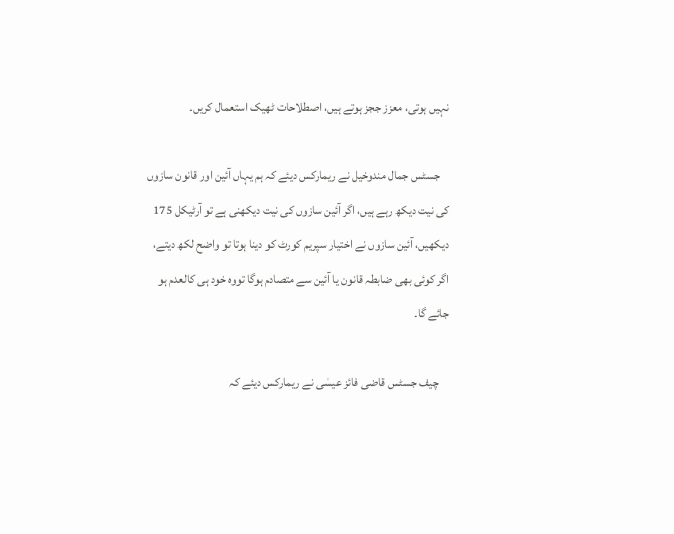نہیں ہوتی، معزز ججز ہوتے ہیں، اصطلاحات ٹھیک استعمال کریں۔

    جسٹس جمال مندوخیل نے ریمارکس دیئے کہ ہم یہاں آئین اور قانون سازوں کی نیت دیکھ رہے ہیں، اگر آئین سازوں کی نیت دیکھنی ہے تو آرٹیکل 175 دیکھیں، آئین سازوں نے اختیار سپریم کورٹ کو دینا ہوتا تو واضح لکھ دیتے، اگر کوئی بھی ضابطہ قانون یا آئین سے متصادم ہوگا تووہ خود ہی کالعدم ہو جائے گا۔

    چیف جسٹس قاضی فائز عیسٰی نے ریمارکس دیئے کہ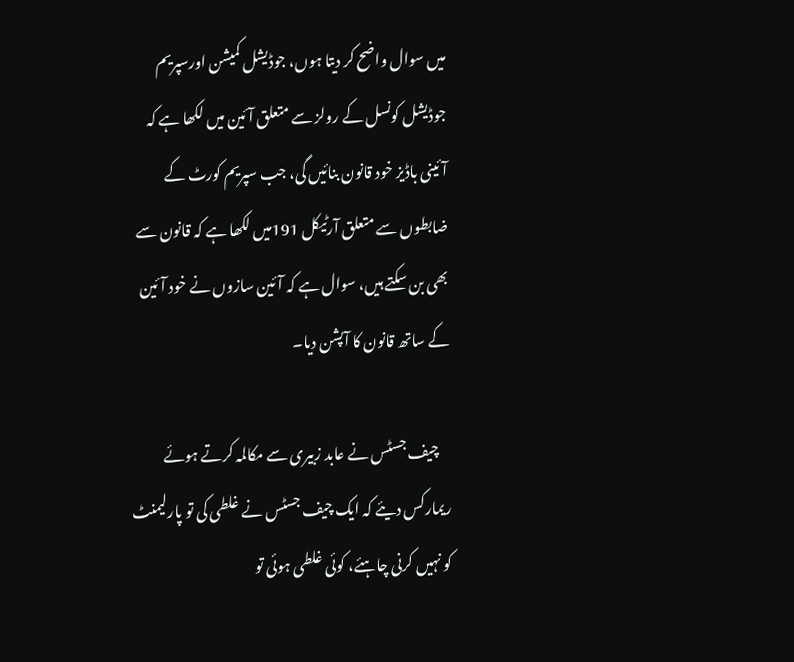میں سوال واضح کر دیتا ہوں، جوڈیشل کمیشن اورسپریم جوڈیشل کونسل کے رولز سے متعلق آئین میں لکھا ہے کہ آئینی باڈیز خود قانون بنائیں گی، جب سپریم کورٹ کے ضابطوں سے متعلق آرٹیکل 191میں لکھا ہے کہ قانون سے بھی بن سکتے ہیں، سوال ہے کہ آئین سازوں نے خود آئین کے ساتھ قانون کا آپشن دیا۔

    چیف جسٹس نے عابد زبیری سے مکالمہ کرتے ہوئے ریمارکس دیئے کہ ایک چیف جسٹس نے غلطی کی تو پارلیمنٹ کو نہیں کرنی چاہئے، کوئی غلطی ہوئی تو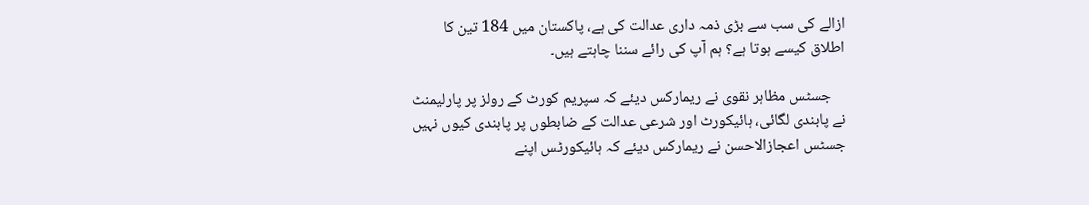ازالے کی سب سے بڑی ذمہ داری عدالت کی ہے، پاکستان میں 184 تین کا اطلاق کیسے ہوتا ہے؟ ہم آپ کی رائے سننا چاہتے ہیں۔

    جسٹس مظاہر نقوی نے ریمارکس دیئے کہ سپریم کورٹ کے رولز پر پارلیمنٹ نے پابندی لگائی، ہائیکورٹ اور شرعی عدالت کے ضابطوں پر پابندی کیوں نہیں جسٹس اعجازالاحسن نے ریمارکس دیئے کہ ہائیکورٹس اپنے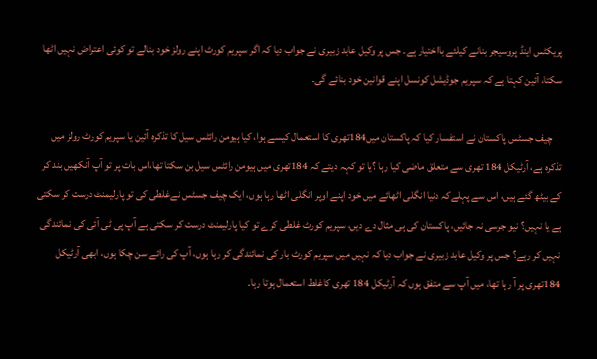پریکٹس اینڈ پروسیجر بنانے کیلئے بااختیار ہے۔ جس پر وکیل عابد زبیری نے جواب دیا کہ اگر سپریم کورٹ اپنے رولز خود بنالے تو کوئی اعتراض نہیں اٹھا سکتا، آئین کہتا ہے کہ سپریم جوڈیشل کونسل اپنے قوانین خود بنائے گی۔

    چیف جسٹس پاکستان نے استفسار کیا کہ پاکستان میں184تھری کا استعمال کیسے ہوا، کیا ہیومن رائٹس سیل کا تذکرہ آئین یا سپریم کورٹ رولز میں تذکرہ ہے، آرٹیکل 184 تھری سے متعلق ماضی کیا رہا ؟یا تو کہہ دیتے کہ 184تھری میں ہیومن رائٹس سیل بن سکتا تھا،اس بات پر تو آپ آنکھیں بند کر کے بیٹھ گئے ہیں، اس سے پہلےکہ دنیا انگلی اٹھائے میں خود اپنے اوپر انگلی اٹھا رہا ہوں، ایک چیف جسٹس نےغلطی کی تو پارلیمنٹ درست کر سکتی ہے یا نہیں؟ نیو جرسی نہ جائیں، پاکستان کی ہی مثال دے دیں، سپریم کورٹ غلطی کرے تو کیا پارلیمنٹ درست کر سکتی ہے آپ پی ٹی آئی کی نمائندگی نہیں کر رہے؟ جس پر وکیل عابد زبیری نے جواب دیا کہ نہیں میں سپریم کورٹ بار کی نمائندگی کر رہا ہوں، آپ کی رائے سن چکا ہوں، ابھی آرٹیکل 184تھری پر آ رہا تھا، میں آپ سے متفق ہوں کہ آرٹیکل 184 تھری کاغلط استعمال ہوتا رہا۔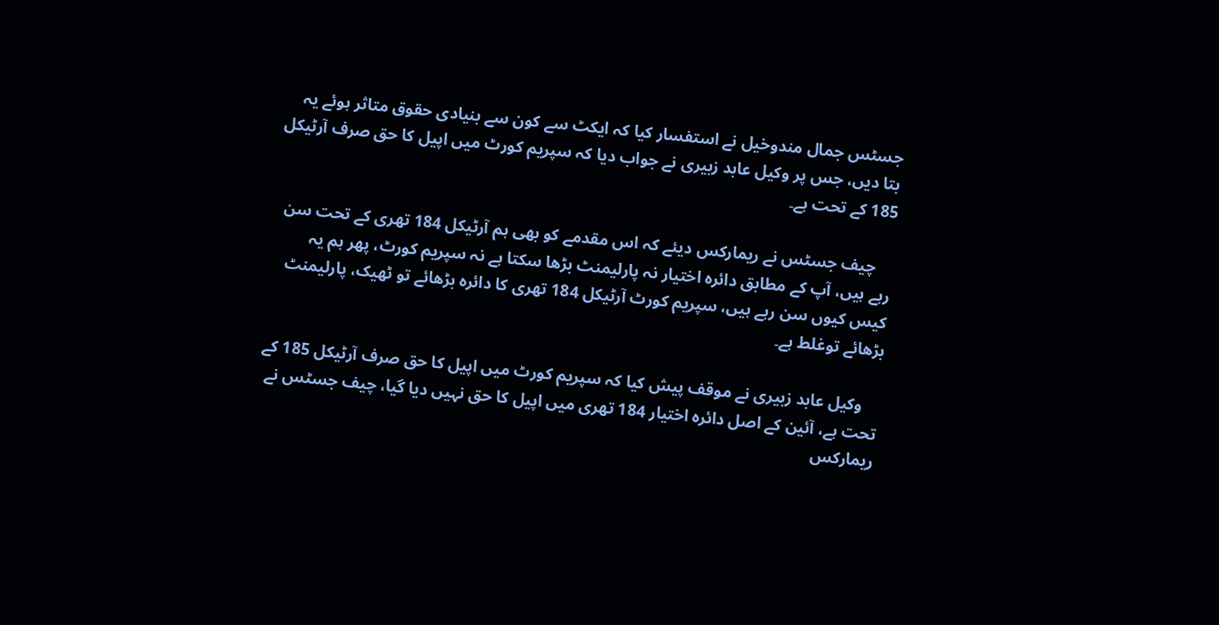جسٹس جمال مندوخیل نے استفسار کیا کہ ایکٹ سے کون سے بنیادی حقوق متاثر ہوئے یہ بتا دیں، جس پر وکیل عابد زبیری نے جواب دیا کہ سپریم کورٹ میں اپیل کا حق صرف آرٹیکل 185 کے تحت ہے۔

    چیف جسٹس نے ریمارکس دیئے کہ اس مقدمے کو بھی ہم آرٹیکل 184 تھری کے تحت سن رہے ہیں، آپ کے مطابق دائرہ اختیار نہ پارلیمنٹ بڑھا سکتا ہے نہ سپریم کورٹ، پھر ہم یہ کیس کیوں سن رہے ہیں، سپریم کورٹ آرٹیکل 184 تھری کا دائرہ بڑھائے تو ٹھیک، پارلیمنٹ بڑھائے توغلط ہے۔

    وکیل عابد زبیری نے موقف پیش کیا کہ سپریم کورٹ میں اپیل کا حق صرف آرٹیکل 185 کے تحت ہے، آئین کے اصل دائرہ اختیار 184 تھری میں اپیل کا حق نہیں دیا گیا، چیف جسٹس نے ریمارکس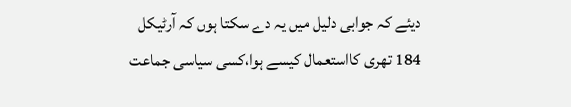دیئے کہ جوابی دلیل میں یہ دے سکتا ہوں کہ آرٹیکل 184 تھری کااستعمال کیسے ہوا،کسی سیاسی جماعت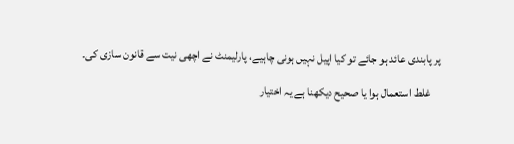پر پابندی عائد ہو جائے تو کیا اپیل نہیں ہونی چاہیے، پارلیمنٹ نے اچھی نیت سے قانون سازی کی۔

    غلط استعمال ہوا یا صحیح دیکھنا ہے یہ اختیار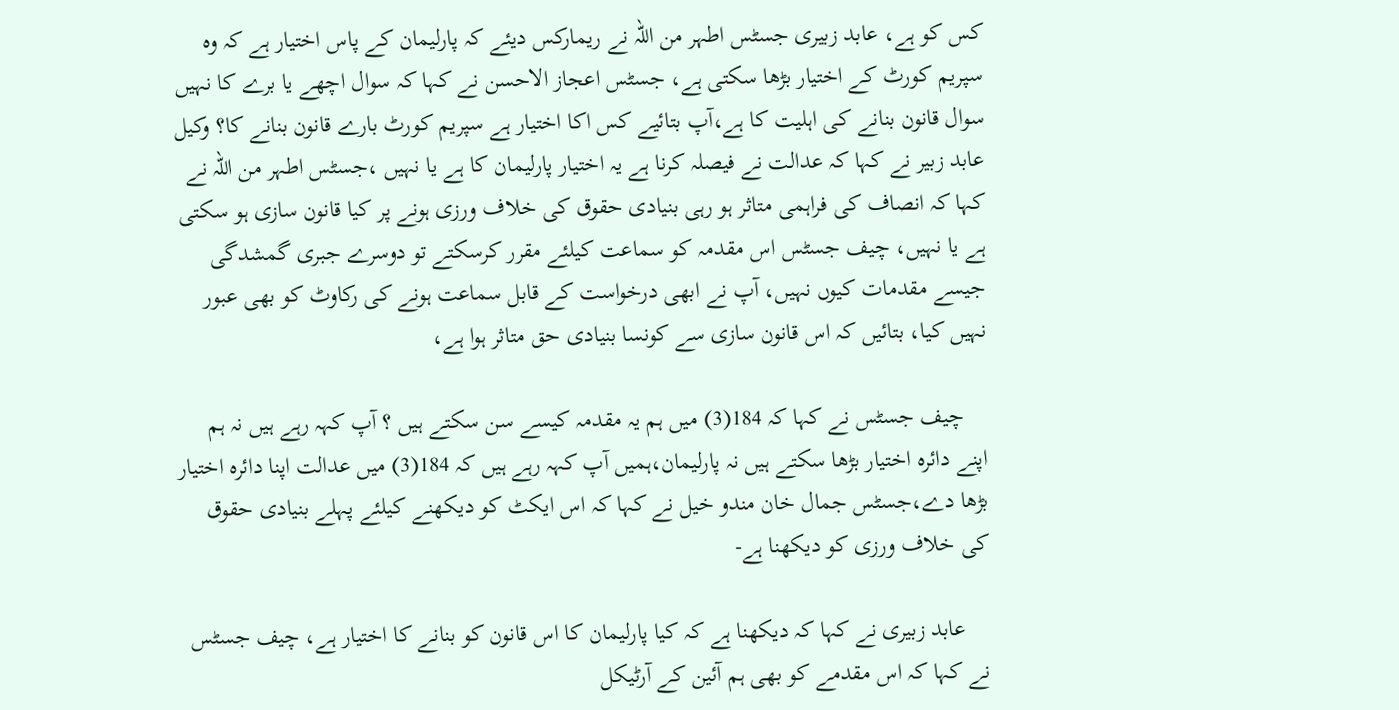کس کو ہے، عابد زبیری جسٹس اطہر من اللہ نے ریمارکس دیئے کہ پارلیمان کے پاس اختیار ہے کہ وہ سپریم کورٹ کے اختیار بڑھا سکتی ہے، جسٹس اعجاز الاحسن نے کہا کہ سوال اچھے یا برے کا نہیں سوال قانون بنانے کی اہلیت کا ہے،آپ بتائیے کس اکا اختیار ہے سپریم کورٹ بارے قانون بنانے کا؟ وکیل عابد زبیر نے کہا کہ عدالت نے فیصلہ کرنا ہے یہ اختیار پارلیمان کا ہے یا نہیں ،جسٹس اطہر من اللہ نے کہا کہ انصاف کی فراہمی متاثر ہو رہی بنیادی حقوق کی خلاف ورزی ہونے پر کیا قانون سازی ہو سکتی ہے یا نہیں، چیف جسٹس اس مقدمہ کو سماعت کیلئے مقرر کرسکتے تو دوسرے جبری گمشدگی جیسے مقدمات کیوں نہیں، آپ نے ابھی درخواست کے قابل سماعت ہونے کی رکاوٹ کو بھی عبور نہیں کیا، بتائیں کہ اس قانون سازی سے کونسا بنیادی حق متاثر ہوا ہے،

    چیف جسٹس نے کہا کہ 184(3) میں ہم یہ مقدمہ کیسے سن سکتے ہیں ؟ آپ کہہ رہے ہیں نہ ہم اپنے دائرہ اختیار بڑھا سکتے ہیں نہ پارلیمان،ہمیں آپ کہہ رہے ہیں کہ 184(3) میں عدالت اپنا دائرہ اختیار بڑھا دے،جسٹس جمال خان مندو خیل نے کہا کہ اس ایکٹ کو دیکھنے کیلئے پہلے بنیادی حقوق کی خلاف ورزی کو دیکھنا ہے-

    عابد زبیری نے کہا کہ دیکھنا ہے کہ کیا پارلیمان کا اس قانون کو بنانے کا اختیار ہے، چیف جسٹس نے کہا کہ اس مقدمے کو بھی ہم آئین کے آرٹیکل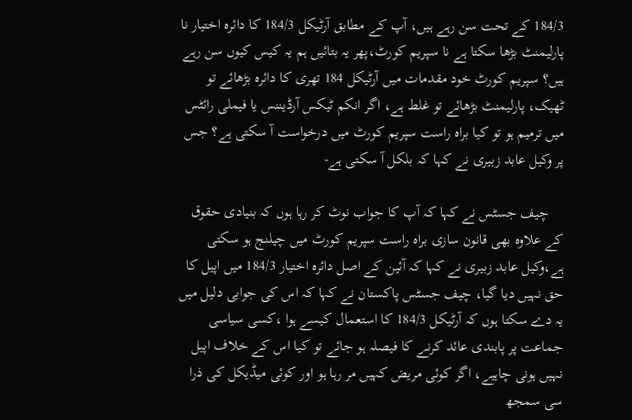184/3 کے تحت سن رہے ہیں، آپ کے مطابق آرٹیکل 184/3 کا دائرہ اختیار نا پارلیمنٹ بڑھا سکتا ہے نا سپریم کورٹ،پھر یہ بتائیں ہم یہ کیس کیوں سن رہے ہیں؟ سپریم کورٹ خود مقدمات میں آرٹیکل 184 تھری کا دائرہ بڑھائے تو ٹھیک، پارلیمنٹ بڑھائے تو غلط ہے، اگر انکم ٹیکس آرڈیننس یا فیملی رائٹس میں ترمیم ہو تو کیا براہ راست سپریم کورٹ میں درخواست آ سکتی ہے؟ جس پر وکیل عابد زبیری نے کہا کہ بلکل آ سکتی ہے-

    چیف جسٹس نے کہا کہ آپ کا جواب نوٹ کر رہا ہوں کہ بنیادی حقوق کے علاوہ بھی قانون سازی براہ راست سپریم کورٹ میں چیلنج ہو سکتی ہے،وکیل عابد زبیری نے کہا کہ آئین کے اصل دائرہ اختیار 184/3 میں اپیل کا حق نہیں دیا گیا، چیف جسٹس پاکستان نے کہا کہ اس کی جوابی دلیل میں یہ دے سکتا ہوں کہ آرٹیکل 184/3 کا استعمال کیسے ہوا ،کسی سیاسی جماعت پر پابندی عائد کرنے کا فیصلہ ہو جائے تو کیا اس کے خلاف اپیل نہیں ہونی چاہیے، اگر کوئی مریض کہیں مر رہا ہو اور کوئی میڈیکل کی ذرا سی سمجھ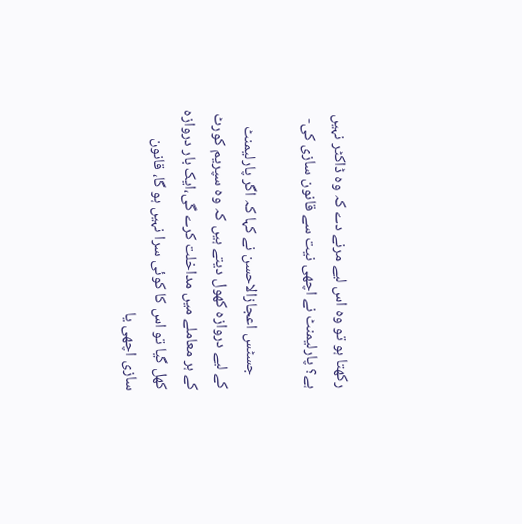رکھتا ہو تو وہ اس لیے مرنے دے کہ وہ ڈاکٹر نہیں ہے؟ پارلیمنٹ نے اچھی نیت سے قانون سازی کی-

    جسٹس اعجازالاحسن نے کہا کہ اگر پارلیمنٹ کے لیے دروازہ کھول دیتے ہیں کہ وہ سپریم کورٹ کے ہر معاملے میں مداخلت کرے گی،ایک بار دروازہ کھل گیا تو اس کا کوئی سرا نہیں ہو گا، قانون سازی اچھی یا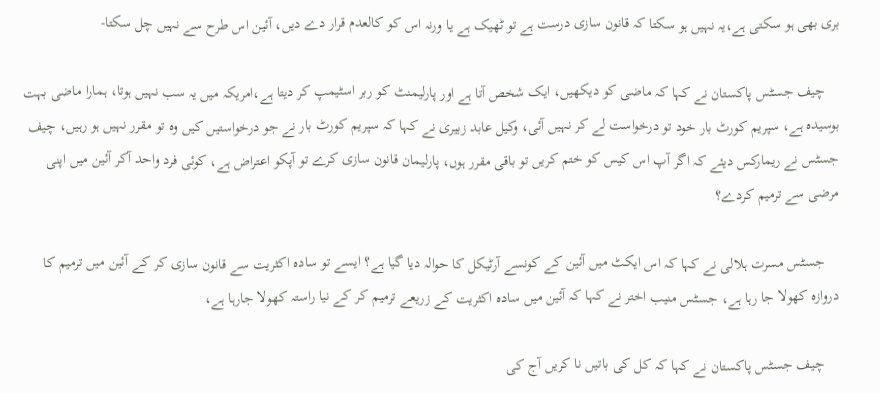بری بھی ہو سکتی ہے،یہ نہیں ہو سکتا کہ قانون سازی درست ہے تو ٹھیک ہے یا ورنہ اس کو کالعدم قرار دے دیں، آئین اس طرح سے نہیں چل سکتا-

    چیف جسٹس پاکستان نے کہا کہ ماضی کو دیکھیں، ایک شخص آتا ہے اور پارلیمنٹ کو ربر اسٹیمپ کر دیتا ہے،امریکہ میں یہ سب نہیں ہوتا، ہمارا ماضی بہت بوسیدہ ہے، سپریم کورٹ بار خود تو درخواست لے کر نہیں آئی، وکیل عابد زبیری نے کہا کہ سپریم کورٹ بار نے جو درخواستیں کیں وہ تو مقرر نہیں ہو رہیں، چیف جسٹس نے ریمارکس دیئے کہ اگر آپ اس کیس کو ختم کریں تو باقی مقرر ہوں، پارلیمان قانون سازی کرے تو آپکو اعتراض ہے، کوئی فرد واحد آکر آئین میں اپنی مرضی سے ترمیم کردے؟

    جسٹس مسرت ہلالی نے کہا کہ اس ایکٹ میں آئین کے کونسے آرٹیکل کا حوالہ دیا گیا ہے؟ ایسے تو سادہ اکثریت سے قانون سازی کر کے آئین میں ترمیم کا دروازہ کھولا جا رہا ہے، جسٹس منیب اختر نے کہا کہ آئین میں سادہ اکثریت کے زریعے ترمیم کر کے نیا راستہ کھولا جارہا ہے،

    چیف جسٹس پاکستان نے کہا کہ کل کی باتیں نا کریں آج کی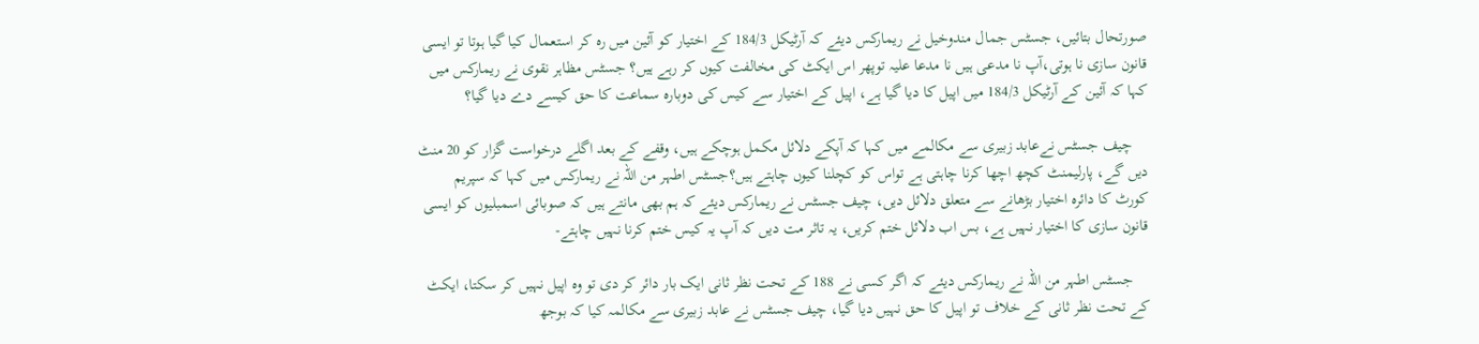صورتحال بتائیں، جسٹس جمال مندوخیل نے ریمارکس دیئے کہ آرٹیکل 184/3 کے اختیار کو آئین میں رہ کر استعمال کیا گیا ہوتا تو ایسی قانون سازی نا ہوتی،آپ نا مدعی ہیں نا مدعا علیہ توپھر اس ایکٹ کی مخالفت کیوں کر رہے ہیں؟ جسٹس مظاہر نقوی نے ریمارکس میں کہا کہ آئین کے آرٹیکل 184/3 میں اپیل کا دیا گیا ہے، اپیل کے اختیار سے کیس کی دوبارہ سماعت کا حق کیسے دے دیا گیا؟

    چیف جسٹس نےعابد زبیری سے مکالمے میں کہا کہ آپکے دلائل مکمل ہوچکے ہیں، وقفے کے بعد اگلے درخواست گزار کو 20 منٹ دیں گے، پارلیمنٹ کچھ اچھا کرنا چاہتی ہے تواس کو کچلنا کیوں چاہتے ہیں؟جسٹس اطہر من اللہ نے ریمارکس میں کہا کہ سپریم کورٹ کا دائرہ اختیار بڑھانے سے متعلق دلائل دیں، چیف جسٹس نے ریمارکس دیئے کہ ہم بھی مانتے ہیں کہ صوبائی اسمبلیوں کو ایسی قانون سازی کا اختیار نہیں ہے، بس اب دلائل ختم کریں، یہ تاثر مت دیں کہ آپ یہ کیس ختم کرنا نہیں چاہتے-

    جسٹس اطہر من اللہ نے ریمارکس دیئے کہ اگر کسی نے 188 کے تحت نظر ثانی ایک بار دائر کر دی تو وہ اپیل نہیں کر سکتا، ایکٹ کے تحت نظر ثانی کے خلاف تو اپیل کا حق نہیں دیا گیا، چیف جسٹس نے عابد زبیری سے مکالمہ کیا کہ بوجھ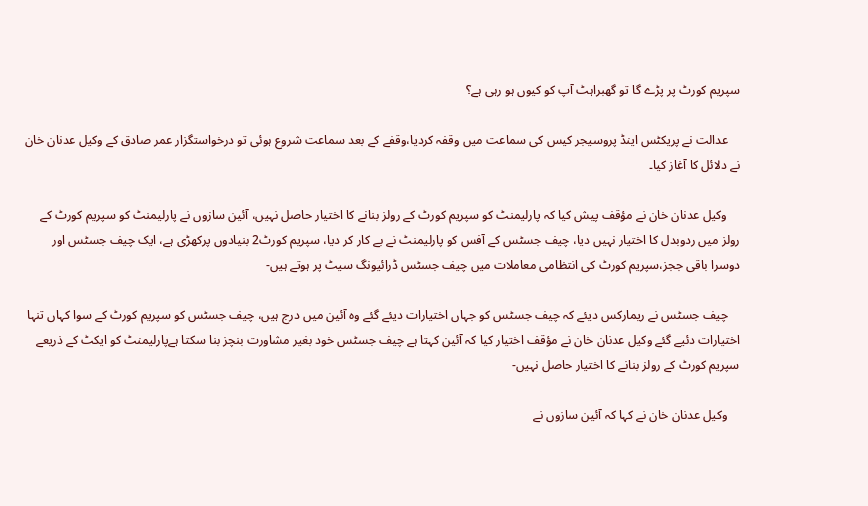سپریم کورٹ پر پڑے گا تو گھبراہٹ آپ کو کیوں ہو رہی ہے؟

    عدالت نے پریکٹس اینڈ پروسیجر کیس کی سماعت میں وقفہ کردیا،وقفے کے بعد سماعت شروع ہوئی تو درخواستگزار عمر صادق کے وکیل عدنان خان نے دلائل کا آغاز کیا۔

    وکیل عدنان خان نے مؤقف پیش کیا کہ پارلیمنٹ کو سپریم کورٹ کے رولز بنانے کا اختیار حاصل نہیں، آئین سازوں نے پارلیمنٹ کو سپریم کورٹ کے رولز میں ردوبدل کا اختیار نہیں دیا، چیف جسٹس کے آفس کو پارلیمنٹ نے بے کار کر دیا، سپریم کورٹ2 بنیادوں پرکھڑی ہے، ایک چیف جسٹس اور دوسرا باقی ججز،سپریم کورٹ کی انتظامی معاملات میں چیف جسٹس ڈرائیونگ سیٹ پر ہوتے ہیں-

    چیف جسٹس نے ریمارکس دیئے کہ چیف جسٹس کو جہاں اختیارات دیئے گئے وہ آئین میں درج ہیں، چیف جسٹس کو سپریم کورٹ کے سوا کہاں تنہا اختیارات دئیے گئے وکیل عدنان خان نے مؤقف اختیار کیا کہ آئین کہتا ہے چیف جسٹس خود بغیر مشاورت بنچز بنا سکتا ہےپارلیمنٹ کو ایکٹ کے ذریعے سپریم کورٹ کے رولز بنانے کا اختیار حاصل نہیں-

    وکیل عدنان خان نے کہا کہ آئین سازوں نے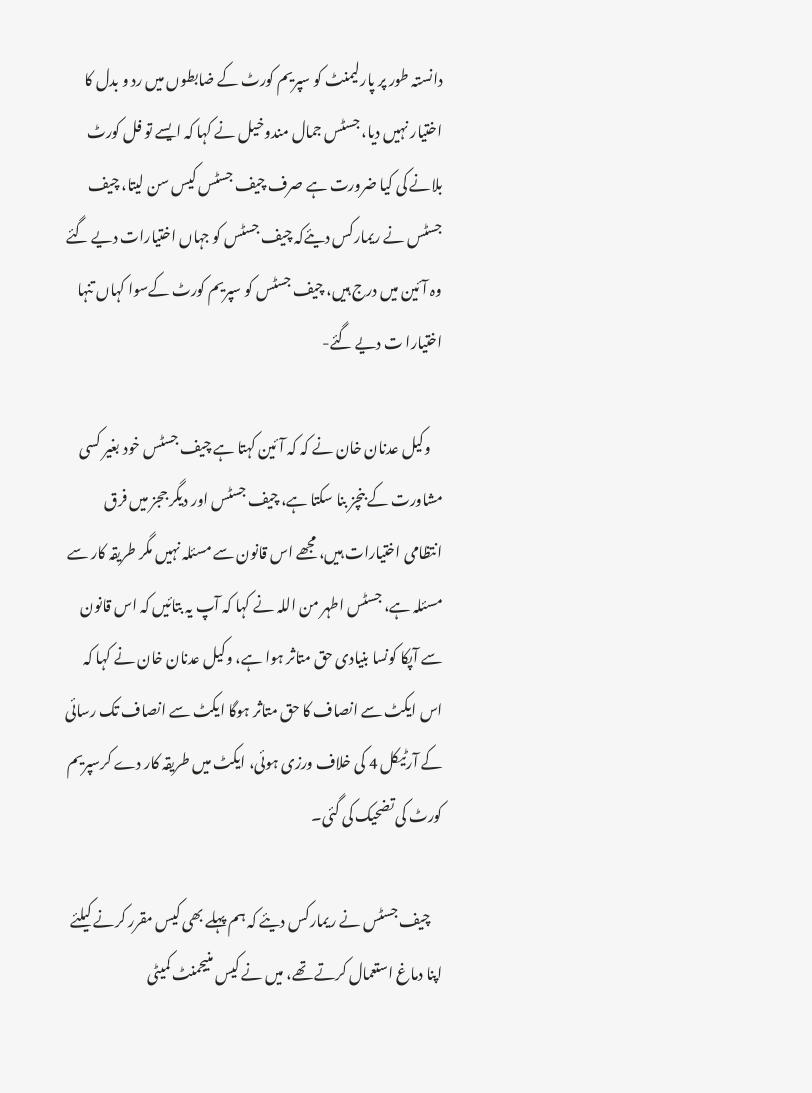دانستہ طور پر پارلیمنٹ کو سپریم کورٹ کے ضابطوں میں رد و بدل کا اختیار نہیں دیا، جسٹس جمال مندوخیل نے کہا کہ ایسے تو فل کورٹ بلانے کی کیا ضرورت ہے صرف چیف جسٹس کیس سن لیتا، چیف جسٹس نے ریمارکس دیئےکہ چیف جسٹس کو جہاں اختیارات دیے گئے وہ آئین میں درج ہیں، چیف جسٹس کو سپریم کورٹ کےسوا کہاں تنہا اختیارا ت دیے گئے-

    وکیل عدنان خان نے کہ کہ آئین کہتا ہے چیف جسٹس خود بغیر کسی مشاورت کے بنچز بنا سکتا ہے، چیف جسٹس اور دیگر ججز میں فرق انتظامی اختیارات ہیں، مجھے اس قانون سے مسئلہ نہیں مگر طریقہ کار سے مسئلہ ہے، جسٹس اطہر من اللہ نے کہا کہ آپ یہ بتائیں کہ اس قانون سے آپکا کونسا بنیادی حق متاثر ہوا ہے، وکیل عدنان خان نے کہا کہ اس ایکٹ سے انصاف کا حق متاثر ہوگا ایکٹ سے انصاف تک رسائی کے آرٹیکل 4 کی خلاف ورزی ہوئی، ایکٹ میں طریقہ کار دے کرسپریم کورٹ کی تضحیک کی گئی۔

    چیف جسٹس نے ریمارکس دیئے کہ ہم پہلے بھی کیس مقرر کرنے کیلئے اپنا دماغ استعمال کرتے تھے، میں نے کیس منیجمنٹ کمیٹی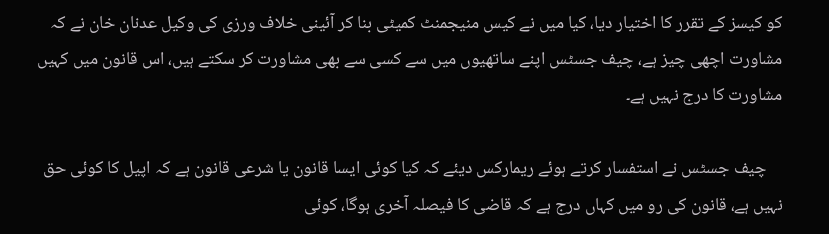کو کیسز کے تقرر کا اختیار دیا، کیا میں نے کیس منیجمنٹ کمیٹی بنا کر آئینی خلاف ورزی کی وکیل عدنان خان نے کہ مشاورت اچھی چیز ہے، چیف جسٹس اپنے ساتھیوں میں سے کسی سے بھی مشاورت کر سکتے ہیں، اس قانون میں کہیں مشاورت کا درج نہیں ہے۔

    چیف جسٹس نے استفسار کرتے ہوئے ریمارکس دیئے کہ کیا کوئی ایسا قانون یا شرعی قانون ہے کہ اپیل کا کوئی حق نہیں ہے، قانون کی رو میں کہاں درج ہے کہ قاضی کا فیصلہ آخری ہوگا، کوئی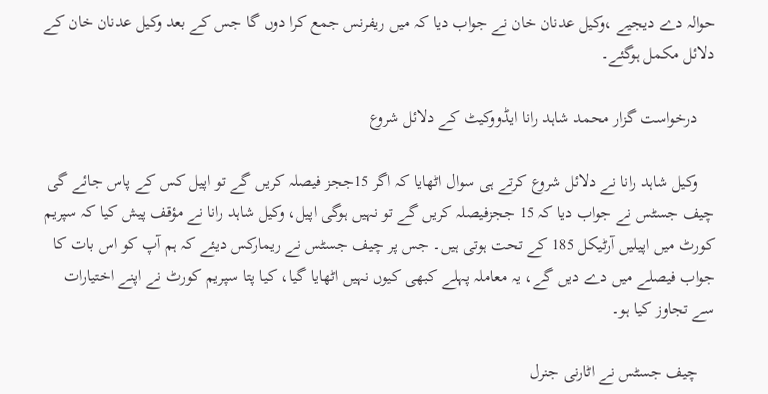حوالہ دے دیجیے ،وکیل عدنان خان نے جواب دیا کہ میں ریفرنس جمع کرا دوں گا جس کے بعد وکیل عدنان خان کے دلائل مکمل ہوگئے۔

    درخواست گزار محمد شاہد رانا ایڈووکیٹ کے دلائل شروع

    وکیل شاہد رانا نے دلائل شروع کرتے ہی سوال اٹھایا کہ اگر 15ججز فیصلہ کریں گے تو اپیل کس کے پاس جائے گی چیف جسٹس نے جواب دیا کہ 15 ججزفیصلہ کریں گے تو نہیں ہوگی اپیل، وکیل شاہد رانا نے مؤقف پیش کیا کہ سپریم کورٹ میں اپیلیں آرٹیکل 185 کے تحت ہوتی ہیں۔ جس پر چیف جسٹس نے ریمارکس دیئے کہ ہم آپ کو اس بات کا جواب فیصلے میں دے دیں گے، یہ معاملہ پہلے کبھی کیوں نہیں اٹھایا گیا، کیا پتا سپریم کورٹ نے اپنے اختیارات سے تجاوز کیا ہو۔

    چیف جسٹس نے اٹارنی جنرل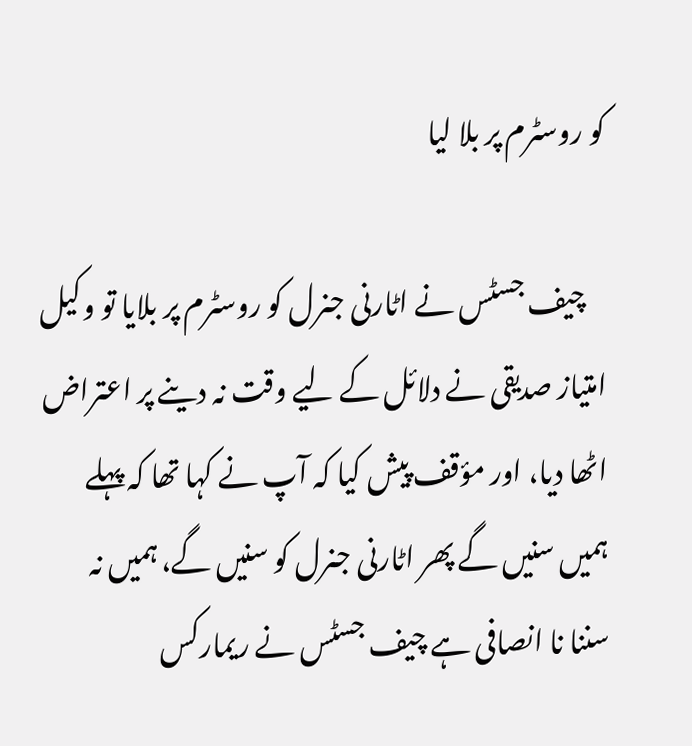کو روسٹرم پر بلا لیا

    چیف جسٹس نے اٹارنی جنرل کو روسٹرم پر بلایا تو وکیل امتیاز صدیقی نے دلائل کے لیے وقت نہ دینے پر اعتراض اٹھا دیا، اور مؤقف پیش کیا کہ آپ نے کہا تھا کہ پہلے ہمیں سنیں گے پھر اٹارنی جنرل کو سنیں گے، ہمیں نہ سننا نا انصافی ہے چیف جسٹس نے ریمارکس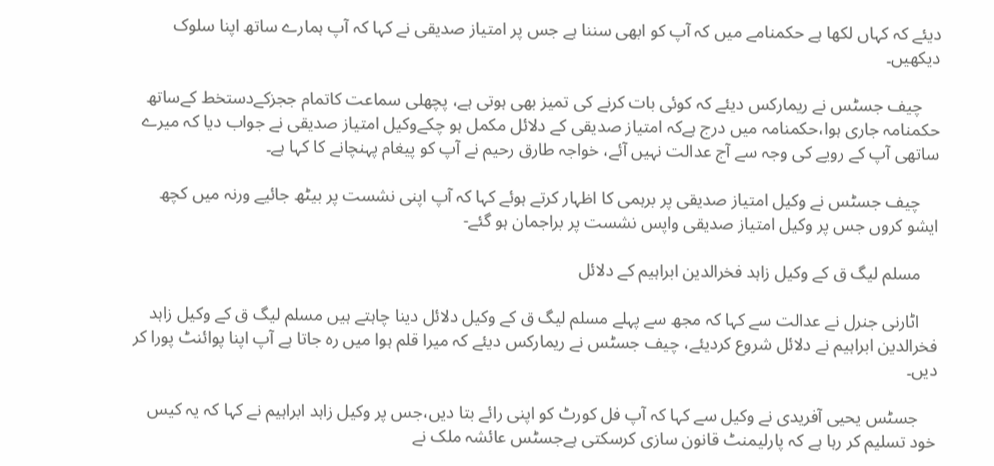دیئے کہ کہاں لکھا ہے حکمنامے میں کہ آپ کو ابھی سننا ہے جس پر امتیاز صدیقی نے کہا کہ آپ ہمارے ساتھ اپنا سلوک دیکھیں۔

    چیف جسٹس نے ریمارکس دیئے کہ کوئی بات کرنے کی تمیز بھی ہوتی ہے، پچھلی سماعت کاتمام ججزکےدستخط کےساتھ حکمنامہ جاری ہوا،حکمنامہ میں درج ہےکہ امتیاز صدیقی کے دلائل مکمل ہو چکےوکیل امتیاز صدیقی نے جواب دیا کہ میرے ساتھی آپ کے رویے کی وجہ سے آج عدالت نہیں آئے، خواجہ طارق رحیم نے آپ کو پیغام پہنچانے کا کہا ہے۔

    چیف جسٹس نے وکیل امتیاز صدیقی پر برہمی کا اظہار کرتے ہوئے کہا کہ آپ اپنی نشست پر بیٹھ جائیے ورنہ میں کچھ ایشو کروں جس پر وکیل امتیاز صدیقی واپس نشست پر براجمان ہو گئے-

    مسلم لیگ ق کے وکیل زاہد فخرالدین ابراہیم کے دلائل

    اٹارنی جنرل نے عدالت سے کہا کہ مجھ سے پہلے مسلم لیگ ق کے وکیل دلائل دینا چاہتے ہیں مسلم لیگ ق کے وکیل زاہد فخرالدین ابراہیم نے دلائل شروع کردیئے، چیف جسٹس نے ریمارکس دیئے کہ میرا قلم ہوا میں رہ جاتا ہے آپ اپنا پوائنٹ پورا کر دیں۔

    جسٹس یحیی آفریدی نے وکیل سے کہا کہ آپ فل کورٹ کو اپنی رائے بتا دیں،جس پر وکیل زاہد ابراہیم نے کہا کہ یہ کیس خود تسلیم کر رہا ہے کہ پارلیمنٹ قانون سازی کرسکتی ہےجسٹس عائشہ ملک نے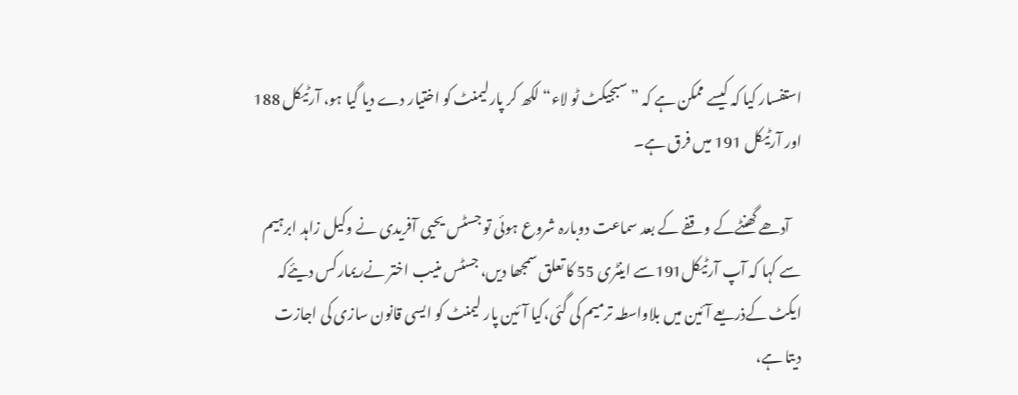استفسار کیا کہ کیسے ممکن ہے کہ ”سبجیکٹ ٹو لاء“ لکھ کر پارلیمنٹ کو اختیار دے دیا گیا ہو، آرٹیکل 188 اور آرٹیکل 191 میں فرق ہے۔

    آدھے گھنٹےکے وقفے کے بعد سماعت دوبارہ شروع ہوئی تو جسٹس یحیی آفریدی نے وکیل زاہد ابرہیم سے کہا کہ آپ آرٹیکل191سے اینٹری 55 کا تعلق سمجھا دیں، جسٹس منیب اختر نےریمارکس دیئےکہ ایکٹ کےذریعے آئین میں بلاواسطہ ترمیم کی گئی،کیا آئین پار لیمنٹ کو ایسی قانون سازی کی اجازت دیتا ہے،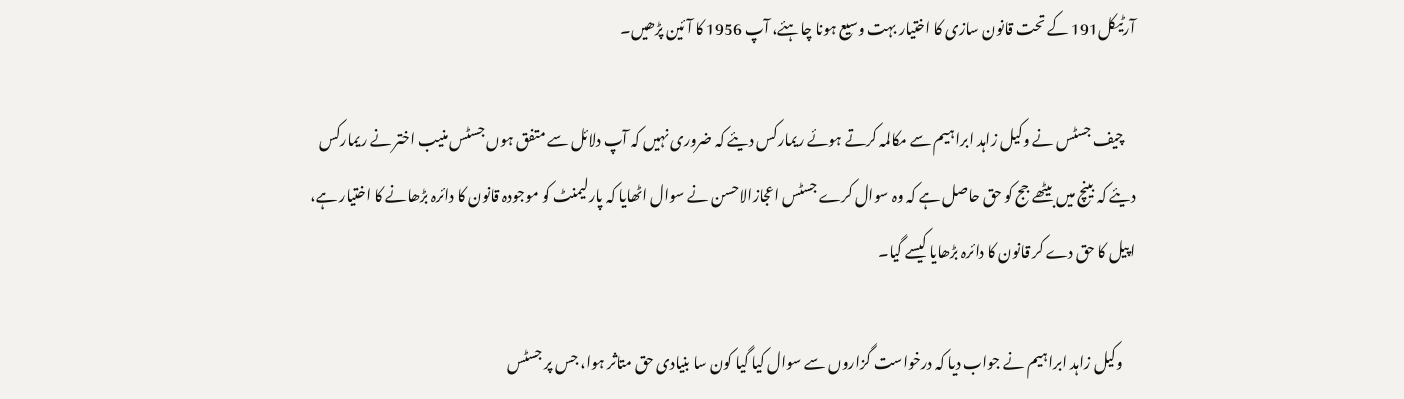آرٹیکل191 کے تحت قانون سازی کا اختیار بہت وسیع ہونا چاہئے، آپ 1956 کا آئین پڑھیں۔

    چیف جسٹس نے وکیل زاہد ابراہیم سے مکالمہ کرتے ہوئے ریمارکس دیئے کہ ضروری نہیں کہ آپ دلائل سے متفق ہوں جسٹس منیب اختر نے ریمارکس دیئے کہ بینچ میں بیٹھے جج کو حق حاصل ہے کہ وہ سوال کرے جسٹس اعجازالاحسن نے سوال اٹھایا کہ پارلیمنٹ کو موجودہ قانون کا دائرہ بڑھانے کا اختیار ہے، اپیل کا حق دے کر قانون کا دائرہ بڑھایا کیسے گیا۔

    وکیل زاہد ابراہیم نے جواب دیا کہ درخواست گزاروں سے سوال کیا گیا کون سا بنیادی حق متاثر ہوا، جس پر جسٹس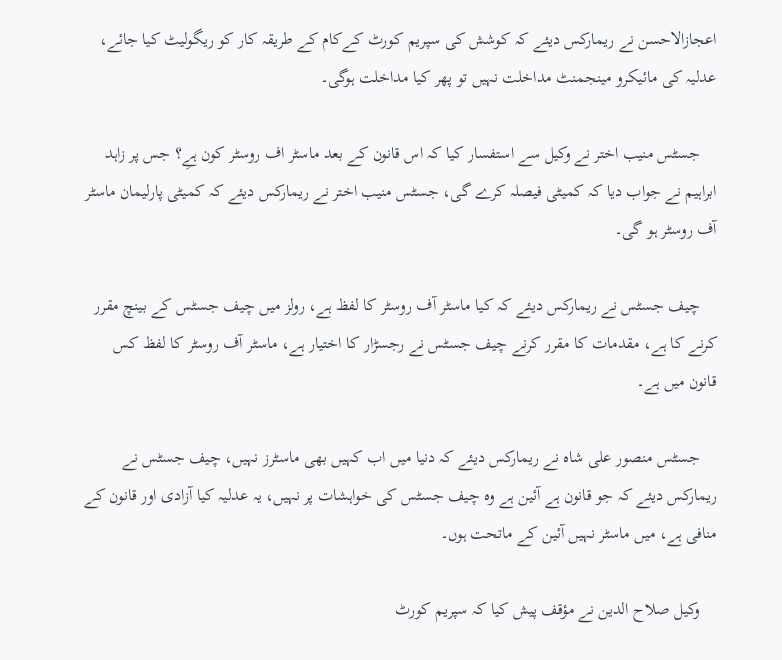اعجازالاحسن نے ریمارکس دیئے کہ کوشش کی سپریم کورٹ کےکام کے طریقہ کار کو ریگولیٹ کیا جائے، عدلیہ کی مائیکرو مینجمنٹ مداخلت نہیں تو پھر کیا مداخلت ہوگی۔

    جسٹس منیب اختر نے وکیل سے استفسار کیا کہ اس قانون کے بعد ماسٹر اف روسٹر کون ہےِ؟ جس پر زاہد ابراہیم نے جواب دیا کہ کمیٹی فیصلہ کرے گی، جسٹس منیب اختر نے ریمارکس دیئے کہ کمیٹی پارلیمان ماسٹر آف روسٹر ہو گی۔

    چیف جسٹس نے ریمارکس دیئے کہ کیا ماسٹر آف روسٹر کا لفظ ہے، رولز میں چیف جسٹس کے بینچ مقرر کرنے کا ہے، مقدمات کا مقرر کرنے چیف جسٹس نے رجسڑار کا اختیار ہے، ماسٹر آف روسٹر کا لفظ کس قانون میں ہے۔

    جسٹس منصور علی شاہ نے ریمارکس دیئے کہ دنیا میں اب کہیں بھی ماسٹرز نہیں، چیف جسٹس نے ریمارکس دیئے کہ جو قانون ہے آئین ہے وہ چیف جسٹس کی خواہشات پر نہیں، یہ عدلیہ کیا آزادی اور قانون کے منافی ہے، میں ماسٹر نہیں آئین کے ماتحت ہوں۔

    وکیل صلاح الدین نے مؤقف پیش کیا کہ سپریم کورٹ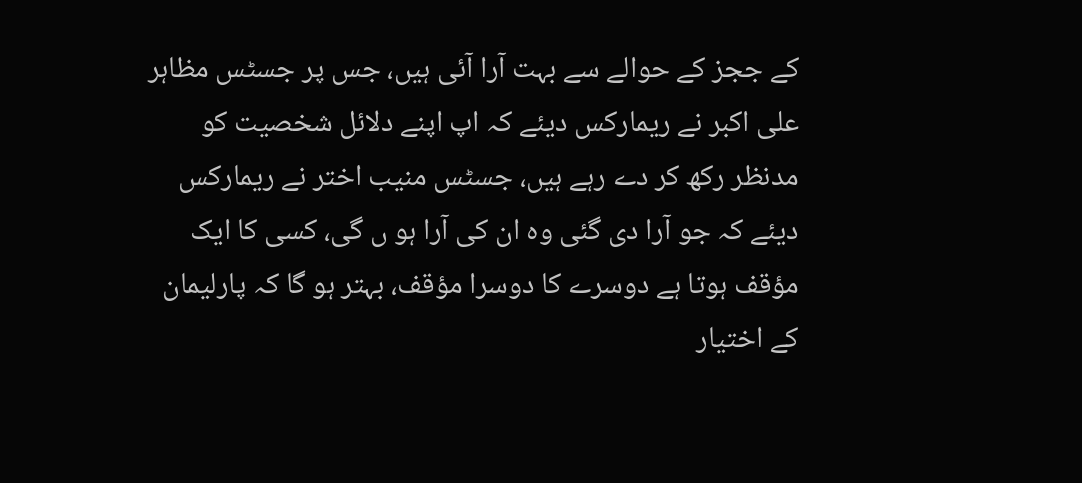کے ججز کے حوالے سے بہت آرا آئی ہیں، جس پر جسٹس مظاہر علی اکبر نے ریمارکس دیئے کہ اپ اپنے دلائل شخصیت کو مدنظر رکھ کر دے رہے ہیں، جسٹس منیب اختر نے ریمارکس دیئے کہ جو آرا دی گئی وہ ان کی آرا ہو ں گی، کسی کا ایک مؤقف ہوتا ہے دوسرے کا دوسرا مؤقف، بہتر ہو گا کہ پارلیمان کے اختیار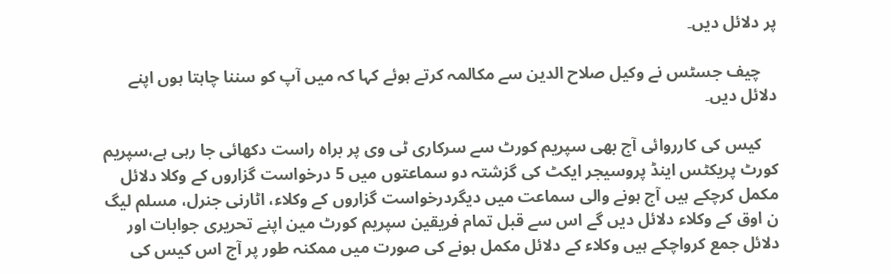پر دلائل دیں۔

    چیف جسٹس نے وکیل صلاح الدین سے مکالمہ کرتے ہوئے کہا کہ میں آپ کو سننا چاہتا ہوں اپنے دلائل دیں۔

    کیس کی کارروائی آج بھی سپریم کورٹ سے سرکاری ٹی وی پر براہ راست دکھائی جا رہی ہے،سپریم کورٹ پریکٹس اینڈ پروسیجر ایکٹ کی گزشتہ دو سماعتوں میں 5 درخواست گزاروں کے وکلا دلائل مکمل کرچکے ہیں آج ہونے والی سماعت میں دیگردرخواست گزاروں کے وکلاء، اٹارنی جنرل، مسلم لیگ ن اوق کے وکلاء دلائل دیں گے اس سے قبل تمام فریقین سپریم کورٹ مین اپنے تحریری جوابات اور دلائل جمع کرواچکے ہیں وکلاء کے دلائل مکمل ہونے کی صورت میں ممکنہ طور پر آج اس کیس کی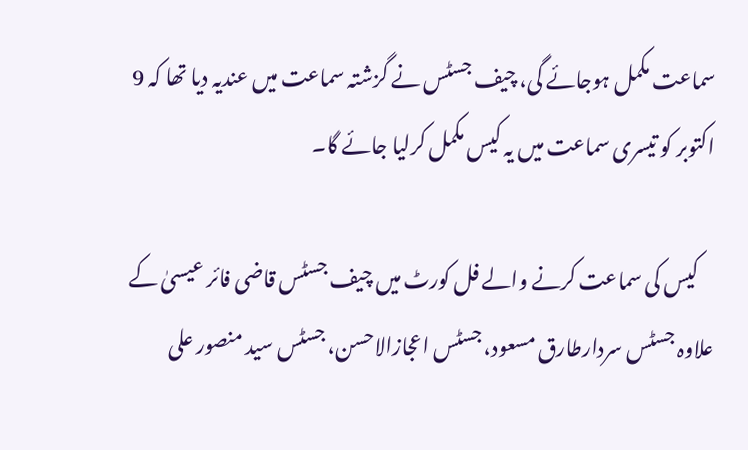سماعت مکمل ہوجائے گی، چیف جسٹس نے گزشتہ سماعت میں عندیہ دیا تھا کہ 9 اکتوبر کو تیسری سماعت میں یہ کیس مکمل کرلیا جائے گا۔

    کیس کی سماعت کرنے والے فل کورٹ میں چیف جسٹس قاضی فائر عیسیٰ کے علاوہ جسٹس سردارطارق مسعود، جسٹس اعجازالاحسن، جسٹس سید منصور علی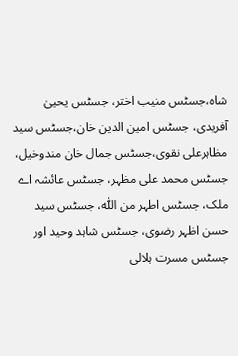شاہ،جسٹس منیب اختر، جسٹس یحییٰ آفریدی، جسٹس امین الدین خان،جسٹس سید مظاہرعلی نقوی،جسٹس جمال خان مندوخیل، جسٹس محمد علی مظہر، جسٹس عائشہ اے ملک، جسٹس اطہر من اللّٰہ، جسٹس سید حسن اظہر رضوی، جسٹس شاہد وحید اور جسٹس مسرت ہلالی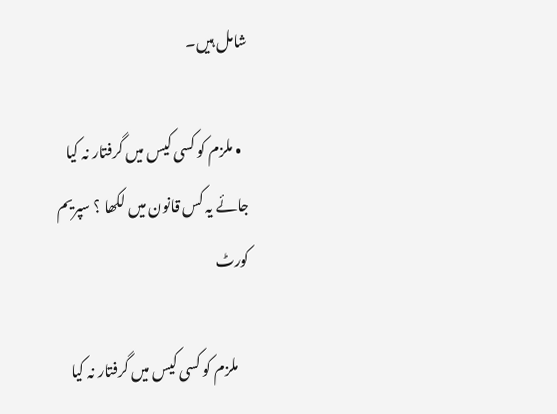شامل ہیں۔

  • ملزم کو کسی کیس میں گرفتار نہ کیا جائے یہ کس قانون میں لکھا ؟ سپریم کورٹ

    ملزم کو کسی کیس میں گرفتار نہ کیا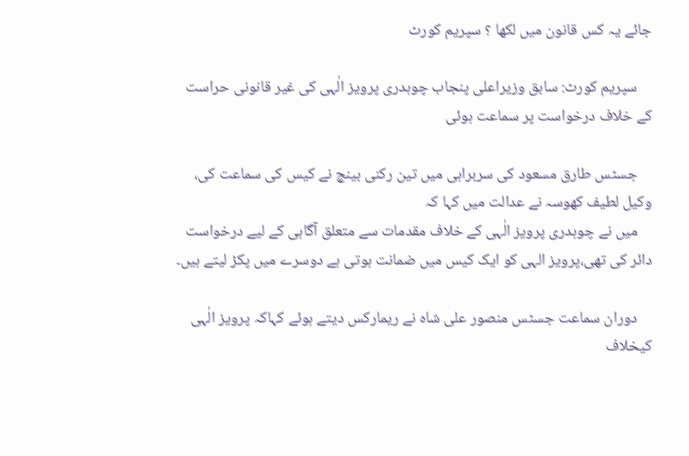جائے یہ کس قانون میں لکھا ؟ سپریم کورٹ

    سپریم کورٹ: سابق وزیراعلی پنجاب چوہدری پرویز الٰہی کی غیر قانونی حراست کے خلاف درخواست پر سماعت ہوئی

    جسٹس طارق مسعود کی سربراہی میں تین رکنی بینچ نے کیس کی سماعت کی، وکیل لطیف کھوسہ نے عدالت میں کہا کہ
    میں نے چوہدری پرویز الٰہی کے خلاف مقدمات سے متعلق آگاہی کے لیے درخواست دائر کی تھی،پرویز الہی کو ایک کیس میں ضمانت ہوتی ہے دوسرے میں پکڑ لیتے ہیں۔

    دوران سماعت جسٹس منصور علی شاہ نے ریمارکس دیتے ہوئے کہاکہ پرویز الٰہی کیخلاف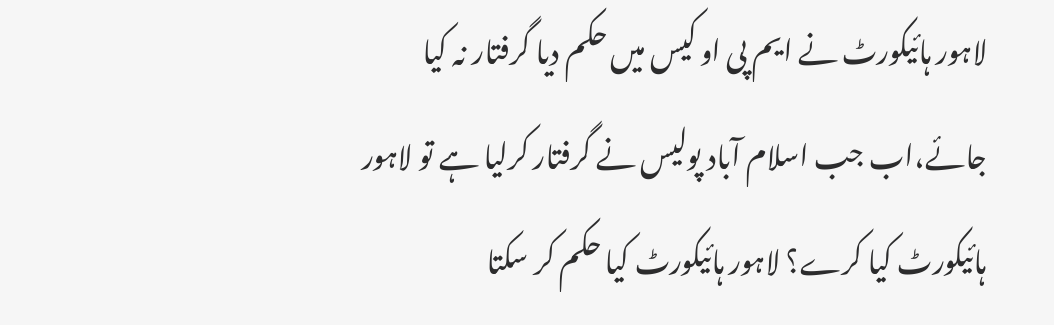لاہور ہائیکورٹ نے ایم پی او کیس میں حکم دیا گرفتار نہ کیا جائے،اب جب اسلام آباد پولیس نے گرفتار کرلیا ہے تو لاہور ہائیکورٹ کیا کرے؟ لاہور ہائیکورٹ کیا حکم کر سکتا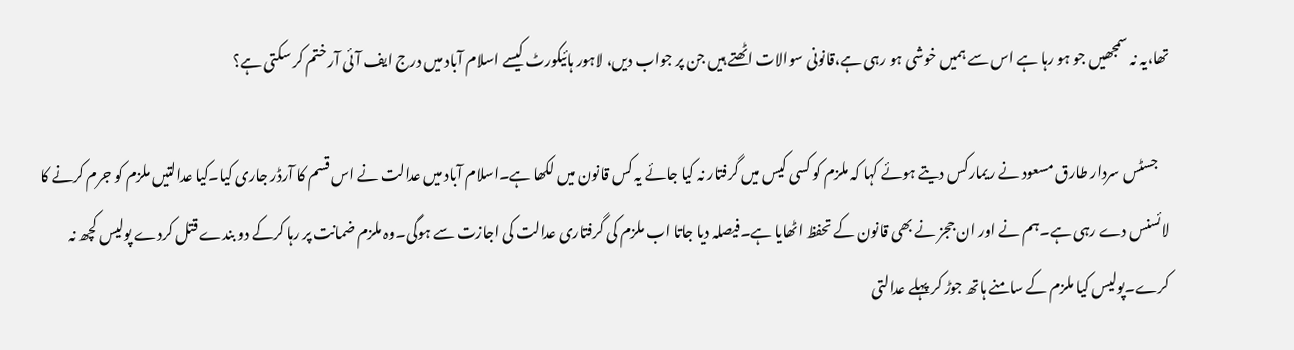تھا،یہ نہ سمجھیں جو ہو رہا ہے اس سے ہمیں خوشی ہو رہی ہے،قانونی سوالات اٹھتے ہیں جن پر جواب دیں، لاہور ہائیکورٹ کیسے اسلام آباد میں درج ایف آئی آر ختم کر سکتی ہے؟

    جسٹس سردار طارق مسعود نے ریمارکس دیتے ہوئے کہا کہ ملزم کو کسی کیس میں گرفتار نہ کیا جائے یہ کس قانون میں لکھا ہے۔اسلام آباد میں عدالت نے اس قسم کا آرڈر جاری کیا۔کیا عدالتیں ملزم کو جرم کرنے کا لائسنس دے رہی ہے۔ہم نے اور ان ججز نے بھی قانون کے تحفظ اٹھایا ہے۔فیصلہ دیا جاتا اب ملزم کی گرفتاری عدالت کی اجازت سے ہوگی۔وہ ملزم ضمانت پر رہا کرکے دو بندے قتل کردے پولیس کچھ نہ کرے۔پولیس کیا ملزم کے سامنے ہاتھ جوڑ کر پہلے عدالتی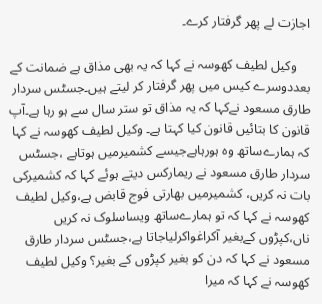اجازت لے پھر گرفتار کرے۔

    وکیل لطیف کھوسہ نے کہا کہ یہ بھی مذاق ہے ضمانت کے بعددوسرے کیس میں پھر گرفتار کر لیتے ہیں۔جسٹس سردار طارق مسعود نےکہا کہ یہ مذاق تو ستر سال سے ہو رہا ہے۔آپ قانون کا بتائیں قانون کیا کہتا ہے۔ وکیل لطیف کھوسہ نے کہا کہ ہمارےساتھ وہ ہورہاہےجیسے کشمیرمیں ہوتاہے ،جسٹس سردار طارق مسعود نے ریمارکس دیتے ہوئے کہا کہ کشمیرکی بات نہ کریں، کشمیرمیں بھارتی فوج قابض ہے،وکیل لطیف کھوسہ نے کہا کہ تو ہمارےساتھ ویساسلوک نہ کریں ناں،کپڑوں کےبغیر آکراغواکرلیاجاتا ہے،جسٹس سردار طارق مسعود نے کہا کہ دن کو بغیر کپڑوں کے بغیر؟ وکیل لطیف کھوسہ نے کہا کہ میرا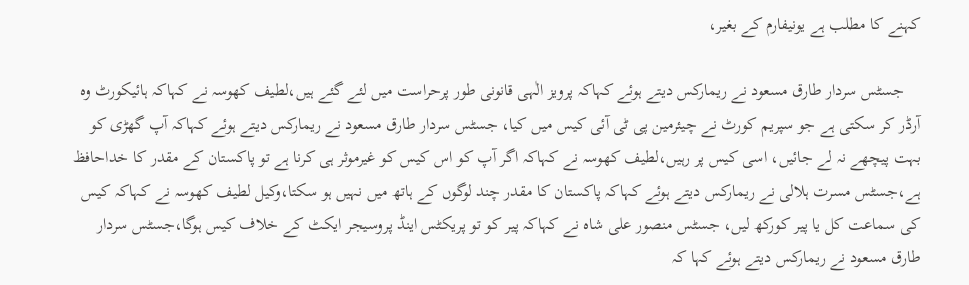کہنے کا مطلب ہے یونیفارم کے بغیر،

    جسٹس سردار طارق مسعود نے ریمارکس دیتے ہوئے کہاکہ پرویز الٰہی قانونی طور پرحراست میں لئے گئے ہیں،لطیف کھوسہ نے کہاکہ ہائیکورٹ وہ آرڈر کر سکتی ہے جو سپریم کورٹ نے چیئرمین پی ٹی آئی کیس میں کیا، جسٹس سردار طارق مسعود نے ریمارکس دیتے ہوئے کہاکہ آپ گھڑی کو بہت پیچھے نہ لے جائیں، اسی کیس پر رہیں،لطیف کھوسہ نے کہاکہ اگر آپ کو اس کیس کو غیرموثر ہی کرنا ہے تو پاکستان کے مقدر کا خداحافظ ہے،جسٹس مسرت ہلالی نے ریمارکس دیتے ہوئے کہاکہ پاکستان کا مقدر چند لوگوں کے ہاتھ میں نہیں ہو سکتا،وکیل لطیف کھوسہ نے کہاکہ کیس کی سماعت کل یا پیر کورکھ لیں، جسٹس منصور علی شاہ نے کہاکہ پیر کو تو پریکٹس اینڈ پروسیجر ایکٹ کے خلاف کیس ہوگا،جسٹس سردار طارق مسعود نے ریمارکس دیتے ہوئے کہا کہ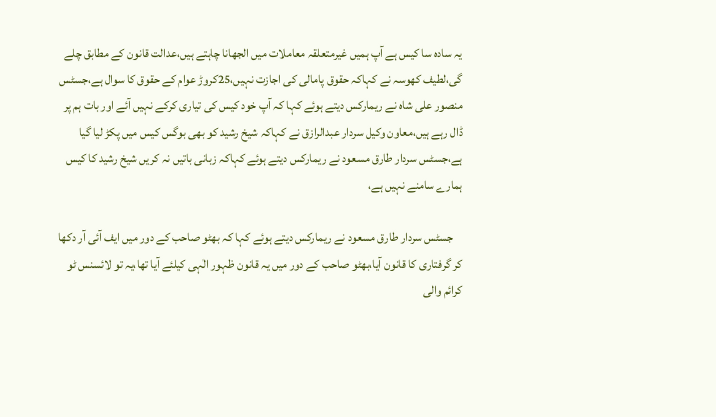یہ سادہ سا کیس ہے آپ ہمیں غیرمتعلقہ معاملات میں الجھانا چاہتے ہیں،عدالت قانون کے مطابق چلے گی،لطیف کھوسہ نے کہاکہ حقوق پامالی کی اجازت نہیں،25کروڑ عوام کے حقوق کا سوال ہے،جسٹس منصور علی شاہ نے ریمارکس دیتے ہوئے کہا کہ آپ خود کیس کی تیاری کرکے نہیں آئے اور بات ہم پر ڈال رہے ہیں،معاون وکیل سردار عبدالرازق نے کہاکہ شیخ رشید کو بھی بوگس کیس میں پکڑ لیا گیا ہے،جسٹس سردار طارق مسعود نے ریمارکس دیتے ہوئے کہاکہ زبانی باتیں نہ کریں شیخ رشید کا کیس ہمارے سامنے نہیں ہے،

    جسٹس سردار طارق مسعود نے ریمارکس دیتے ہوئے کہا کہ بھٹو صاحب کے دور میں ایف آئی آر دکھا کر گرفتاری کا قانون آیا،بھٹو صاحب کے دور میں یہ قانون ظہور الٰہی کیلئے آیا تھا،یہ تو لائسنس ٹو کرائم والی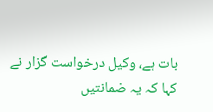بات ہے، وکیل درخواست گزار نے کہا کہ یہ ضمانتیں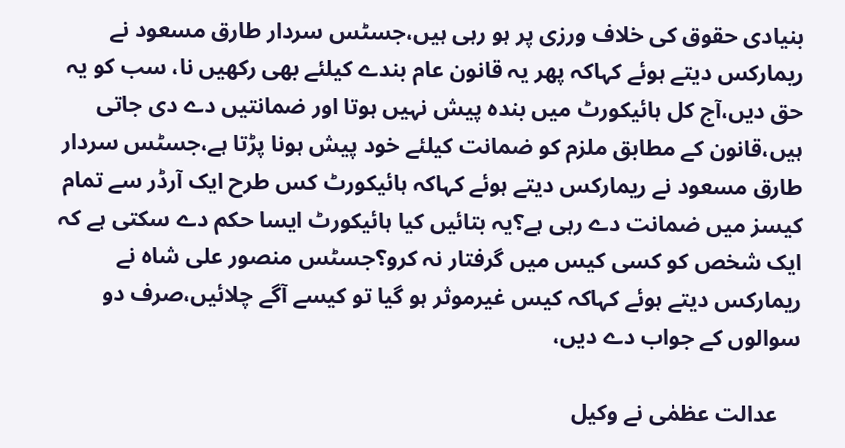بنیادی حقوق کی خلاف ورزی پر ہو رہی ہیں،جسٹس سردار طارق مسعود نے ریمارکس دیتے ہوئے کہاکہ پھر یہ قانون عام بندے کیلئے بھی رکھیں نا، سب کو یہ حق دیں،آج کل ہائیکورٹ میں بندہ پیش نہیں ہوتا اور ضمانتیں دے دی جاتی ہیں،قانون کے مطابق ملزم کو ضمانت کیلئے خود پیش ہونا پڑتا ہے،جسٹس سردار طارق مسعود نے ریمارکس دیتے ہوئے کہاکہ ہائیکورٹ کس طرح ایک آرڈر سے تمام کیسز میں ضمانت دے رہی ہے؟یہ بتائیں کیا ہائیکورٹ ایسا حکم دے سکتی ہے کہ ایک شخص کو کسی کیس میں گرفتار نہ کرو؟جسٹس منصور علی شاہ نے ریمارکس دیتے ہوئے کہاکہ کیس غیرموثر ہو گیا تو کیسے آگے چلائیں،صرف دو سوالوں کے جواب دے دیں،

    عدالت عظمٰی نے وکیل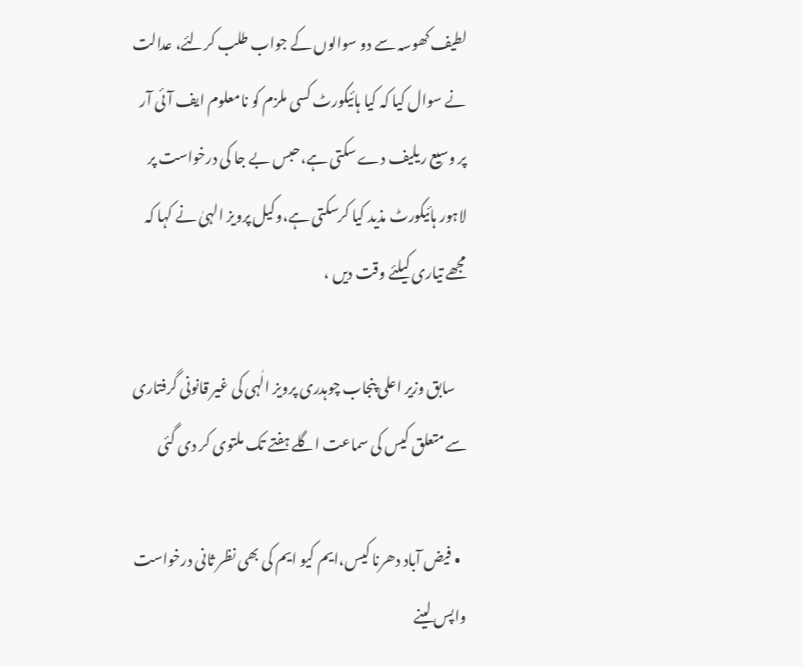لطیف کھوسہ سے دو سوالوں کے جواب طلب کرلئے، عدالت نے سوال کیا کہ کیا ہائیکورٹ کسی ملزم کو نامعلوم ایف آئی آر پر وسیع ریلیف دے سکتی ہے،حبس بے جا کی درخواست پر لاہور ہائیکورٹ مذید کیا کرسکتی ہے،وکیل پرویز الہیٰ نے کہا کہ مجھے تیاری کیلئے وقت دیں ،

    سابق وزیر اعلی پنجاب چوہدری پرویز الٰہی کی غیر قانونی گرفتاری سے متعلق کیس کی سماعت اگلے ہفتے تک ملتوی کر دی گئی

  • فیض آباد دھرنا کیس،ایم کیو ایم کی بھی نظر ثانی درخواست واپس لینے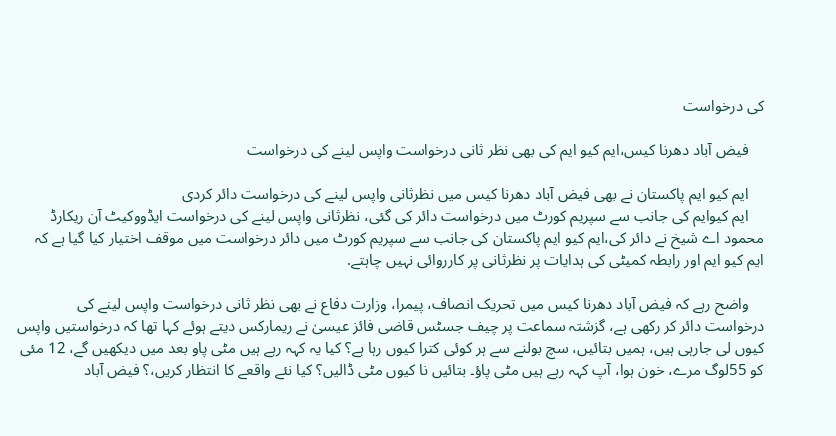کی درخواست

    فیض آباد دھرنا کیس،ایم کیو ایم کی بھی نظر ثانی درخواست واپس لینے کی درخواست

    ایم کیو ایم پاکستان نے بھی فیض آباد دھرنا کیس میں نظرثانی واپس لینے کی درخواست دائر کردی
    ایم کیوایم کی جانب سے سپریم کورٹ میں درخواست دائر کی گئی، نظرثانی واپس لینے کی درخواست ایڈووکیٹ آن ریکارڈ محمود اے شیخ نے دائر کی،ایم کیو ایم پاکستان کی جانب سے سپریم کورٹ میں دائر درخواست میں موقف اختیار کیا گیا ہے کہ ایم کیو ایم اور رابطہ کمیٹی کی ہدایات پر نظرثانی پر کارروائی نہیں چاہتے.

    واضح رہے کہ فیض آباد دھرنا کیس میں تحریک انصاف، پیمرا، وزارت دفاع نے بھی نظر ثانی درخواست واپس لینے کی درخواست دائر کر رکھی ہے، گزشتہ سماعت پر چیف جسٹس قاضی فائز عیسیٰ نے ریمارکس دیتے ہوئے کہا تھا کہ درخواستیں واپس کیوں لی جارہی ہیں، ہمیں بتائیں، سچ بولنے سے ہر کوئی کترا کیوں رہا ہے؟ کیا یہ کہہ رہے ہیں مٹی پاو بعد میں دیکھیں گے، 12 مئی کو 55لوگ مرے، خون ہوا، آپ کہہ رہے ہیں مٹی پاؤ۔ بتائیں نا کیوں مٹی ڈالیں؟ کیا نئے واقعے کا انتظار کریں،؟ فیض آباد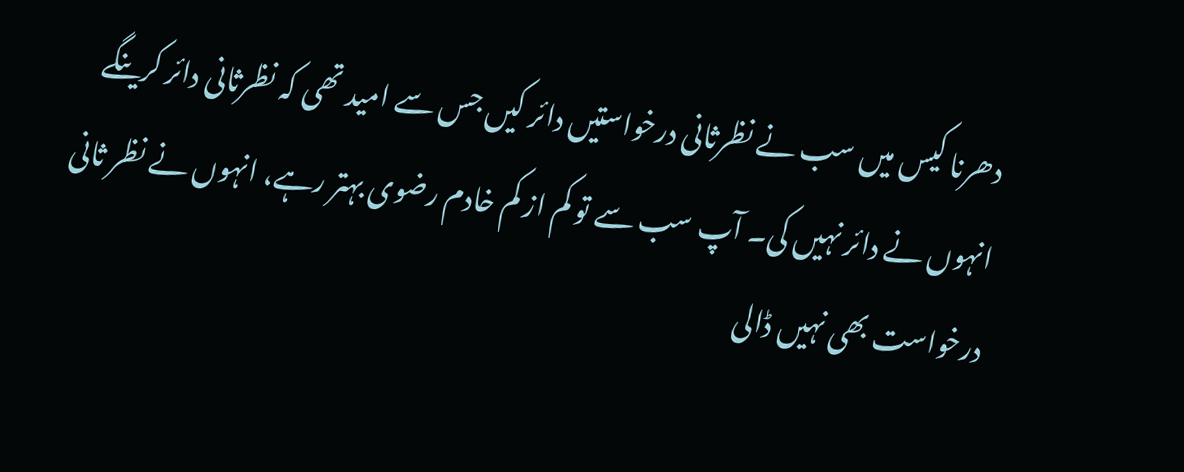دھرنا کیس میں سب نے نظرثانی درخواستیں دائر کیں جس سے امید تھی کہ نظرثانی دائر کرینگے انہوں نے دائر نہیں کی۔ آپ سب سے تو کم از کم خادم رضوی بہتر رہے، انہوں نے نظر ثانی درخواست بھی نہیں ڈالی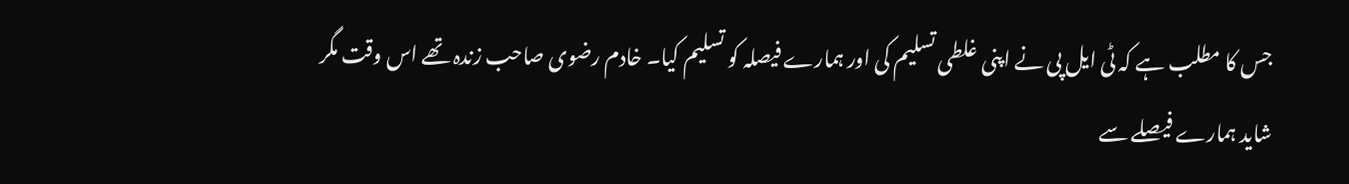جس کا مطلب ہے کہ ٹی ایل پی نے اپنی غلطی تسلیم کی اور ہمارے فیصلہ کو تسلیم کیا۔ خادم رضوی صاحب زندہ تھے اس وقت مگر شاید ہمارے فیصلے سے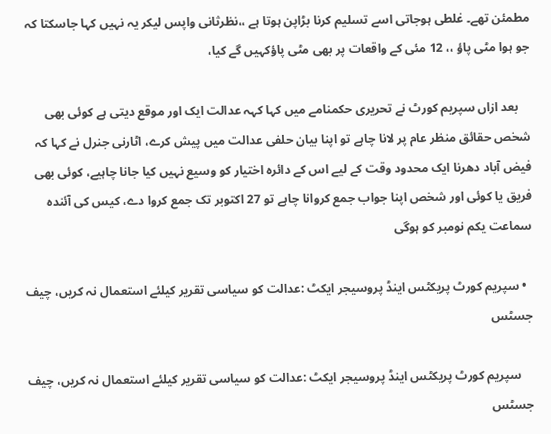مطمئن تھے۔ غلطی ہوجاتی اسے تسلیم کرنا بڑاپن ہوتا ہے ،،نظرثانی واپس لیکر یہ نہیں کہا جاسکتا کہ جو ہوا مٹی پاؤ ،، 12 مئی کے واقعات پر بھی مٹی پاؤکہیں گے کیا،

    بعد ازاں سپریم کورٹ نے تحریری حکمنامے میں کہا کہہ عدالت ایک اور موقع دیتی ہے کوئی بھی شخص حقائق منظر عام پر لانا چاہے تو اپنا بیان حلفی عدالت میں پیش کرے، اٹارنی جنرل نے کہا کہ فیض آباد دھرنا ایک محدود وقت کے لیے اس کے دائرہ اختیار کو وسیع نہیں کیا جانا چاہیے، کوئی بھی فریق یا کوئی اور شخص اپنا جواب جمع کروانا چاہے تو 27 اکتوبر تک جمع کروا دے، کیس کی آئندہ سماعت یکم نومبر کو ہوگی

  • سپریم کورٹ پریکٹس اینڈ پروسیجر ایکٹ :عدالت کو سیاسی تقریر کیلئے استعمال نہ کریں، چیف جسٹس

    سپریم کورٹ پریکٹس اینڈ پروسیجر ایکٹ :عدالت کو سیاسی تقریر کیلئے استعمال نہ کریں، چیف جسٹس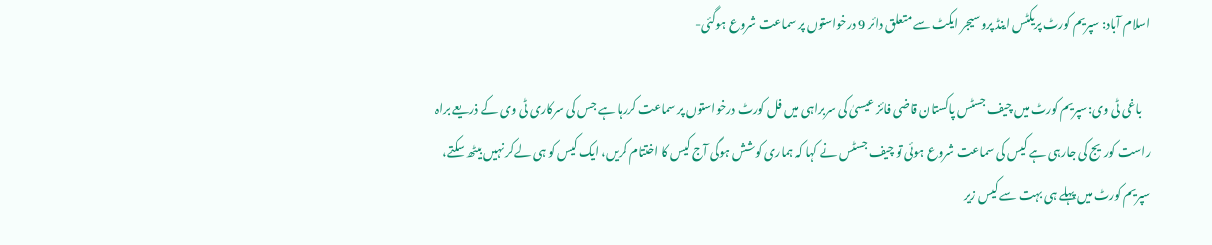اسلام آباد: سپریم کورٹ پریکٹس اینڈ پروسیجر ایکٹ سے متعلق دائر 9 درخواستوں پر سماعت شروع ہوگئی-

    باغی ٹی وی:سپریم کورٹ میں چیف جسٹس پاکستان قاضی فائز عیسیٰ کی سربراہی میں فل کورٹ درخواستوں پر سماعت کررہا ہے جس کی سرکاری ٹی وی کے ذریعے براہ راست کوریج کی جارہی ہے کیس کی سماعت شروع ہوئی تو چیف جسٹس نے کہا کہ ہماری کوشش ہوگی آج کیس کا اختتام کریں، ایک کیس کو ہی لےکر نہیں بیٹھ سکتے، سپریم کورٹ میں پہلے ہی بہت سے کیس زیر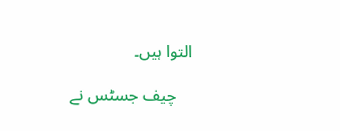التوا ہیں۔

    چیف جسٹس نے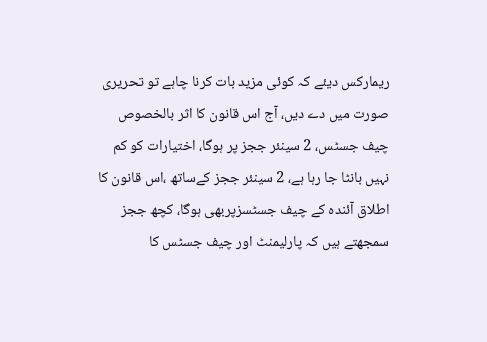ریمارکس دیئے کہ کوئی مزید بات کرنا چاہے تو تحریری صورت میں دے دیں، آج اس قانون کا اثر بالخصوص چیف جسٹس، 2 سینئر ججز پر ہوگا، اختیارات کو کم نہیں بانٹا جا رہا ہے، 2 سینئر ججز کےساتھ ،اس قانون کا اطلاق آئندہ کے چیف جسٹسزپربھی ہوگا، کچھ ججز سمجھتے ہیں کہ پارلیمنٹ اور چیف جسٹس کا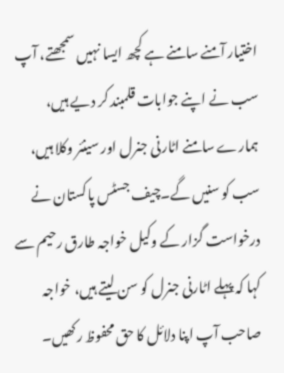اختیار آمنے سامنے ہے کچھ ایسا نہیں سمجھتے، آپ سب نے اپنے جوابات قلمبند کر دیے ہیں، ہمارے سامنے اٹارنی جنرل اور سینئر وکلا ہیں، سب کو سنیں گے۔چیف جسٹس پاکستان نے درخواست گزار کے وکیل خواجہ طارق رحیم سے کہا کہ پہلے اٹارنی جنرل کو سن لیتے ہیں، خواجہ صاحب آپ اپنا دلائل کا حق محفوظ رکھیں۔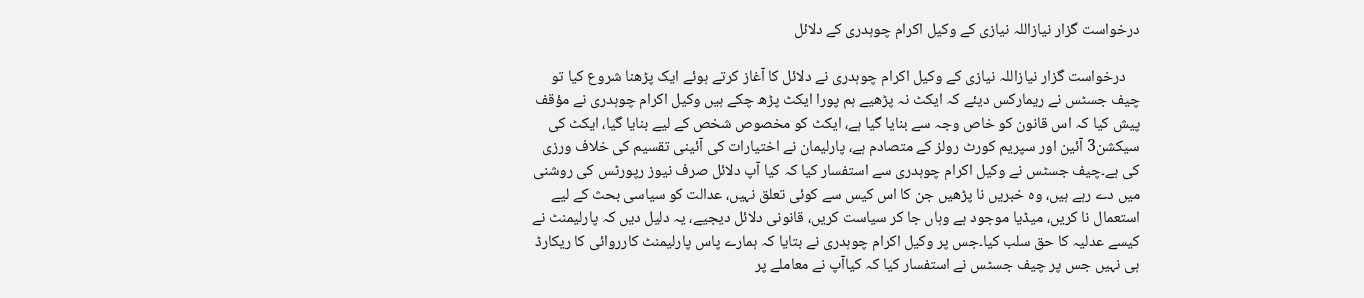درخواست گزار نیازاللہ نیازی کے وکیل اکرام چوہدری کے دلائل

    درخواست گزار نیازاللہ نیازی کے وکیل اکرام چوہدری نے دلائل کا آغاز کرتے ہوئے ایک پڑھنا شروع کیا تو چیف جسٹس نے ریمارکس دیئے کہ ایکٹ نہ پڑھیے ہم پورا ایکٹ پڑھ چکے ہیں وکیل اکرام چوہدری نے مؤقف پیش کیا کہ اس قانون کو خاص وجہ سے بنایا گیا ہے، ایکٹ کو مخصوص شخص کے لیے بنایا گیا، ایکٹ کی سیکشن3 آئین اور سپریم کورٹ رولز کے متصادم ہے، پارلیمان نے اختیارات کی آئینی تقسیم کی خلاف ورزی کی ہے۔چیف جسٹس نے وکیل اکرام چوہدری سے استفسار کیا کہ کیا آپ دلائل صرف نیوز رپورٹس کی روشنی میں دے رہے ہیں، وہ خبریں نا پڑھیں جن کا اس کیس سے کوئی تعلق نہیں، عدالت کو سیاسی بحث کے لیے استعمال نا کریں، میڈیا موجود ہے وہاں جا کر سیاست کریں، قانونی دلائل دیجیے، یہ دلیل دیں کہ پارلیمنٹ نے کیسے عدلیہ کا حق سلب کیا۔جس پر وکیل اکرام چوہدری نے بتایا کہ ہمارے پاس پارلیمنٹ کارروائی کا ریکارڈ ہی نہیں جس پر چیف جسٹس نے استفسار کیا کہ کیاآپ نے معاملے پر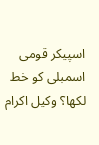اسپیکر قومی اسمبلی کو خط لکھا؟ وکیل اکرام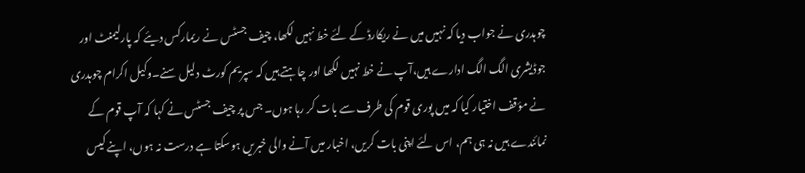چوہدری نے جواب دیا کہ نہیں میں نے ریکارڈ کے لئے خط نہیں لکھا، چیف جسٹس نے ریمارکس دیئے کہ پارلیمنٹ اور جوڈیشری الگ الگ ادارے ہیں،آپ نے خط نہیں لکھا اور چاہتے ہیں کہ سپریم کورٹ دلیل سنے۔وکیل اکرام چوہدری نے مؤقف اختیار کیا کہ میں پوری قوم کی طرف سے بات کر رہا ہوں۔ جس پر چیف جسٹس نے کہا کہ آپ قوم کے نمائندے ہیں نہ ہی ہم، اس لئے اپنی بات کریں، اخبار میں آنے والی خبریں ہوسکتا ہے درست نہ ہوں، اپنے کیس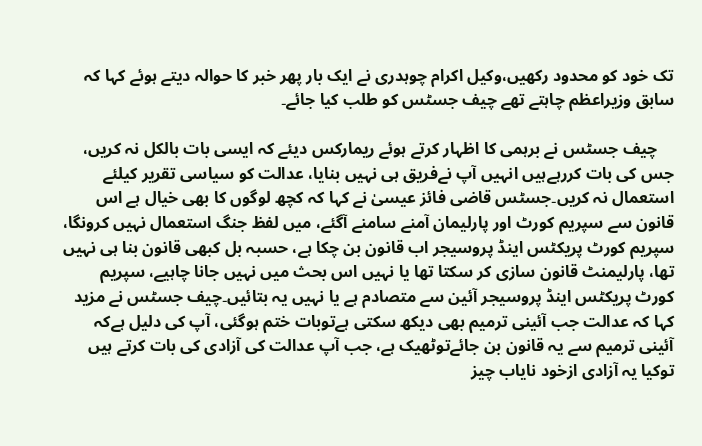تک خود کو محدود رکھیں،وکیل اکرام چوہدری نے ایک بار پھر خبر کا حوالہ دیتے ہوئے کہا کہ سابق وزیراعظم چاہتے تھے چیف جسٹس کو طلب کیا جائے۔

    چیف جسٹس نے برہمی کا اظہار کرتے ہوئے ریمارکس دیئے کہ ایسی بات بالکل نہ کریں، جس کی بات کررہےہیں انہیں آپ نےفریق ہی نہیں بنایا، عدالت کو سیاسی تقریر کیلئے استعمال نہ کریں۔جسٹس قاضی فائز عیسیٰ نے کہا کہ کچھ لوگوں کا بھی خیال ہے اس قانون سے سپریم کورٹ اور پارلیمان آمنے سامنے آگئے، میں لفظ جنگ استعمال نہیں کرونگا، سپریم کورٹ پریکٹس اینڈ پروسیجر اب قانون بن چکا ہے، حسبہ بل کبھی قانون بنا ہی نہیں تھا، پارلیمنٹ قانون سازی کر سکتا تھا یا نہیں اس بحث میں نہیں جانا چاہیے، سپریم کورٹ پریکٹس اینڈ پروسیجر آئین سے متصادم ہے یا نہیں یہ بتائیں۔چیف جسٹس نے مزید کہا کہ عدالت جب آئینی ترمیم بھی دیکھ سکتی ہےتوبات ختم ہوگئی، آپ کی دلیل ہےکہ آئینی ترمیم سے یہ قانون بن جائےتوٹھیک ہے، جب آپ عدالت کی آزادی کی بات کرتے ہیں توکیا یہ آزادی ازخود نایاب چیز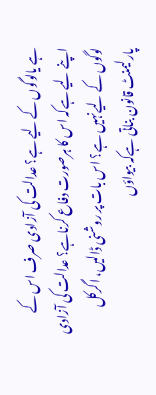ہے یالوگوں کے لیے ہے؟ عدالت کی آزادی صرف اس کے اپنے لیے ہےکہ اس کا ہرصورت دفاع کرناہے؟ عدالت کی آزادی لوگوں کے لیےنہیں ہے؟ اس بات پر روشنی ڈالیں، اگرکل پارلیمنٹ قانون بناتی ہےکہ بیواؤں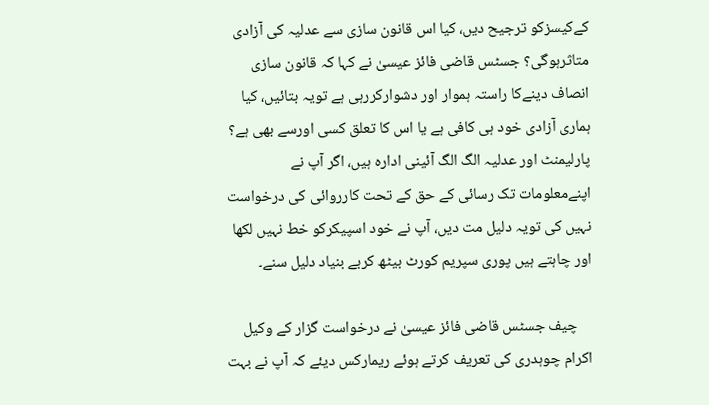کےکیسزکو ترجیح دیں، کیا اس قانون سازی سے عدلیہ کی آزادی متاثرہوگی؟ جسٹس قاضی فائز عیسیٰ نے کہا کہ قانون سازی انصاف دینےکا راستہ ہموار اور دشوارکررہی ہے تویہ بتائیں، کیا ہماری آزادی خود ہی کافی ہے یا اس کا تعلق کسی اورسے بھی ہے؟ پارلیمنٹ اور عدلیہ الگ الگ آئینی ادارہ ہیں، اگر آپ نے اپنےمعلومات تک رسائی کے حق کے تحت کارروائی کی درخواست نہیں کی تویہ دلیل مت دیں، آپ نے خود اسپیکرکو خط نہیں لکھا اور چاہتے ہیں پوری سپریم کورٹ بیٹھ کربے بنیاد دلیل سنے۔

    چیف جسٹس قاضی فائز عیسیٰ نے درخواست گزار کے وکیل اکرام چوہدری کی تعریف کرتے ہوئے ریمارکس دیئے کہ آپ نے بہت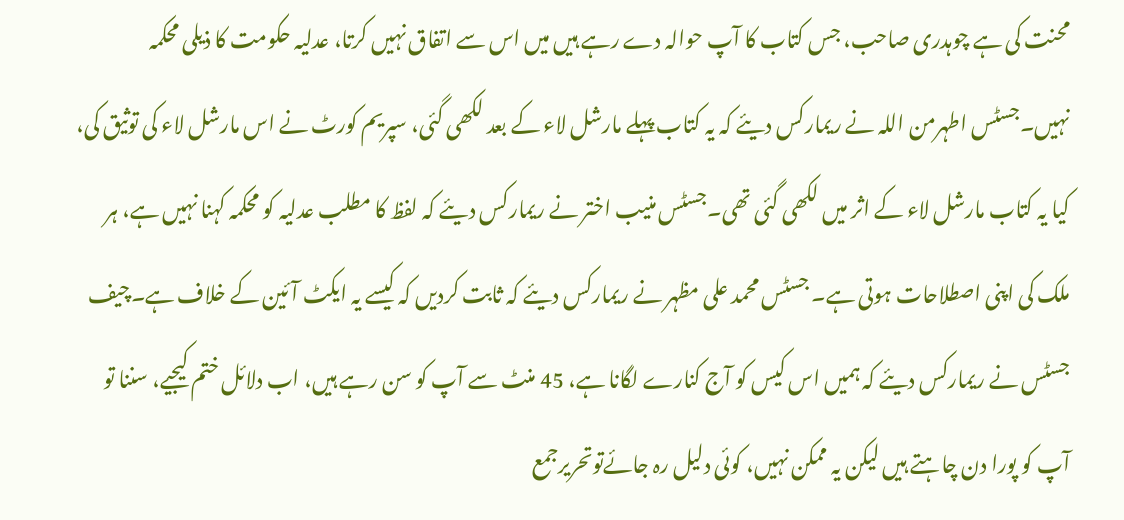محنت کی ہے چوہدری صاحب، جس کتاب کا آپ حوالہ دے رہے ہیں میں اس سے اتفاق نہیں کرتا، عدلیہ حکومت کا ذیلی محکمہ نہیں۔جسٹس اطہرمن اللہ نے ریمارکس دیئے کہ یہ کتاب پہلے مارشل لاء کے بعد لکھی گئی، سپریم کورٹ نے اس مارشل لاء کی توثیق کی، کیا یہ کتاب مارشل لاء کے اثر میں لکھی گئی تھی۔جسٹس منیب اختر نے ریمارکس دیئے کہ لفظ کا مطلب عدلیہ کو محکمہ کہنا نہیں ہے، ہر ملک کی اپنی اصطلاحات ہوتی ہے۔ جسٹس محمد علی مظہر نے ریمارکس دیئے کہ ثابت کردیں کہ کیسے یہ ایکٹ آئین کے خلاف ہے۔چیف جسٹس نے ریمارکس دیئے کہ ہمیں اس کیس کو آج کنارے لگانا ہے، 45 منٹ سے آپ کو سن رہے ہیں، اب دلائل ختم کیجیے، سننا تو آپ کو پورا دن چاہتے ہیں لیکن یہ ممکن نہیں، کوئی دلیل رہ جائےتوتحریرجمع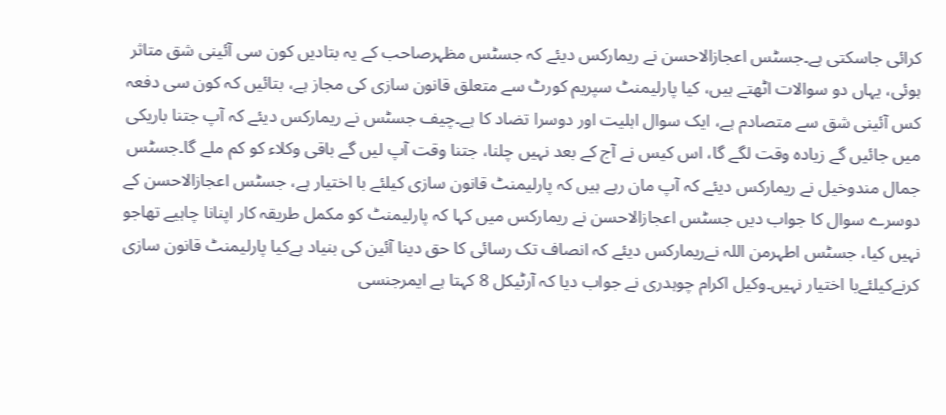کرائی جاسکتی ہے۔جسٹس اعجازالاحسن نے ریمارکس دیئے کہ جسٹس مظہرصاحب کے یہ بتادیں کون سی آئینی شق متاثر ہوئی، یہاں دو سوالات اٹھتے ہیں، کیا پارلیمنٹ سپریم کورٹ سے متعلق قانون سازی کی مجاز ہے، بتائیں کہ کون سی دفعہ کس آئینی شق سے متصادم ہے، ایک سوال اہلیت اور دوسرا تضاد کا ہے۔چیف جسٹس نے ریمارکس دیئے کہ آپ جتنا باریکی میں جائیں گے زیادہ وقت لگے گا، اس کیس نے آج کے بعد نہیں چلنا، جتنا وقت آپ لیں گے باقی وکلاء کو کم ملے گا۔جسٹس جمال مندوخیل نے ریمارکس دیئے کہ آپ مان رہے ہیں کہ پارلیمنٹ قانون سازی کیلئے با اختیار ہے، جسٹس اعجازالاحسن کے دوسرے سوال کا جواب دیں جسٹس اعجازالاحسن نے ریمارکس میں کہا کہ پارلیمنٹ کو مکمل طریقہ کار اپنانا چاہیے تھاجو نہیں کیا، جسٹس اطہرمن اللہ نےریمارکس دیئے کہ انصاف تک رسائی کا حق دینا آئین کی بنیاد ہےکیا پارلیمنٹ قانون سازی کرنےکیلئےبا اختیار نہیں۔وکیل اکرام چوہدری نے جواب دیا کہ آرٹیکل 8 کہتا ہے ایمرجنسی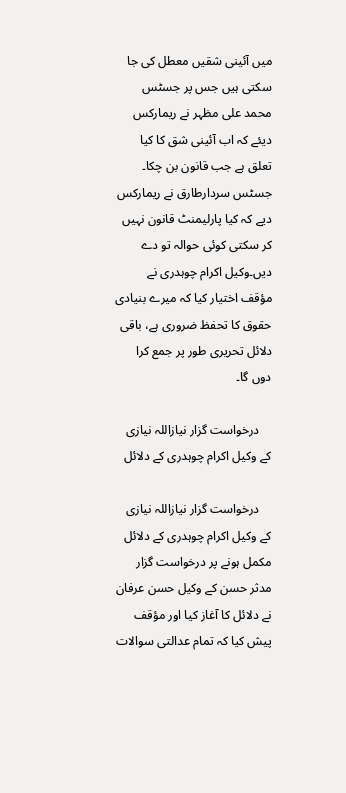میں آئینی شقیں معطل کی جا سکتی ہیں جس پر جسٹس محمد علی مظہر نے ریمارکس دیئے کہ اب آئینی شق کا کیا تعلق ہے جب قانون بن چکا۔ جسٹس سردارطارق نے ریمارکس دیے کہ کیا پارلیمنٹ قانون نہیں کر سکتی کوئی حوالہ تو دے دیں۔وکیل اکرام چوہدری نے مؤقف اختیار کیا کہ میرے بنیادی حقوق کا تحفظ ضروری ہے، باقی دلائل تحریری طور پر جمع کرا دوں گا۔

    درخواست گزار نیازاللہ نیازی کے وکیل اکرام چوہدری کے دلائل

    درخواست گزار نیازاللہ نیازی کے وکیل اکرام چوہدری کے دلائل مکمل ہونے پر درخواست گزار مدثر حسن کے وکیل حسن عرفان نے دلائل کا آغاز کیا اور مؤقف پیش کیا کہ تمام عدالتی سوالات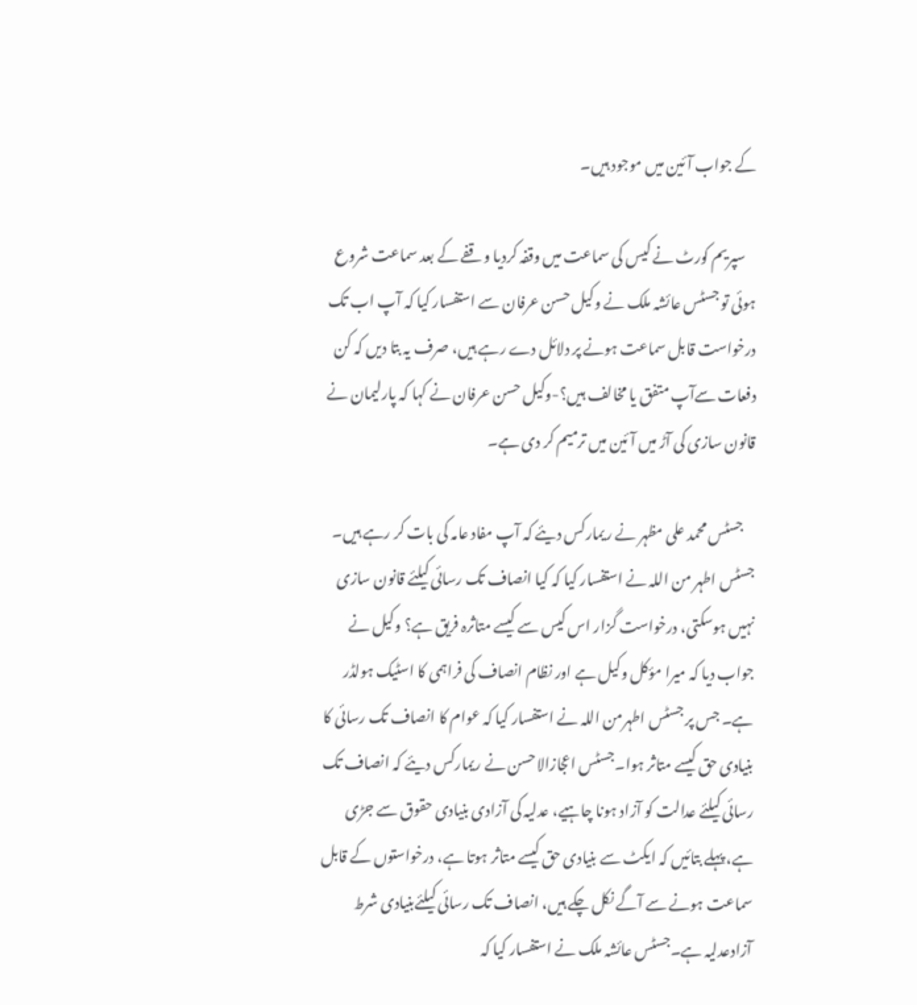کے جواب آئین میں موجود ہیں۔

    سپریم کورٹ نے کیس کی سماعت میں وقفہ کردیا وقفے کے بعد سماعت شروع ہوئی تو جسٹس عائشہ ملک نے وکیل حسن عرفان سے استفسار کیا کہ آپ اب تک درخواست قابل سماعت ہونے پر دلائل دے رہے ہیں، صرف یہ بتا دیں کہ کن دفعات سےآپ متفق یا مخالف ہیں؟-وکیل حسن عرفان نے کہا کہ پارلیمان نے قانون سازی کی آڑ میں آئین میں ترمیم کر دی ہے۔

    جسٹس محمد علی مظہر نے ریمارکس دیئے کہ آپ مفاد عامہ کی بات کر رہے ہیں۔ جسٹس اطہر من اللہ نے استفسار کیا کہ کیا انصاف تک رسائی کیلئے قانون سازی نہیں ہوسکتی، درخواست گزار اس کیس سے کیسے متاثرہ فریق ہے؟ وکیل نے جواب دیا کہ میرا مؤکل وکیل ہے اور نظام انصاف کی فراہمی کا اسٹیک ہولڈر ہے۔ جس پر جسٹس اطہرمن اللہ نے استفسار کیا کہ عوام کا انصاف تک رسائی کا بنیادی حق کیسے متاثر ہوا۔جسٹس اعجازالاحسن نے ریمارکس دیئے کہ انصاف تک رسائی کیلئے عدالت کو آزاد ہونا چاہیے، عدلیہ کی آزادی بنیادی حقوق سے جڑی ہے، پہلے بتائیں کہ ایکٹ سے بنیادی حق کیسے متاثر ہوتا ہے، درخواستوں کے قابل سماعت ہونے سے آگے نکل چکے ہیں، انصاف تک رسائی کیلئےبنیادی شرط آزادعدلیہ ہے۔جسٹس عائشہ ملک نے استفسار کیا کہ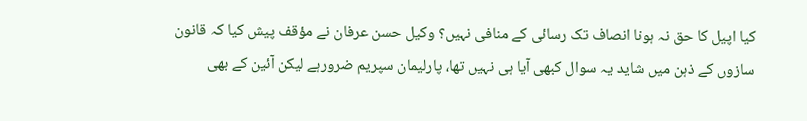کیا اپیل کا حق نہ ہونا انصاف تک رسائی کے منافی نہیں؟ وکیل حسن عرفان نے مؤقف پیش کیا کہ قانون سازوں کے ذہن میں شاید یہ سوال کبھی آیا ہی نہیں تھا، پارلیمان سپریم ضرورہے لیکن آئین کے بھی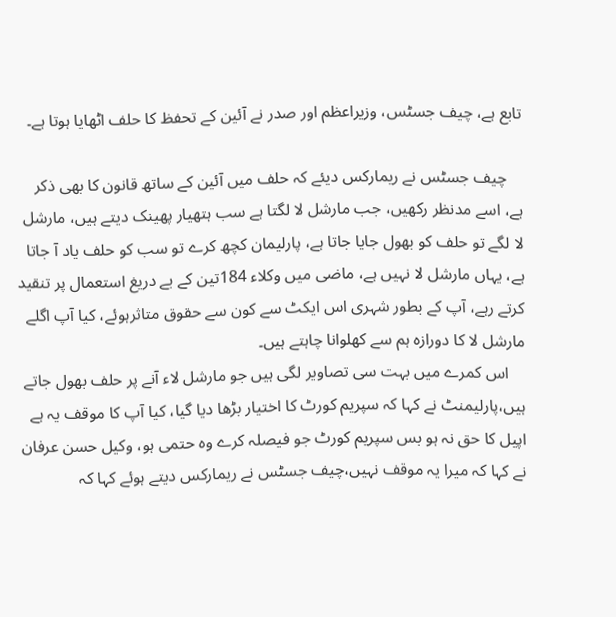تابع ہے، چیف جسٹس، وزیراعظم اور صدر نے آئین کے تحفظ کا حلف اٹھایا ہوتا ہے۔

    چیف جسٹس نے ریمارکس دیئے کہ حلف میں آئین کے ساتھ قانون کا بھی ذکر ہے، اسے مدنظر رکھیں، جب مارشل لا لگتا ہے سب ہتھیار پھینک دیتے ہیں، مارشل لا لگے تو حلف کو بھول جایا جاتا ہے، پارلیمان کچھ کرے تو سب کو حلف یاد آ جاتا ہے، یہاں مارشل لا نہیں ہے، ماضی میں وکلاء 184تین کے بے دریغ استعمال پر تنقید کرتے رہے، آپ کے بطور شہری اس ایکٹ سے کون سے حقوق متاثرہوئے، کیا آپ اگلے مارشل لا کا دورازہ ہم سے کھلوانا چاہتے ہیں۔
    اس کمرے میں بہت سی تصاویر لگی ہیں جو مارشل لاء آنے پر حلف بھول جاتے ہیں،پارلیمنٹ نے کہا کہ سپریم کورٹ کا اختیار بڑھا دیا گیا، کیا آپ کا موقف یہ ہے اپیل کا حق نہ ہو بس سپریم کورٹ جو فیصلہ کرے وہ حتمی ہو، وکیل حسن عرفان نے کہا کہ میرا یہ موقف نہیں،چیف جسٹس نے ریمارکس دیتے ہوئے کہا کہ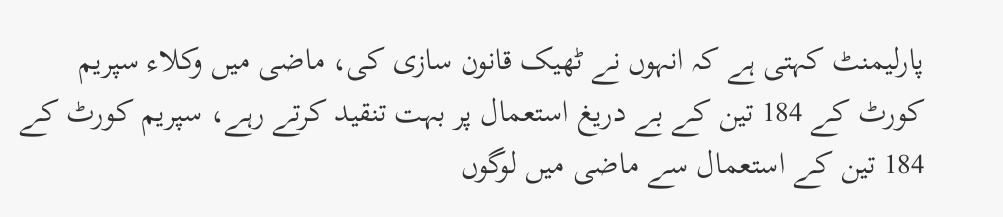پارلیمنٹ کہتی ہے کہ انہوں نے ٹھیک قانون سازی کی، ماضی میں وکلاء سپریم کورٹ کے 184 تین کے بے دریغ استعمال پر بہت تنقید کرتے رہے، سپریم کورٹ کے 184 تین کے استعمال سے ماضی میں لوگوں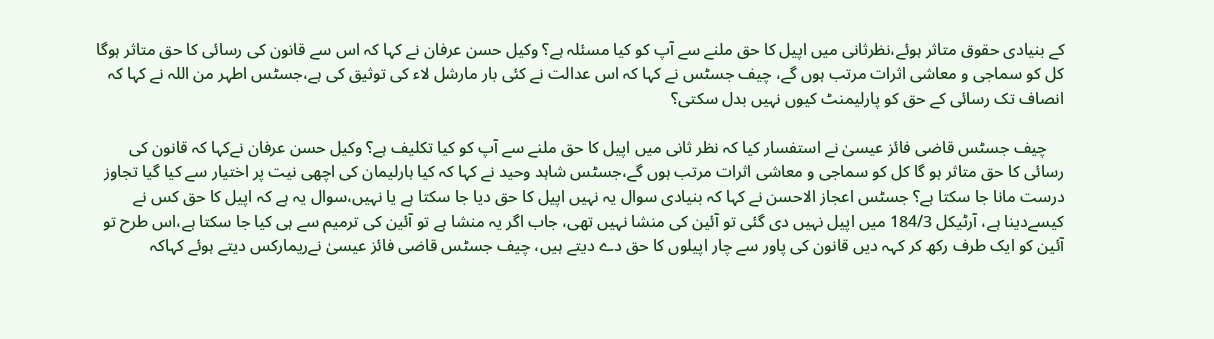کے بنیادی حقوق متاثر ہوئے،نظرثانی میں اپیل کا حق ملنے سے آپ کو کیا مسئلہ ہے؟ وکیل حسن عرفان نے کہا کہ اس سے قانون کی رسائی کا حق متاثر ہوگا کل کو سماجی و معاشی اثرات مرتب ہوں گے، چیف جسٹس نے کہا کہ اس عدالت نے کئی بار مارشل لاء کی توثیق کی ہے،جسٹس اطہر من اللہ نے کہا کہ انصاف تک رسائی کے حق کو پارلیمنٹ کیوں نہیں بدل سکتی؟

    چیف جسٹس قاضی فائز عیسیٰ نے استفسار کیا کہ نظر ثانی میں اپیل کا حق ملنے سے آپ کو کیا تکلیف ہے؟ وکیل حسن عرفان نےکہا کہ قانون کی رسائی کا حق متاثر ہو گا کل کو سماجی و معاشی اثرات مرتب ہوں گے،جسٹس شاہد وحید نے کہا کہ کیا ہارلیمان کی اچھی نیت پر اختیار سے کیا گیا تجاوز درست مانا جا سکتا ہے؟ جسٹس اعجاز الاحسن نے کہا کہ بنیادی سوال یہ نہیں اپیل کا حق دیا جا سکتا ہے یا نہیں،سوال یہ ہے کہ اپیل کا حق کس نے کیسےدینا ہے، آرٹیکل 184/3 میں اپیل نہیں دی گئی تو آئین کی منشا نہیں تھی، جاب اگر یہ منشا ہے تو آئین کی ترمیم سے ہی کیا جا سکتا ہے،اس طرح تو آئین کو ایک طرف رکھ کر کہہ دیں قانون کی پاور سے چار اپیلوں کا حق دے دیتے ہیں، چیف جسٹس قاضی فائز عیسیٰ نےریمارکس دیتے ہوئے کہاکہ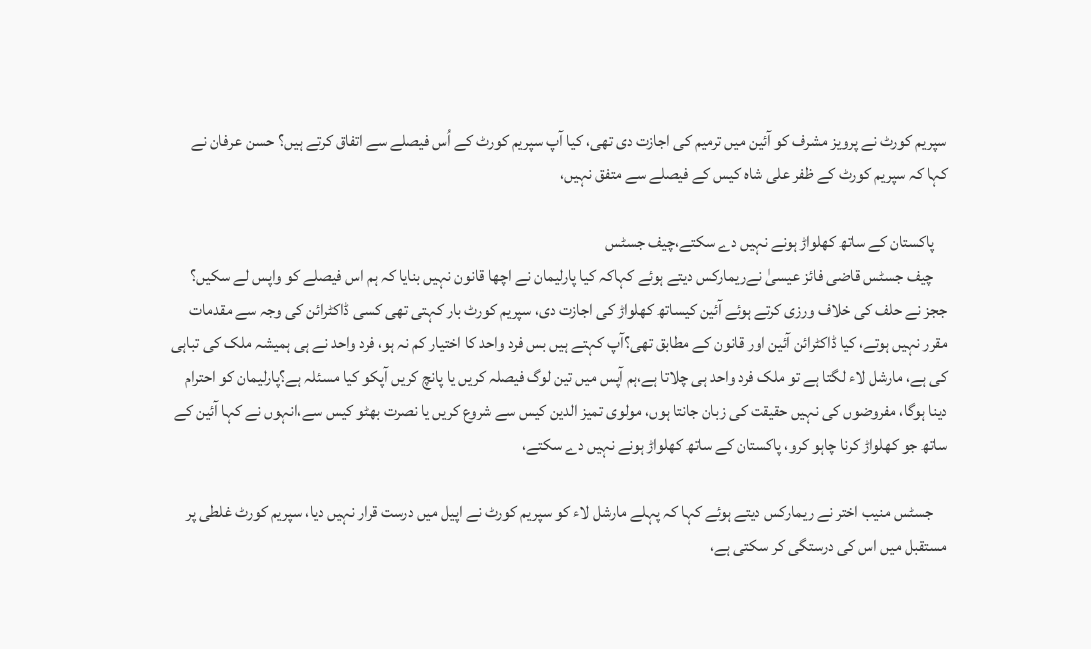سپریم کورٹ نے پرویز مشرف کو آئین میں ترمیم کی اجازت دی تھی، کیا آپ سپریم کورٹ کے اُس فیصلے سے اتفاق کرتے ہیں؟ حسن عرفان نے کہا کہ سپریم کورٹ کے ظفر علی شاہ کیس کے فیصلے سے متفق نہیں،

    پاکستان کے ساتھ کھلواڑ ہونے نہیں دے سکتے،چیف جسٹس
    چیف جسٹس قاضی فائز عیسیٰ نےریمارکس دیتے ہوئے کہاکہ کیا پارلیمان نے اچھا قانون نہیں بنایا کہ ہم اس فیصلے کو واپس لے سکیں؟ ججز نے حلف کی خلاف ورزی کرتے ہوئے آئین کیساتھ کھلواڑ کی اجازت دی، سپریم کورٹ بار کہتی تھی کسی ڈاکٹرائن کی وجہ سے مقدمات مقرر نہیں ہوتے، کیا ڈاکٹرائن آئین اور قانون کے مطابق تھی؟آپ کہتے ہیں بس فرد واحد کا اختیار کم نہ ہو، فرد واحد نے ہی ہمیشہ ملک کی تباہی کی ہے، مارشل لاء لگتا ہے تو ملک فرد واحد ہی چلاتا ہے،ہم آپس میں تین لوگ فیصلہ کریں یا پانچ کریں آپکو کیا مسئلہ ہے؟پارلیمان کو احترام دینا ہوگا، مفروضوں کی نہیں حقیقت کی زبان جانتا ہوں، مولوی تمیز الدین کیس سے شروع کریں یا نصرت بھٹو کیس سے،انہوں نے کہا آئین کے ساتھ جو کھلواڑ کرنا چاہو کرو، پاکستان کے ساتھ کھلواڑ ہونے نہیں دے سکتے،

    جسٹس منیب اختر نے ریمارکس دیتے ہوئے کہا کہ پہلے مارشل لاء کو سپریم کورٹ نے اپیل میں درست قرار نہیں دیا، سپریم کورٹ غلطی پر مستقبل میں اس کی درستگی کر سکتی ہے،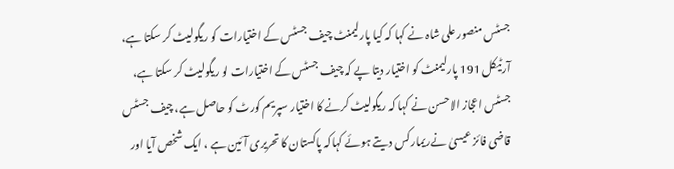جسٹس منصور علی شاہ نے کہا کہ کیا پارلیمنٹ چیف جسٹس کے اختیارات کو ریگولیٹ کر سکتا ہے، آرٹیکل 191 پارلیمنٹ کو اختیار دیتا پے کہ چیف جسٹس کے اختیارات لو ریگولیٹ کر سکتا ہے، جسٹس اعجاز الاحسن نے کہا کہ ریگولیٹ کرنے کا اختیار سپریم کورٹ کو حاصل ہے، چیف جسٹس قاضی فائز عیسیٰ نےریمارکس دیتے ہوئے کہاکہ پاکستان کا تحریری آئین ہے ، ایک شخص آیا اور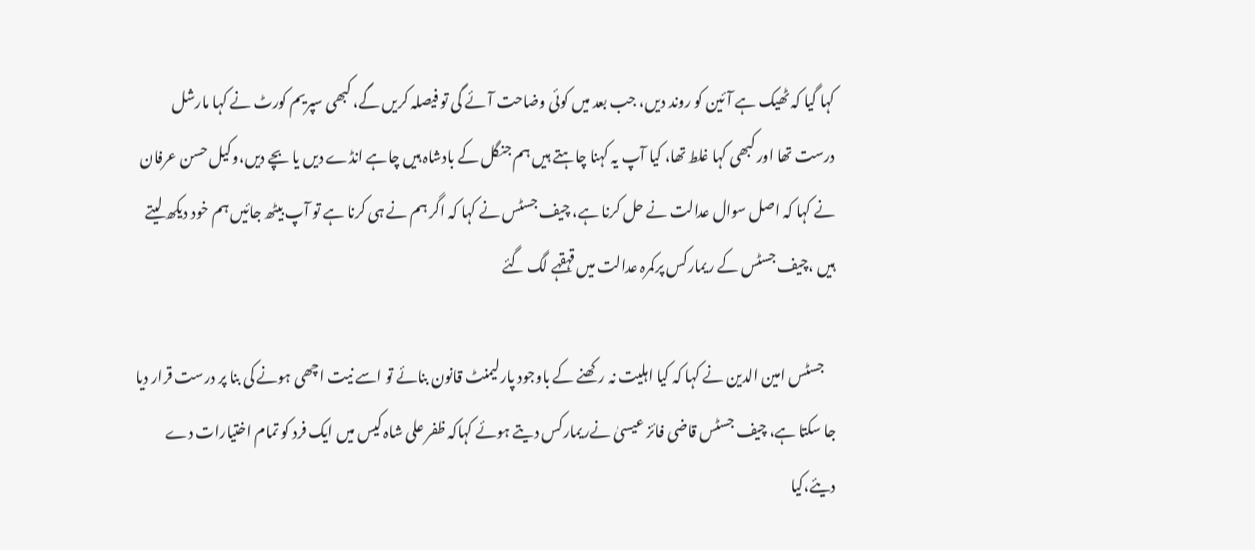کہا گیا کہ ٹھیک ہے آئین کو روند دیں، جب بعد میں کوئی وضاحت آئے گی تو فیصلہ کریں گے، کبھی سپریم کورٹ نے کہا مارشل درست تھا اور کبھی کہا غلط تھا، کیا آپ یہ کہنا چاہتے ہیں ہم جنگل کے بادشاہ ہیں چاہے انڈے دیں یا بچے دیں،وکیل حسن عرفان نے کہا کہ اصل سوال عدالت نے حل کرنا ہے، چیف جسٹس نے کہا کہ اگر ہم نے ہی کرنا ہے تو آپ بیٹھ جائیں ہم خود دیکھ لیتے ہیں ،چیف جسٹس کے ریمارکس پرکمرہ عدالت میں قہقہے لگ گئے

    جسٹس امین الدین نے کہا کہ کیا اہلیت نہ رکھنے کے باوجود پارلیمنٹ قانون بنائے تو اسے نیت اچھی ہونے کی بنا پر درست قرار دیا جا سکتا ہے، چیف جسٹس قاضی فائز عیسیٰ نےریمارکس دیتے ہوئے کہاکہ ظفر علی شاہ کیس میں ایک فرد کو تمام اختیارات دے دیئے،کیا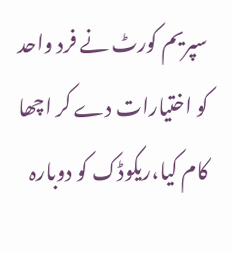سپریم کورٹ نے فرد واحد کو اختیارات دے کر اچھا کام کیا،ریکوڈک کو دوبارہ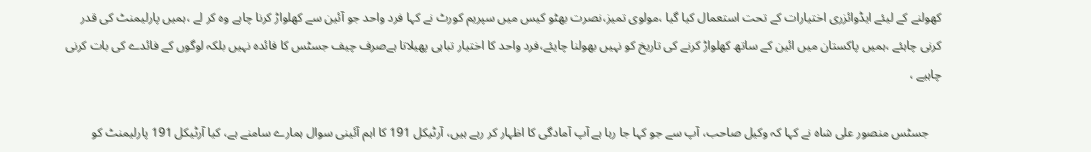کھولنے کے لیئے ایڈوائزری اختیارات کے تحت استعمال کیا گیا ،مولوی تمیز،نصرت بھٹو کیس میں سپریم کورٹ نے کہا فرد واحد جو آئین سے کھلواڑ کرنا چاہے وہ کر لے ،ہمیں پارلیمنٹ کی قدر کرنی چاہئے ،ہمیں پاکستان میں ائین کے ساتھ کھلواڑ کرنے کی تاریخ کو نہیں بھولنا چایئے،فرد واحد کا اختیار تباہی پھیلاتا ہےصرف چیف جسٹس کا فائدہ نہیں بلکہ لوگوں کے فائدے کی بات کرنی چاہیے ،

    جسٹس منصور علی شاہ نے کہا کہ وکیل صاحب، آپ سے جو کہا جا رہا ہے آپ آمادگی کا اظہار کر رہے ہیں، آرٹیکل 191 کا اہم آئینی سوال ہمارے سامنے ہے، کیا آرٹیکل 191 پارلیمنٹ کو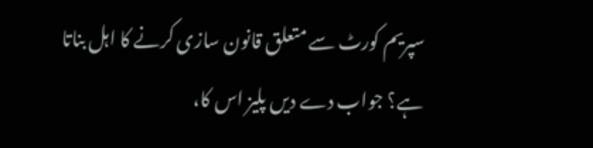سپریم کورٹ سے متعلق قانون سازی کرنے کا اہل بناتا ہے؟ جواب دے دیں پلیز اس کا،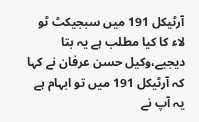آرٹیکل 191 میں سبجیکٹ ٹو لاء کا کیا مطلب ہے یہ بتا دیجیے،وکیل حسن عرفان نے کہا کہ آرٹیکل 191 میں تو ابہام ہے یہ آپ نے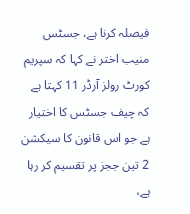فیصلہ کرنا ہے، جسٹس منیب اختر نے کہا کہ سپریم کورٹ رولز آرڈر 11 کہتا ہے کہ چیف جسٹس کا اختیار ہے جو اس قانون کا سیکشن 2 تین ججز پر تقسیم کر رہا ہے،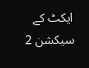ایکٹ کے سیکشن 2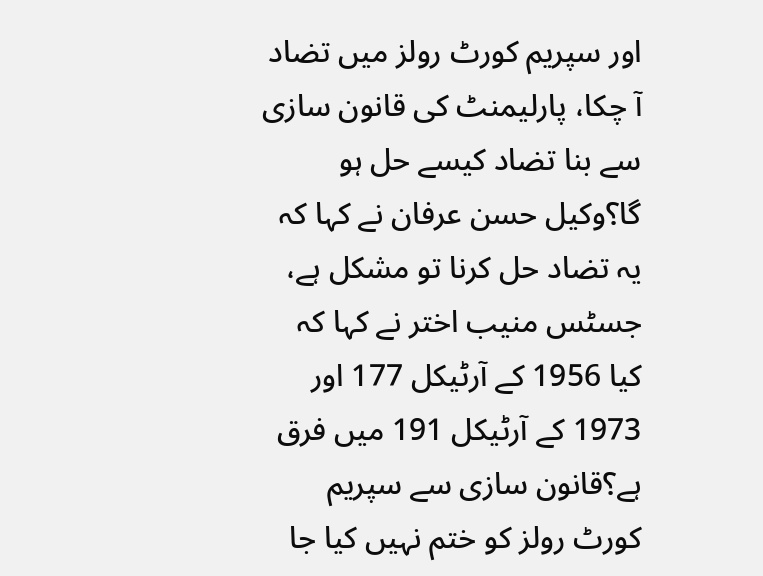اور سپریم کورٹ رولز میں تضاد آ چکا، پارلیمنٹ کی قانون سازی سے بنا تضاد کیسے حل ہو گا؟وکیل حسن عرفان نے کہا کہ یہ تضاد حل کرنا تو مشکل ہے، جسٹس منیب اختر نے کہا کہ کیا 1956 کے آرٹیکل 177 اور 1973 کے آرٹیکل 191 میں فرق ہے؟قانون سازی سے سپریم کورٹ رولز کو ختم نہیں کیا جا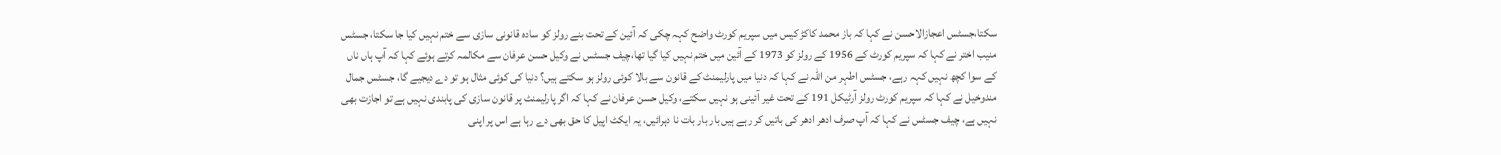سکتا،جسٹس اعجازالاحسن نے کہا کہ باز محمد کاکڑ کیس میں سپریم کورٹ واضح کہہ چکی کہ آئین کے تحت بنے رولز کو سادہ قانونی سازی سے ختم نہیں کیا جا سکتا، جسٹس منیب اختر نے کہا کہ سپریم کورٹ کے 1956 کے رولز کو 1973 کے آئین میں ختم نہیں کیا گیا تھا،چیف جسٹس نے وکیل حسن عرفان سے مکالمہ کرتے ہوئے کہا کہ آپ ہاں ناں کے سوا کچھ نہیں کہہ رہے، جسٹس اطہر من اللہ نے کہا کہ دنیا میں پارلیمنٹ کے قانون سے بالا کوئی رولز ہو سکتے ہیں؟ دنیا کی کوئی مثال ہو تو دے دیجیے گا، جسٹس جمال مندوخیل نے کہا کہ سپریم کورٹ رولز آرٹیکل 191 کے تحت غیر آئینی ہو نہیں سکتے، وکیل حسن عرفان نے کہا کہ اگر پارلیمنٹ پر قانون سازی کی پابندی نہیں ہے تو اجازت بھی نہیں ہے، چیف جسٹس نے کہا کہ آپ صرف ادھر ادھر کی باتیں کر رہے ہیں بار بار بات نا دہرائیں، یہ ایکٹ اپیل کا حق بھی دے رہا ہے اس پر اپنی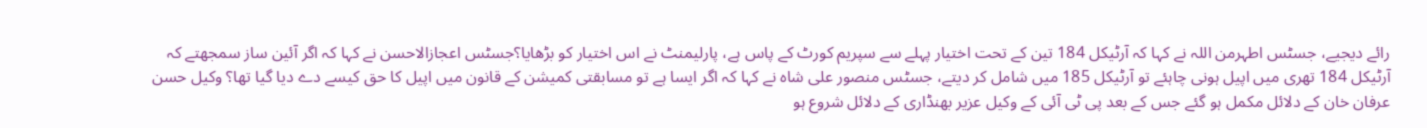رائے دیجیے، جسٹس اطہرمن اللہ نے کہا کہ آرٹیکل 184 تین کے تحت اختیار پہلے سے سپریم کورٹ کے پاس ہے، پارلیمنٹ نے اس اختیار کو بڑھایا؟جسٹس اعجازالاحسن نے کہا کہ اگر آئین ساز سمجھتے کہ آرٹیکل 184 تھری میں اپیل ہونی چاہئے تو آرٹیکل 185 میں شامل کر دیتے، جسٹس منصور علی شاہ نے کہا کہ اگر ایسا ہے تو مسابقتی کمیشن کے قانون میں اپیل کا حق کیسے دے دیا گیا تھا؟ وکیل حسن عرفان خان کے دلائل مکمل ہو گئے جس کے بعد پی ٹی آئی کے وکیل عزیر بھنڈاری کے دلائل شروع ہو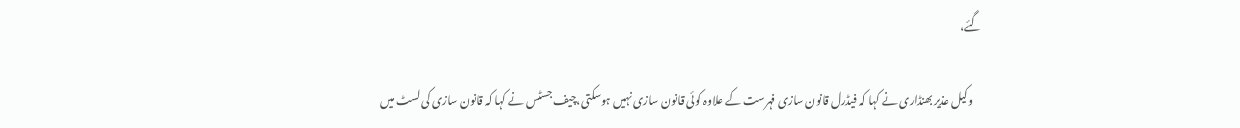گئے،

    وکیل عذیر بھنڈاری نے کہا کہ فیڈرل قانون سازی فہرست کے علاوہ کوئی قانون سازی نہیں ہوسکتی،چیف جسٹس نے کہا کہ قانون سازی کی لسٹ میں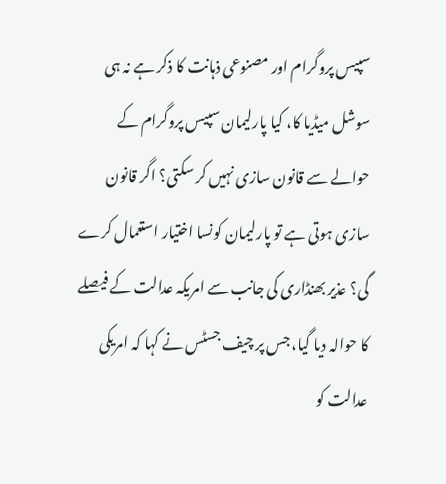سپیس پروگرام اور مصنوعی ذہانت کا ذکر ہے نہ ہی سوشل میڈیا کا، کیا پارلیمان سپیس پروگرام کے حوالے سے قانون سازی نہیں کر سکتی؟ اگر قانون سازی ہوتی ہے تو پارلیمان کونسا اختیار استعمال کرے گی؟ عذیر بھنڈاری کی جانب سے امریکہ عدالت کے فیصلے کا حوالہ دیا گیا، جس پر چیف جسٹس نے کہا کہ امریکی عدالت کو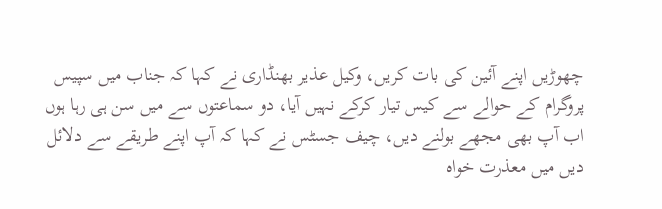چھوڑیں اپنے آئین کی بات کریں، وکیل عذیر بھنڈاری نے کہا کہ جناب میں سپیس پروگرام کے حوالے سے کیس تیار کرکے نہیں آیا، دو سماعتوں سے میں سن ہی رہا ہوں اب آپ بھی مجھے بولنے دیں، چیف جسٹس نے کہا کہ آپ اپنے طریقے سے دلائل دیں میں معذرت خواہ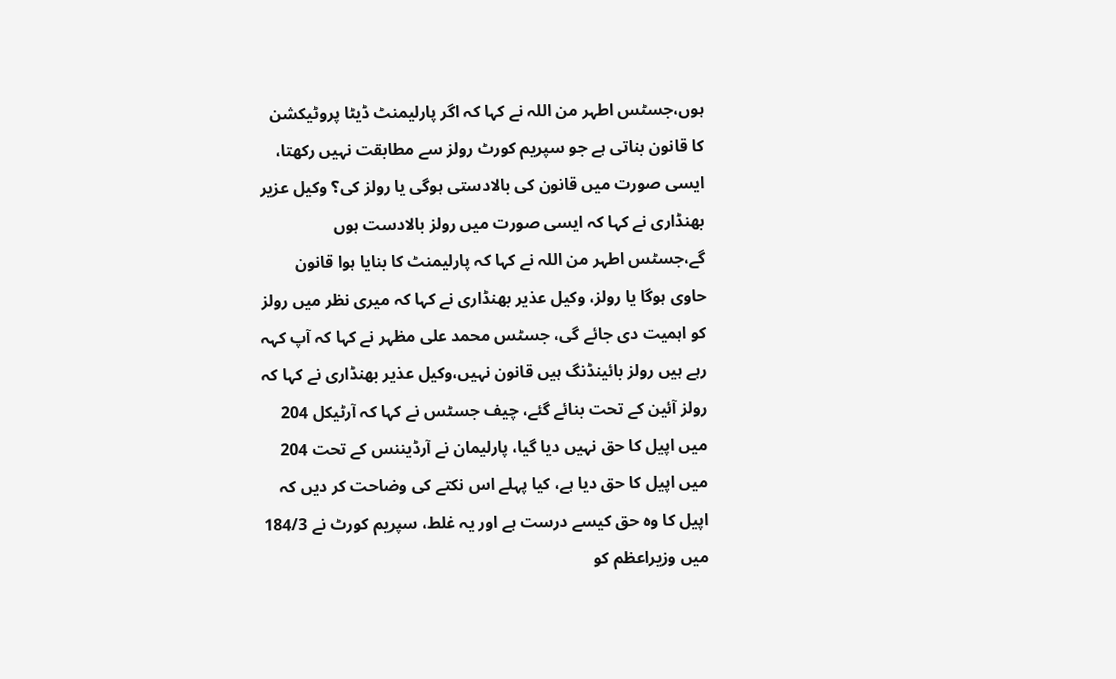ہوں،جسٹس اطہر من اللہ نے کہا کہ اگر پارلیمنٹ ڈیٹا پروٹیکشن کا قانون بناتی ہے جو سپریم کورٹ رولز سے مطابقت نہیں رکھتا، ایسی صورت میں قانون کی بالادستی ہوگی یا رولز کی؟ وکیل عزیر بھنڈاری نے کہا کہ ایسی صورت میں رولز بالادست ہوں گے،جسٹس اطہر من اللہ نے کہا کہ پارلیمنٹ کا بنایا ہوا قانون حاوی ہوگا یا رولز، وکیل عذیر بھنڈاری نے کہا کہ میری نظر میں رولز کو اہمیت دی جائے گی، جسٹس محمد علی مظہر نے کہا کہ آپ کہہ رہے ہیں رولز بائینڈنگ ہیں قانون نہیں،وکیل عذیر بھنڈاری نے کہا کہ رولز آئین کے تحت بنائے گئے، چیف جسٹس نے کہا کہ آرٹیکل 204 میں اپیل کا حق نہیں دیا گیا، پارلیمان نے آرڈیننس کے تحت 204 میں اپیل کا حق دیا ہے، کیا پہلے اس نکتے کی وضاحت کر دیں کہ اپیل کا وہ حق کیسے درست ہے اور یہ غلط، سپریم کورٹ نے 184/3 میں وزیراعظم کو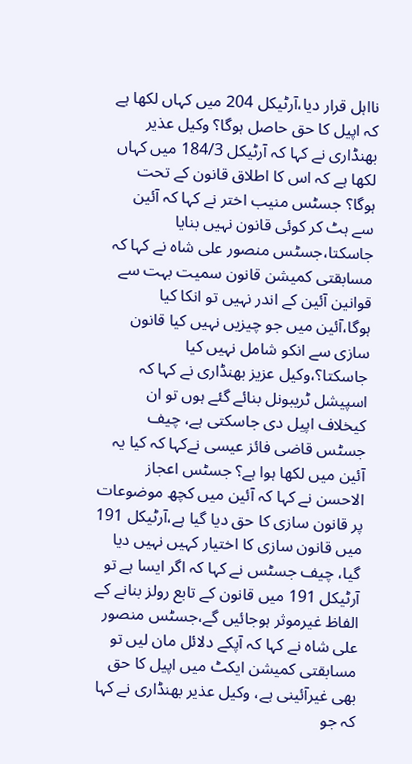نااہل قرار دیا،آرٹیکل 204 میں کہاں لکھا ہے کہ اپیل کا حق حاصل ہوگا؟ وکیل عذیر بھنڈاری نے کہا کہ آرٹیکل 184/3 میں کہاں لکھا ہے کہ اس کا اطلاق قانون کے تحت ہوگا؟ جسٹس منیب اختر نے کہا کہ آئین سے ہٹ کر کوئی قانون نہیں بنایا جاسکتا،جسٹس منصور علی شاہ نے کہا کہ مسابقتی کمیشن قانون سمیت بہت سے قوانین آئین کے اندر نہیں تو انکا کیا ہوگا،آئین میں جو چیزیں نہیں کیا قانون سازی سے انکو شامل نہیں کیا جاسکتا؟،وکیل عزیز بھنڈاری نے کہا کہ اسپیشل ٹریبونل بنائے گئے ہوں تو ان کیخلاف اپیل دی جاسکتی ہے، چیف جسٹس قاضی فائز عیسی نےکہا کہ کیا یہ آئین میں لکھا ہوا ہے؟ جسٹس اعجاز الاحسن نے کہا کہ آئین میں کچھ موضوعات پر قانون سازی کا حق دیا گیا ہے،آرٹیکل 191 میں قانون سازی کا اختیار کہیں نہیں دیا گیا، چیف جسٹس نے کہا کہ اگر ایسا ہے تو آرٹیکل 191 میں قانون کے تابع رولز بنانے کے الفاظ غیرموثر ہوجائیں گے،جسٹس منصور علی شاہ نے کہا کہ آپکے دلائل مان لیں تو مسابقتی کمیشن ایکٹ میں اپیل کا حق بھی غیرآئینی ہے، وکیل عذیر بھنڈاری نے کہا کہ جو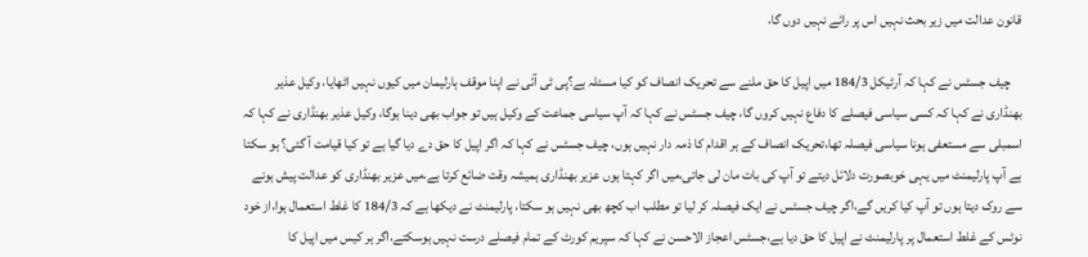قانون عدالت میں زیر بحث نہیں اس پر رائے نہیں دوں گا،

    چیف جسٹس نے کہا کہ آرٹیکل 184/3 میں اپیل کا حق ملنے سے تحریک انصاف کو کیا مسئلہ ہے؟پی ٹی آئی نے اپنا موقف ہارلیمان میں کیوں نہیں اٹھایا، وکیل عذیر بھنڈاری نے کہا کہ کسی سیاسی فیصلے کا دفاع نہیں کروں گا، چیف جسٹس نے کہا کہ آپ سیاسی جماعت کے وکیل ہیں تو جواب بھی دینا ہوگا، وکیل عذیر بھنڈاری نے کہا کہ اسمبلی سے مستعفی ہونا سیاسی فیصلہ تھا،تحریک انصاف کے ہر اقدام کا ذمہ دار نہیں ہوں، چیف جسٹس نے کہا کہ اگر اپیل کا حق دے دیا گیا ہے تو کیا قیامت آ گئی؟ ہو سکتا ہے آپ پارلیمنٹ میں یہی خوبصورت دلائل دیتے تو آپ کی بات مان لی جاتی،میں اگر کہتا ہوں عزیر بھنڈاری ہمیشہ وقت ضائع کرتا ہے،میں عزیر بھنڈاری کو عدالت پیش ہونے سے روک دیتا ہوں تو آپ کیا کریں گے،اگر چیف جسٹس نے ایک فیصلہ کر لیا تو مطلب اب کچھ بھی نہیں ہو سکتا، پارلیمنٹ نے دیکھا ہے کہ 184/3 کا غلط استعمال ہوا،از خود نوٹس کے غلط استعمال پر پارلیمنٹ نے اپیل کا حق دیا ہے،جسٹس اعجاز الاحسن نے کہا کہ سپریم کورٹ کے تمام فیصلے درست نہیں ہوسکتے،اگر ہر کیس میں اپیل کا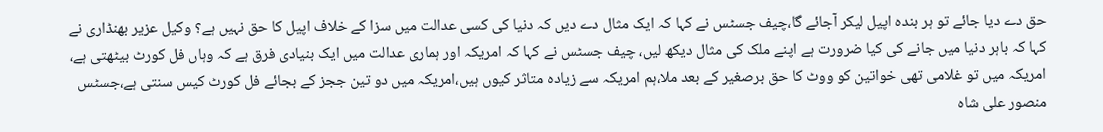حق دے دیا جائے تو ہر بندہ اپیل لیکر آجائے گا،چیف جسٹس نے کہا کہ ایک مثال دے دیں کہ دنیا کی کسی عدالت میں سزا کے خلاف اپیل کا حق نہیں ہے؟ وکیل عزیر بھنڈاری نے کہا کہ باہر دنیا میں جانے کی کیا ضرورت ہے اپنے ملک کی مثال دیکھ لیں، چیف جسٹس نے کہا کہ امریکہ اور ہماری عدالت میں ایک بنیادی فرق ہے کہ وہاں فل کورٹ بیٹھتی ہے، امریکہ میں تو غلامی تھی خواتین کو ووٹ کا حق برصغیر کے بعد ملا،ہم امریکہ سے زیادہ متاثر کیوں ہیں،امریکہ میں دو تین ججز کے بجائے فل کورٹ کیس سنتی ہے،جسٹس منصور علی شاہ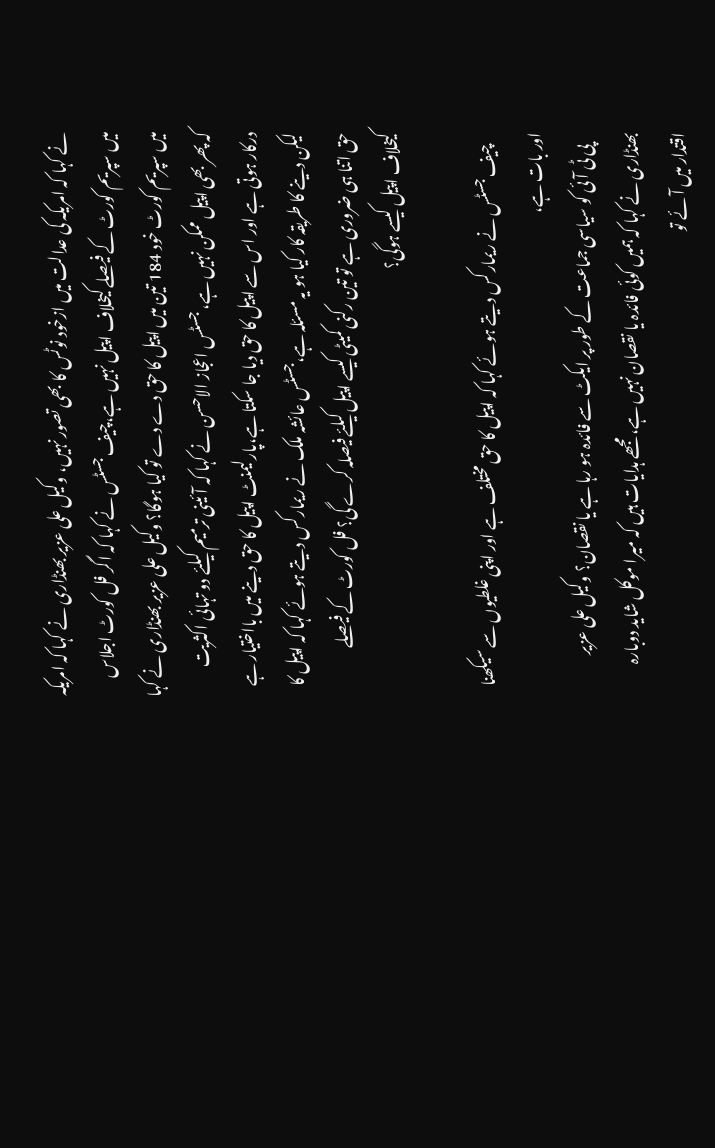نے کہا کہ امریکہ کی عدالت میں ازخود نوٹس کا بھی تصور نہیں، وکیل علی عزیر بھنڈاری نے کہا کہ امریکہ میں سپریم کورٹ کے فیصلے کیخلاف اپیل نہیں ہے،چیف جسٹس نے کہا کہ اگر فل کورٹ اجلاس میں سپریم کورٹ خود 184 تین میں اپیل کا حق دے دے تو کیا ہوگا؟ وکیل علی عزیر بھنڈاری نے کہا کہ پھر بھی اپیل ممکن نہیں ہے، جسٹس اعجاز الاحسن نے کہا کہ آئینی ترمیم کیلئے دو تہائی اکثریت درکار ہوتی ہے اور اس سے اپیل کا حق دیا جا سکتا ہے،پارلیمنٹ اپیل کا حق دینے میں بااختیار ہے لیکن دینے کا طریقہ کار کیا ہو یہ مسئلہ ہے،جسٹس عائشہ ملک نے ریمارکس دیتے ہوئے کہا کہ اپیل کا حق اتنا ہی ضروری ہے تو تین رکنی کمیٹی کیسے اپیل کیلئے فیصلہ کرے گی؟ فل کورٹ کے فیصلے کیخلاف اپیل کیسے ہوگی؟

    چیف جسٹس نے ریمارکس دیتے ہوئے کہا کہ اپیل کا حق مختلف ہے اور اپنی غلطیوں سے سیکھنا اور بات ہے،
    پی ٹی آئی کو سیاسی جماعت کے طور پر ایکٹ سے فائدہ ہو رہا ہے یا نقصان؟ وکیل علی عزیر بھنڈاری نے کہا کہ ہمیں کوئی فائدہ یا نقصان نہیں ہے، مجھے ہدایات ہیں کہ میرا موکل شاید دوبارہ اقتدار میں آئے تو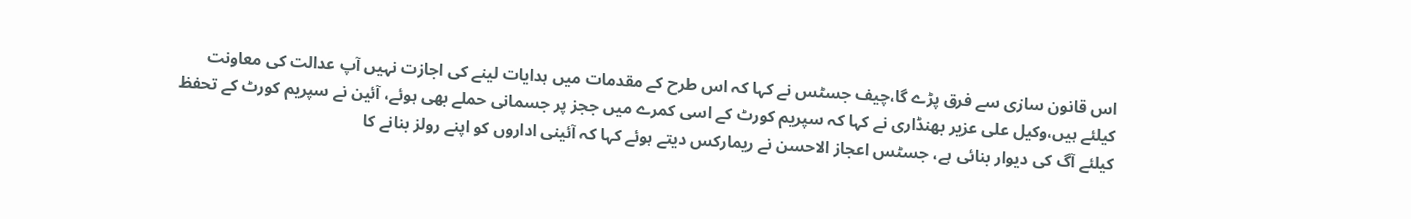اس قانون سازی سے فرق پڑے گا،چیف جسٹس نے کہا کہ اس طرح کے مقدمات میں ہدایات لینے کی اجازت نہیں آپ عدالت کی معاونت کیلئے ہیں،وکیل علی عزیر بھنڈاری نے کہا کہ سپریم کورٹ کے اسی کمرے میں ججز پر جسمانی حملے بھی ہوئے، آئین نے سپریم کورٹ کے تحفظ کیلئے آگ کی دیوار بنائی ہے، جسٹس اعجاز الاحسن نے ریمارکس دیتے ہوئے کہا کہ آئینی اداروں کو اپنے رولز بنانے کا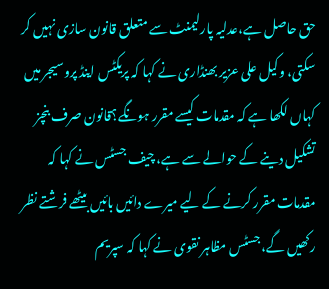حق حاصل ہے،عدلیہ پارلیمنٹ سے متعلق قانون سازی نہیں کر سکتی، وکیل علی عزیر بھنڈاری نے کہا کہ پریکٹس اینڈ پروسیجر میں کہاں لکھا ہے کہ مقدمات کیسے مقرر ہونگے؟قانون صرف بنچز تشکیل دینے کے حوالے سے ہے، چیف جسٹس نے کہا کہ مقدمات مقرر کرنے کے لیے میرے دائیں بائیں بیٹھے فرشتے نظر رکھیں گے، جسٹس مظاہر نقوی نے کہا کہ سپریم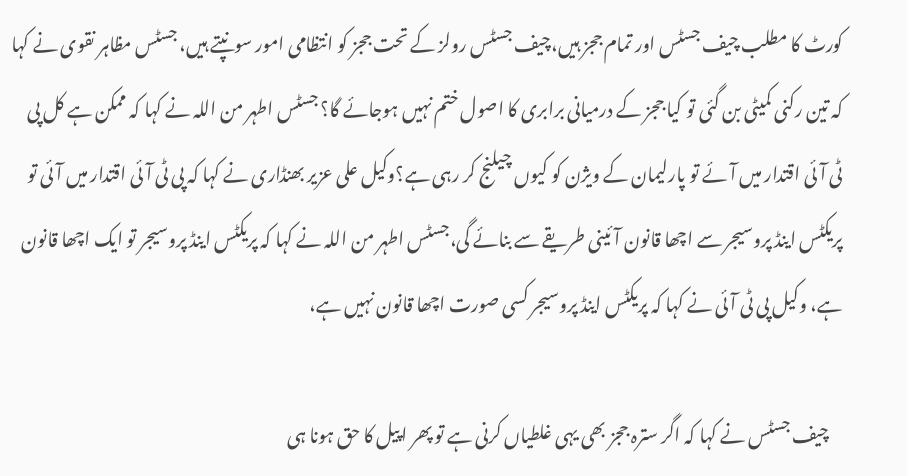کورٹ کا مطلب چیف جسٹس اور تمام ججز ہیں،چیف جسٹس رولز کے تحت ججز کو انتظامی امور سونپتے ہیں، جسٹس مظاہر نقوی نے کہا کہ تین رکنی کمیٹی بن گئی تو کیا ججز کے درمیانی برابری کا اصول ختم نہیں ہوجائے گا؟ جسٹس اطہر من اللہ نے کہا کہ ممکن ہے کل پی ٹی آئی اقتدار میں آئے تو پارلیمان کے ویژن کو کیوں چیلنج کر رہی ہے؟وکیل علی عزیر بھنڈاری نے کہا کہ پی ٹی آئی اقتدار میں آئی تو پریکٹس اینڈ پروسیجر سے اچھا قانون آئینی طریقے سے بنائے گی،جسٹس اطہر من اللہ نے کہا کہ پریکٹس اینڈ پروسیجر تو ایک اچھا قانون ہے، وکیل پی ٹی آئی نے کہا کہ پریکٹس اینڈ پروسیجر کسی صورت اچھا قانون نہیں ہے،

    چیف جسٹس نے کہا کہ اگر سترہ ججز بھی یہی غلطیاں کرنی ہے تو پھر اپیل کا حق ہونا ہی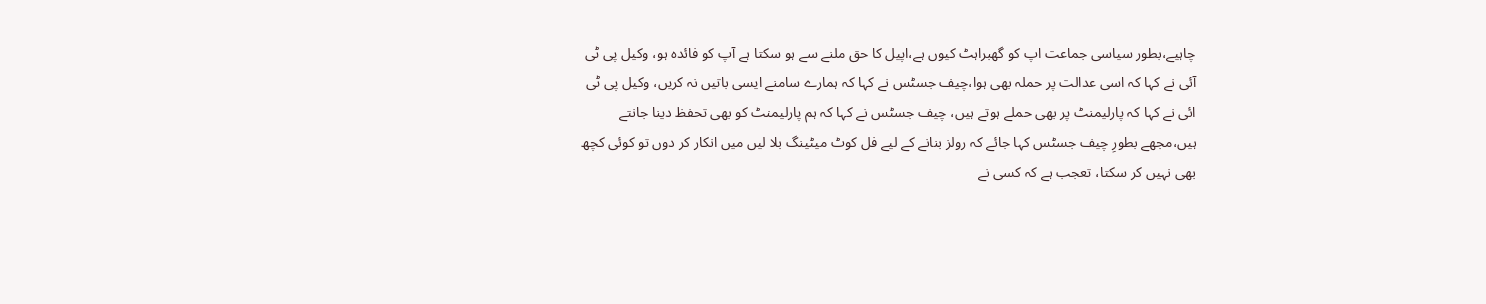چاہیے،بطور سیاسی جماعت اپ کو گھبراہٹ کیوں ہے،اپیل کا حق ملنے سے ہو سکتا ہے آپ کو فائدہ ہو، وکیل پی ٹی آئی نے کہا کہ اسی عدالت پر حملہ بھی ہوا،چیف جسٹس نے کہا کہ ہمارے سامنے ایسی باتیں نہ کریں، وکیل پی ٹی ائی نے کہا کہ پارلیمنٹ پر بھی حملے ہوتے ہیں، چیف جسٹس نے کہا کہ ہم پارلیمنٹ کو بھی تحفظ دینا جانتے ہیں،مجھے بطورِ چیف جسٹس کہا جائے کہ رولز بنانے کے لیے فل کوٹ میٹینگ بلا لیں میں انکار کر دوں تو کوئی کچھ بھی نہیں کر سکتا، تعجب ہے کہ کسی نے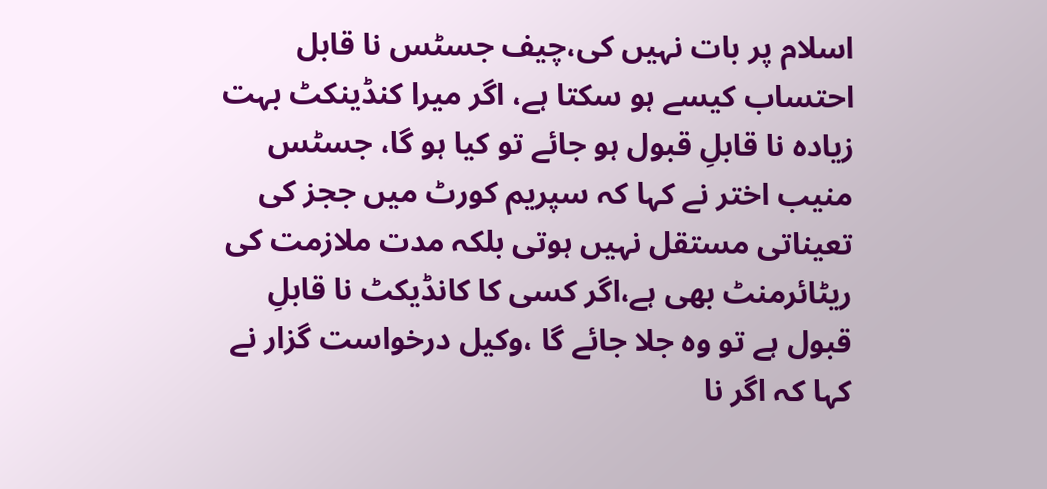اسلام پر بات نہیں کی،چیف جسٹس نا قابل احتساب کیسے ہو سکتا ہے، اگر میرا کنڈینکٹ بہت زیادہ نا قابلِ قبول ہو جائے تو کیا ہو گا، جسٹس منیب اختر نے کہا کہ سپریم کورٹ میں ججز کی تعیناتی مستقل نہیں ہوتی بلکہ مدت ملازمت کی ریٹائرمنٹ بھی ہے،اگر کسی کا کانڈیکٹ نا قابلِ قبول ہے تو وہ جلا جائے گا ،وکیل درخواست گزار نے کہا کہ اگر نا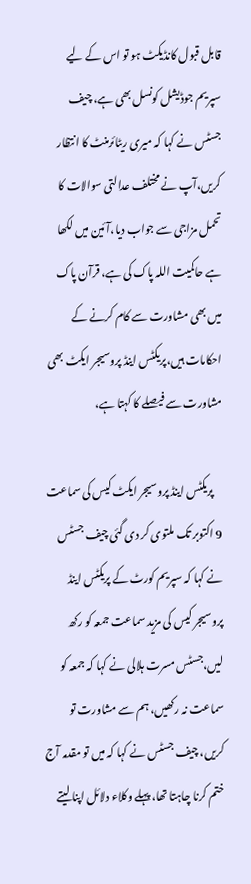قابل قبول کانڈیکٹ ہو تو اس کے لیے سپریم جوڈیشل کونسل بھی ہے، چیف جسٹس نے کہا کہ میری ریٹائرمنٹ کا انتظار کریں،آپ نے مختلف عدالتی سوالات کا تحمل مزاجی سے جواب دیا،آئین میں لکھا ہے حاکمیت اللہ پاک کی ہے، قرآن پاک میں بھی مشاورت سے کام کرنے کے احکامات ہیں،پریکٹس اینڈ پروسیجر ایکٹ بھی مشاورت سے فیصلے کا کہتا ہے،

    پریکٹس اینڈ پروسیجر ایکٹ کیس کی سماعت 9 اکتوبر تک ملتوی کر دی گئی چیف جسٹس نے کہا کہ سپریم کورٹ کے پریکٹس اینڈ پروسیجر کیس کی مزید سماعت جمعہ کو رکھ لیں،جسٹس مسرت ہلالی نے کہا کہ جمعہ کو سماعت نہ رکھیں، ہم سے مشاورت تو کریں، چیف جسٹس نے کہا کہ میں تو مقدمہ آج ختم کرنا چاہتا تھا، پہلے وکلاء دلائل اپنا لیتے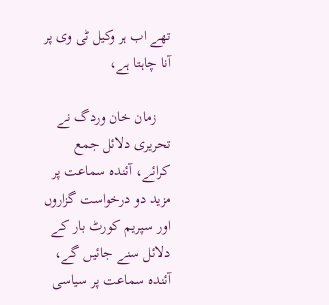تھے اب ہر وکیل ٹی وی پر آنا چاہتا ہے،

    زمان خان وردگ نے تحریری دلائل جمع کرائے، آئندہ سماعت پر مزید دو درخواست گزاروں اور سپریم کورٹ بار کے دلائل سنے جائیں گے، آئندہ سماعت پر سیاسی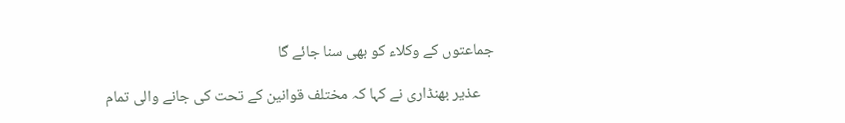جماعتوں کے وکلاء کو بھی سنا جائے گا

    عذیر بھنڈاری نے کہا کہ مختلف قوانین کے تحت کی جانے والی تمام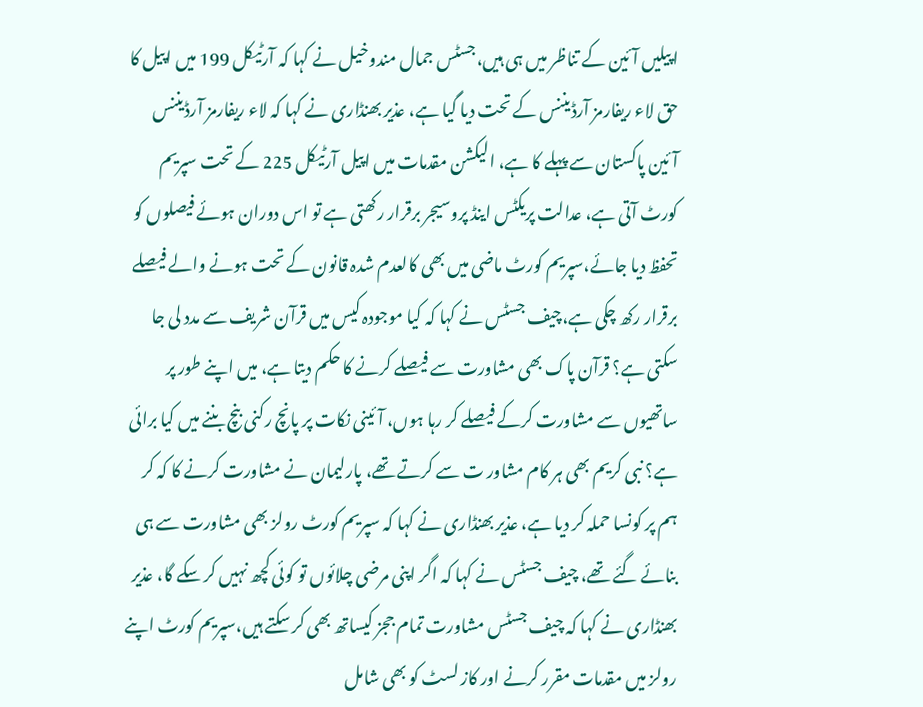اپیلیں آئین کے تناظر میں ہی ہیں،جسٹس جمال مندوخیل نے کہا کہ آرٹیکل 199 میں اپیل کا حق لاء ریفارمز آرڈیننس کے تحت دیا گیا ہے، عذیر بھنڈاری نے کہا کہ لاء ریفارمز آرڈیننس آئین پاکستان سے پہلے کا ہے، الیکشن مقدمات میں اپیل آرٹیکل 225 کے تحت سپریم کورٹ آتی ہے، عدالت پریکٹس اینڈ پروسیجر برقرار رکھتی ہے تو اس دوران ہوئے فیصلوں کو تحفظ دیا جائے،سپریم کورٹ ماضی میں بھی کالعدم شدہ قانون کے تحت ہونے والے فیصلے برقرار رکھ چکی ہے،چیف جسٹس نے کہا کہ کیا موجودہ کیس میں قرآن شریف سے مدد لی جا سکتی ہے؟ قرآن پاک بھی مشاورت سے فیصلے کرنے کا حکم دیتا ہے، میں اپنے طور پر ساتھیوں سے مشاورت کرکے فیصلے کر رہا ہوں، آئینی نکات پر پانچ رکنی بنچ بننے میں کیا برائی ہے؟ نبی کریم بھی ہر کام مشاور ت سے کرتے تھے، پارلیمان نے مشاورت کرنے کا کہ کر ہم پر کونسا حملہ کر دیا ہے، عذیر بھنڈاری نے کہا کہ سپریم کورٹ رولز بھی مشاورت سے ہی بنائے گئے تھے، چیف جسٹس نے کہا کہ اگر اپنی مرضی چلائوں تو کوئی کچھ نہیں کر سکے گا، عذیر بھنڈاری نے کہا کہ چیف جسٹس مشاورت تمام ججز کیساتھ بھی کر سکتے ہیں،سپریم کورٹ اپنے رولز میں مقدمات مقرر کرنے اور کاز لسٹ کو بھی شامل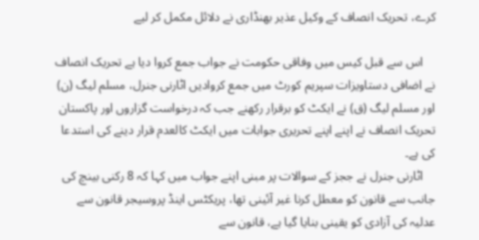کرے، تحریک انصاف کے وکیل عذیر بھنڈاری نے دلائل مکمل کر لیے

    اس سے قبل کیس میں وفاقی حکومت نے جواب جمع کروا دیا ہے تحریک انصاف نے اضافی دستاویزات سپریم کورٹ میں جمع کروادیں اٹارنی جنرل، مسلم لیگ (ن) اور مسلم لیگ (ق) نے ایکٹ کو برقرار رکھنے جب کہ درخواست گزاروں اور پاکستان تحریک انصاف نے اپنے اپنے تحریری جوابات میں ایکٹ کالعدم قرار دینے کی استدعا کی ہے۔
    اٹارنی جنرل نے ججز کے سوالات پر مبنی اپنے جواب میں کہا کہ 8 رکنی بینچ کی جانب سے قانون کو معطل کرنا غیر آئینی تھا، پریکٹس اینڈ پروسیجر قانون سے عدلیہ کی آزادی کو یقینی بنایا گیا ہے، قانون سے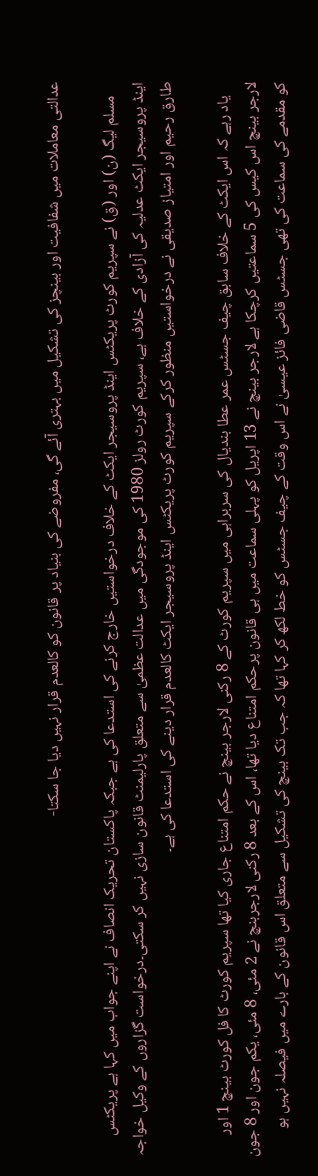عدالتی معاملات میں شفافیت اور بینچز کی تشکیل میں بہتری آئے گی، مفروضے کی بنیاد پر قانون کو کالعدم قرار نہیں دیا جا سکتا-

    مسلم لیگ (ن) اور (ق) نے سپریم کورٹ پریکٹس اینڈ پروسیجر ایکٹ کے خلاف درخواستیں خارج کرنے کی استدعا کی ہے جبکہ پاکستان تحریک انصاف نے اپنے جواب میں کہا ہے پریکٹس اینڈ پروسیجر ایکٹ عدلیہ کی آزادی کے خلاف ہے، سپریم کورٹ رولز 1980 کی موجودگی میں عدالت عظمیٰ سے متعلق پارلیمنٹ قانون سازی نہیں کر سکتی۔درخواست گزاروں کے وکیل خواجہ طارق رحیم اور امتیاز صدیقی نے درخواستیں منظور کرکے سپریم کورٹ پریکٹس اینڈ پروسیجر ایکٹ کالعدم قرار دینے کی استدعا کی ہے۔

    یاد رہے کہ اس ایکٹ کے خلاف سابق چیف جسٹس عمر عطا بندیال کی سربراہی میں سپریم کورٹ کے 8 رکنی لارجر بینچ نے حکم امتناع جاری کیا تھا سپریم کورٹ کا فل کورٹ بینچ 1 اور لارجر بینچ اس کیس کی 5 سماعتیں کرچکا ہے لارجر بینچ نے 13 اپریل کو پہلی سماعت میں ہی قانون پرحکم امتناع دیا تھا، اس کے بعد 8 رکنی لارجربنچ نے 2 مئی، 8 مئی، یکم جون اور 8 جون کو مقدمے کی سماعت کی تھی جسٹس قاضی فائز عیسیٰ نے اس وقت کے چیف جسٹس کو خط لکھ کر کہا تھا کہ جب تک بینچ کی تشکیل سے متعلق اس قانون کے بارے میں فیصلہ نہیں ہو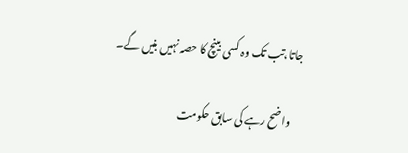جاتا،تب تک وہ کسی بینچ کا حصہ نہیں بنیں گے۔

    واضح رہے کی سابق حکومت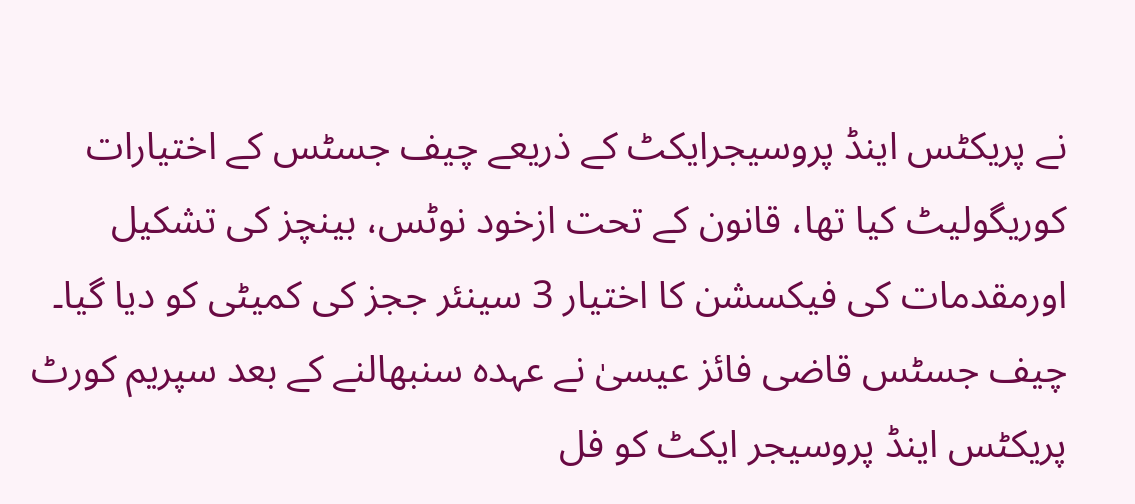نے پریکٹس اینڈ پروسیجرایکٹ کے ذریعے چیف جسٹس کے اختیارات کوریگولیٹ کیا تھا، قانون کے تحت ازخود نوٹس، بینچز کی تشکیل اورمقدمات کی فیکسشن کا اختیار 3 سینئر ججز کی کمیٹی کو دیا گیا۔ چیف جسٹس قاضی فائز عیسیٰ نے عہدہ سنبھالنے کے بعد سپریم کورٹ پریکٹس اینڈ پروسیجر ایکٹ کو فل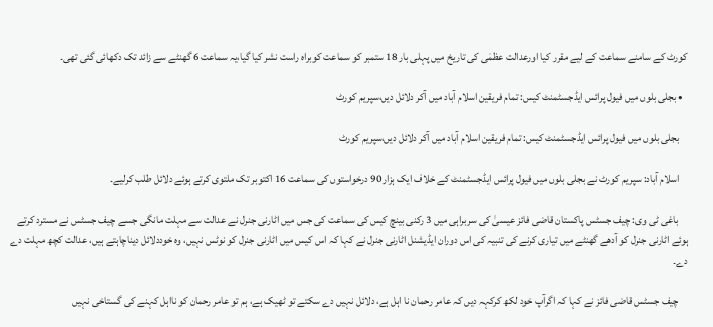کورٹ کے سامنے سماعت کے لیے مقرر کیا اورعدالت عظمٰی کی تاریخ میں پہلی بار 18 ستمبر کو سماعت کوبراہ راست نشر کیا گیا،یہ سماعت 6 گھنٹے سے زائد تک دکھائی گئی تھی۔

  • بجلی بلوں میں فیول پرائس ایڈجسٹمنٹ کیس: تمام فریقین اسلام آباد میں آکر دلائل دیں،سپریم کورٹ

    بجلی بلوں میں فیول پرائس ایڈجسٹمنٹ کیس: تمام فریقین اسلام آباد میں آکر دلائل دیں،سپریم کورٹ

    اسلام آباد: سپریم کورٹ نے بجلی بلوں میں فیول پرائس ایڈجسٹمنٹ کے خلاف ایک ہزار 90 درخواستوں کی سماعت 16 اکتوبر تک ملتوی کرتے ہوئے دلائل طلب کرلیے۔

    باغی ٹی وی: چیف جسٹس پاکستان قاضی فائز عیسیٰ کی سربراہی میں 3 رکنی بینچ کیس کی سماعت کی جس میں اٹارنی جنرل نے عدالت سے مہلت مانگی جسے چیف جسٹس نے مسترد کرتے ہوئے اٹارنی جنرل کو آدھے گھنٹے میں تیاری کرنے کی تنبیہ کی اس دوران ایڈیشنل اٹارنی جنرل نے کہا کہ اس کیس میں اٹارنی جنرل کو نوٹس نہیں، وہ خوددلائل دیناچاہتے ہیں، عدالت کچھ مہلت دے دے۔

    چیف جسٹس قاضی فائز نے کہا کہ اگرآپ خود لکھ کرکہہ دیں کہ عامر رحمان نا اہل ہے، دلائل نہیں دے سکتے تو ٹھیک ہے، ہم تو عامر رحمان کو نااہل کہنے کی گستاخی نہیں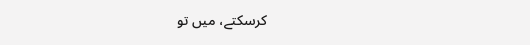کرسکتے، میں تو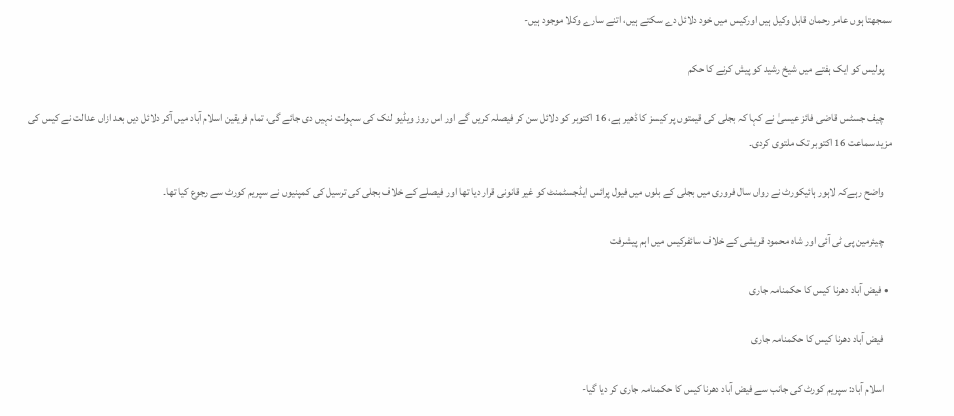سمجھتا ہوں عامر رحمان قابل وکیل ہیں اورکیس میں خود دلائل دے سکتے ہیں، اتنے سارے وکلا موجود ہیں-

    پولیس کو ایک ہفتے میں شیخ رشید کو پیش کرنے کا حکم

    چیف جسٹس قاضی فائز عیسیٰ نے کہا کہ بجلی کی قیمتوں پر کیسز کا ڈھیر ہے، 16 اکتوبر کو دلائل سن کر فیصلہ کریں گے اور اس روز ویڈیو لنک کی سہولت نہیں دی جائے گی، تمام فریقین اسلام آباد میں آکر دلائل دیں بعد ازاں عدالت نے کیس کی مزید سماعت 16 اکتوبر تک ملتوی کردی۔

    واضح رہےکہ لاہور ہائیکورٹ نے رواں سال فروری میں بجلی کے بلوں میں فیول پرائس ایڈجسٹمنٹ کو غیر قانونی قرار دیا تھا اور فیصلے کے خلاف بجلی کی ترسیل کی کمپنیوں نے سپریم کورٹ سے رجوع کیا تھا۔

    چیئرمین پی ٹی آئی اور شاہ محمود قریشی کے خلاف سائفرکیس میں اہم پیشرفت

  • فیض آباد دھرنا کیس کا حکمنامہ جاری

    فیض آباد دھرنا کیس کا حکمنامہ جاری

    اسلام آباد: سپریم کورٹ کی جانب سے فیض آباد دھرنا کیس کا حکمنامہ جاری کر دیا گیا-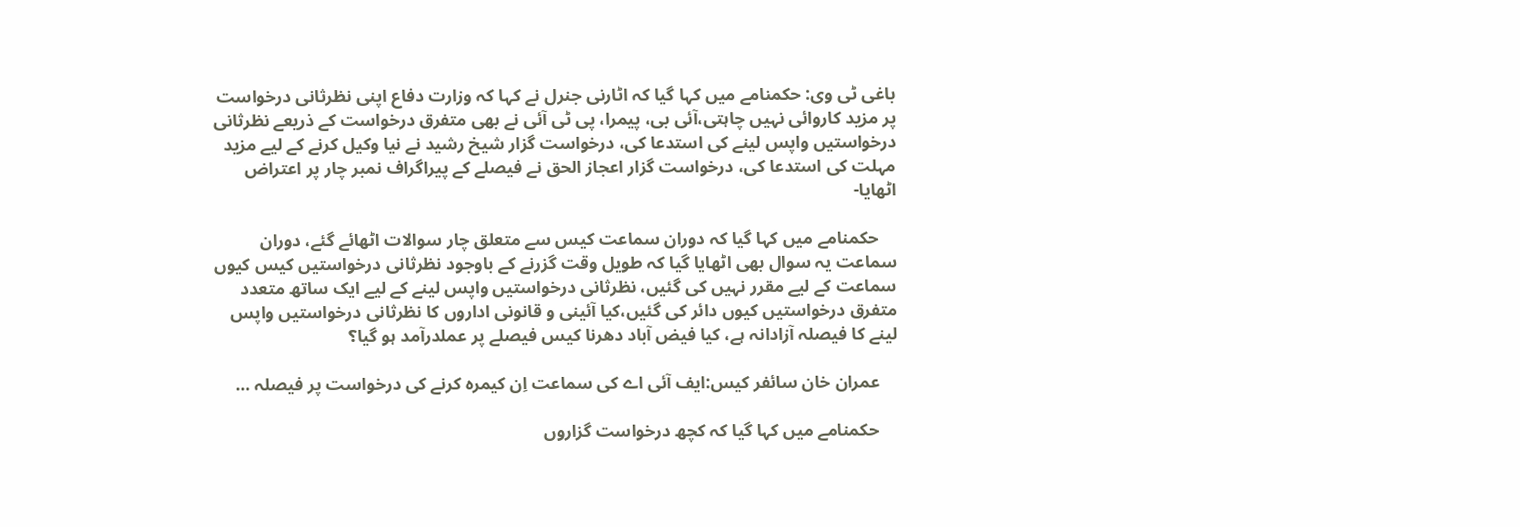باغی ٹی وی: حکمنامے میں کہا گیا کہ اٹارنی جنرل نے کہا کہ وزارت دفاع اپنی نظرثانی درخواست پر مزید کاروائی نہیں چاہتی،آئی بی، پیمرا، پی ٹی آئی نے بھی متفرق درخواست کے ذریعے نظرثانی درخواستیں واپس لینے کی استدعا کی، درخواست گزار شیخ رشید نے نیا وکیل کرنے کے لیے مزید مہلت کی استدعا کی، درخواست گزار اعجاز الحق نے فیصلے کے پیراگراف نمبر چار پر اعتراض اٹھایا-

    حکمنامے میں کہا گیا کہ دوران سماعت کیس سے متعلق چار سوالات اٹھائے گئے، دوران سماعت یہ سوال بھی اٹھایا گیا کہ طویل وقت گزرنے کے باوجود نظرثانی درخواستیں کیس کیوں سماعت کے لیے مقرر نہیں کی گئیں، نظرثانی درخواستیں واپس لینے کے لیے ایک ساتھ متعدد متفرق درخواستیں کیوں دائر کی گئیں،کیا آئینی و قانونی اداروں کا نظرثانی درخواستیں واپس لینے کا فیصلہ آزادانہ ہے، کیا فیض آباد دھرنا کیس فیصلے پر عملدرآمد ہو گیا؟

    عمران خان سائفر کیس:ایف آئی اے کی سماعت اِن کیمرہ کرنے کی درخواست پر فیصلہ …

    حکمنامے میں کہا گیا کہ کچھ درخواست گزاروں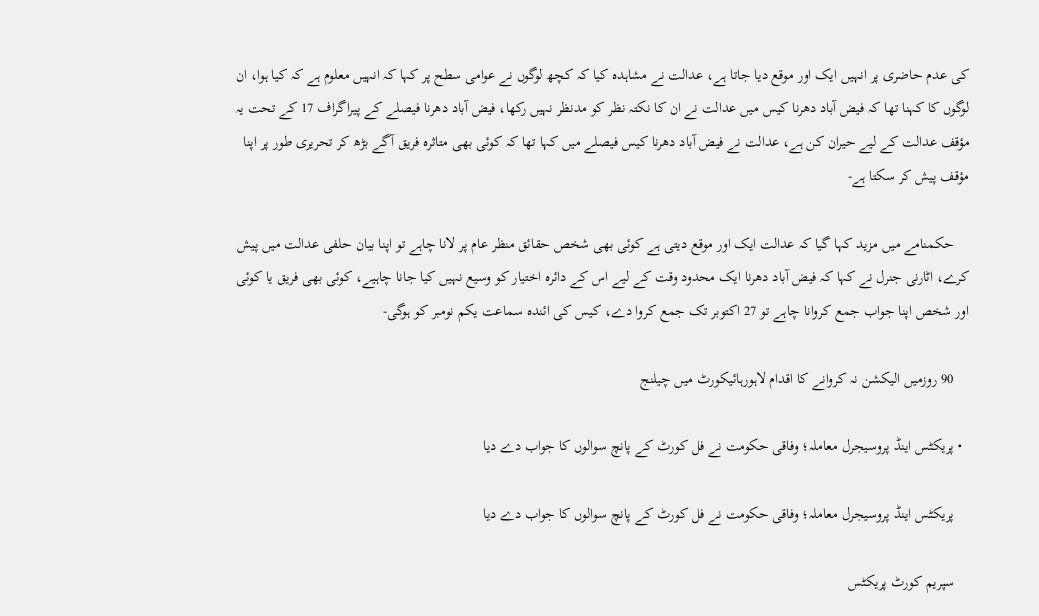کی عدم حاضری پر انہیں ایک اور موقع دیا جاتا ہے، عدالت نے مشاہدہ کیا کہ کچھ لوگوں نے عوامی سطح پر کہا کہ انہیں معلوم ہے کہ کیا ہوا، ان لوگوں کا کہنا تھا کہ فیض آباد دھرنا کیس میں عدالت نے ان کا نکتہ نظر کو مدنظر نہیں رکھا، فیض آباد دھرنا فیصلے کے پیراگراف 17 کے تحت یہ مؤقف عدالت کے لیے حیران کن ہے، عدالت نے فیض آباد دھرنا کیس فیصلے میں کہا تھا کہ کوئی بھی متاثرہ فریق آگے بڑھ کر تحریری طور پر اپنا مؤقف پیش کر سکتا ہے-

    حکمنامے میں مزید کہا گیا کہ عدالت ایک اور موقع دیتی ہے کوئی بھی شخص حقائق منظر عام پر لانا چاہے تو اپنا بیان حلفی عدالت میں پیش کرے، اٹارنی جنرل نے کہا کہ فیض آباد دھرنا ایک محدود وقت کے لیے اس کے دائرہ اختیار کو وسیع نہیں کیا جانا چاہیے، کوئی بھی فریق یا کوئی اور شخص اپنا جواب جمع کروانا چاہے تو 27 اکتوبر تک جمع کروا دے، کیس کی ائندہ سماعت یکم نومبر کو ہوگی-

    90 روزمیں الیکشن نہ کروانے کا اقدام لاہورہائیکورٹ میں چیلنج

  • پریکٹس اینڈ پروسیجرل معاملہ؛ وفاقی حکومت نے فل کورٹ کے پانچ سوالوں کا جواب دے دیا

    پریکٹس اینڈ پروسیجرل معاملہ؛ وفاقی حکومت نے فل کورٹ کے پانچ سوالوں کا جواب دے دیا

    سپریم کورٹ پریکٹس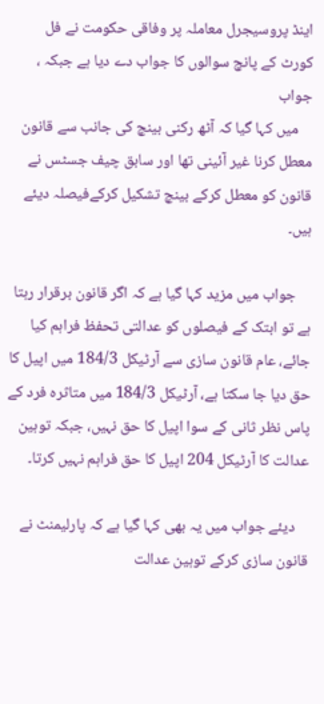اینڈ پروسیجرل معاملہ پر وفاقی حکومت نے فل کورٹ کے پانچ سوالوں کا جواب دے دیا ہے جبکہ ، جواب
    میں کہا گیا کہ آٹھ رکنی بینچ کی جانب سے قانون معطل کرنا غیر آئینی تھا اور سابق چیف جسٹس نے قانون کو معطل کرکے بینچ تشکیل کرکےفیصلہ دیئے ہیں۔

    جواب میں مزید کہا گیا ہے کہ اگر قانون برقرار رہتا ہے تو ابتک کے فیصلوں کو عدالتی تحفظ فراہم کیا جائے، عام قانون سازی سے آرٹیکل 184/3 میں اپیل کا حق دیا جا سکتا ہے، آرٹیکل 184/3 میں متاثرہ فرد کے پاس نظر ثانی کے سوا اپیل کا حق نہیں، جبکہ توہین عدالت کا آرٹیکل 204 اپیل کا حق فراہم نہیں کرتا۔

    دیئے جواب میں یہ بھی کہا گیا ہے کہ پارلیمنٹ نے قانون سازی کرکے توہین عدالت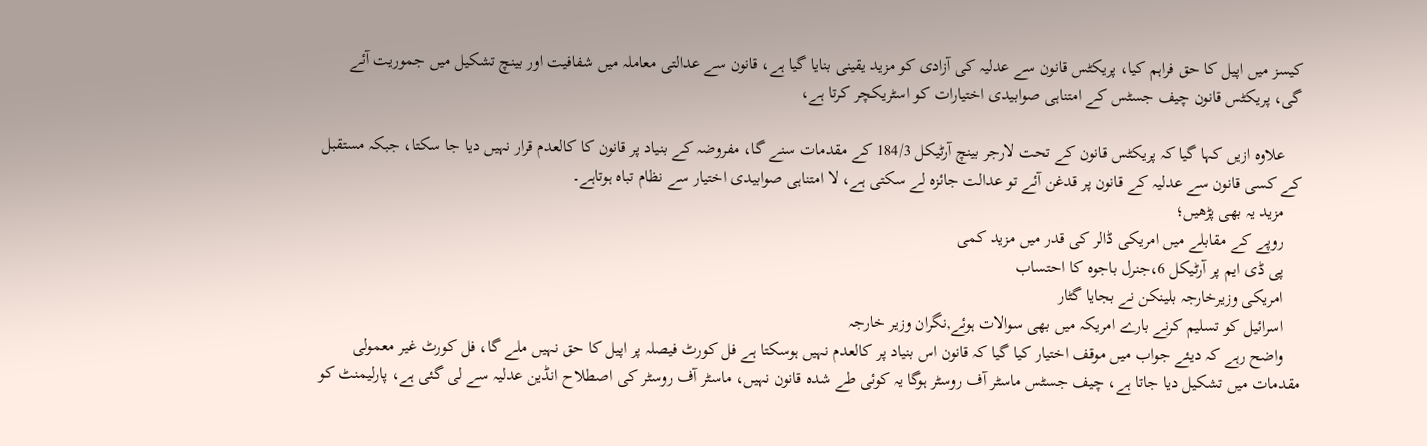کیسز میں اپیل کا حق فراہم کیا، پریکٹس قانون سے عدلیہ کی آزادی کو مزید یقینی بنایا گیا ہے، قانون سے عدالتی معاملہ میں شفافیت اور بینچ تشکیل میں جموریت آئے گی، پریکٹس قانون چیف جسٹس کے امتناہی صوابیدی اختیارات کو اسٹریکچر کرتا ہے،

    علاوہ ازیں کہا گیا کہ پریکٹس قانون کے تحت لارجر بینچ آرٹیکل 184/3 کے مقدمات سنے گا، مفروضہ کے بنیاد پر قانون کا کالعدم قرار نہیں دیا جا سکتا، جبکہ مستقبل کے کسی قانون سے عدلیہ کے قانون پر قدغن آئے تو عدالت جائزہ لے سکتی ہے، لا امتناہی صوابیدی اختیار سے نظام تباہ ہوتاہے۔
    مزید یہ بھی پڑھیں؛
    روپے کے مقابلے میں امریکی ڈالر کی قدر میں مزید کمی
    پی ڈی ایم پر آرٹیکل 6،جنرل باجوہ کا احتساب
    امریکی وزیرخارجہ بلینکن نے بجایا گٹار
    اسرائیل کو تسلیم کرنے بارے امریکہ میں بھی سوالات ہوئے,نگران وزیر خارجہ
    واضح رہے کہ دیئے جواب میں موقف اختیار کیا گیا کہ قانون اس بنیاد پر کالعدم نہیں ہوسکتا ہے فل کورٹ فیصلہ پر اپیل کا حق نہیں ملے گا، فل کورٹ غیر معمولی مقدمات میں تشکیل دیا جاتا ہے، چیف جسٹس ماسٹر آف روسٹر ہوگا یہ کوئی طے شدہ قانون نہیں، ماسٹر آف روسٹر کی اصطلاح انڈین عدلیہ سے لی گئی ہے، پارلیمنٹ کو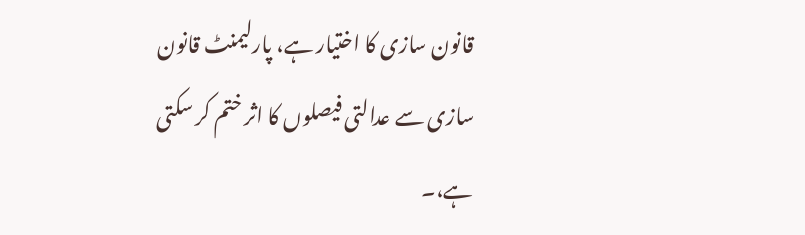قانون سازی کا اختیار ہے، پارلیمنٹ قانون سازی سے عدالتی فیصلوں کا اثر ختم کر سکتی ہے،۔